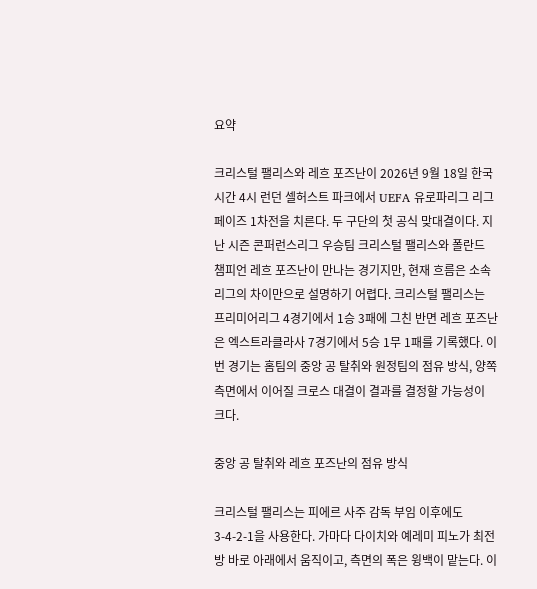요약

크리스털 팰리스와 레흐 포즈난이 2026년 9월 18일 한국시간 4시 런던 셀허스트 파크에서 UEFA 유로파리그 리그 페이즈 1차전을 치른다. 두 구단의 첫 공식 맞대결이다. 지난 시즌 콘퍼런스리그 우승팀 크리스털 팰리스와 폴란드 챔피언 레흐 포즈난이 만나는 경기지만, 현재 흐름은 소속 리그의 차이만으로 설명하기 어렵다. 크리스털 팰리스는 프리미어리그 4경기에서 1승 3패에 그친 반면 레흐 포즈난은 엑스트라클라사 7경기에서 5승 1무 1패를 기록했다. 이번 경기는 홈팀의 중앙 공 탈취와 원정팀의 점유 방식, 양쪽 측면에서 이어질 크로스 대결이 결과를 결정할 가능성이 크다.

중앙 공 탈취와 레흐 포즈난의 점유 방식

크리스털 팰리스는 피에르 사주 감독 부임 이후에도 3-4-2-1을 사용한다. 가마다 다이치와 예레미 피노가 최전방 바로 아래에서 움직이고, 측면의 폭은 윙백이 맡는다. 이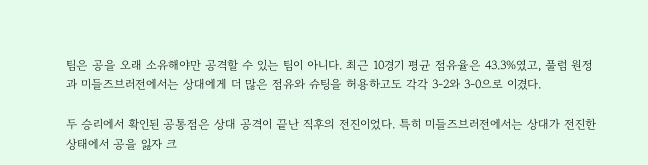팀은 공을 오래 소유해야만 공격할 수 있는 팀이 아니다. 최근 10경기 평균 점유율은 43.3%였고, 풀럼 원정과 미들즈브러전에서는 상대에게 더 많은 점유와 슈팅을 허용하고도 각각 3-2와 3-0으로 이겼다.

두 승리에서 확인된 공통점은 상대 공격이 끝난 직후의 전진이었다. 특히 미들즈브러전에서는 상대가 전진한 상태에서 공을 잃자 크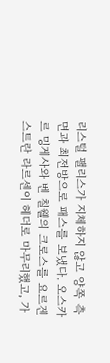리스털 팰리스가 지체하지 않고 양쪽 측면과 최전방으로 패스를 보냈다. 오스카르 밍게사와 벤 칠웰의 크로스를 요르겐 스트란 라르센이 헤더로 마무리했고, 가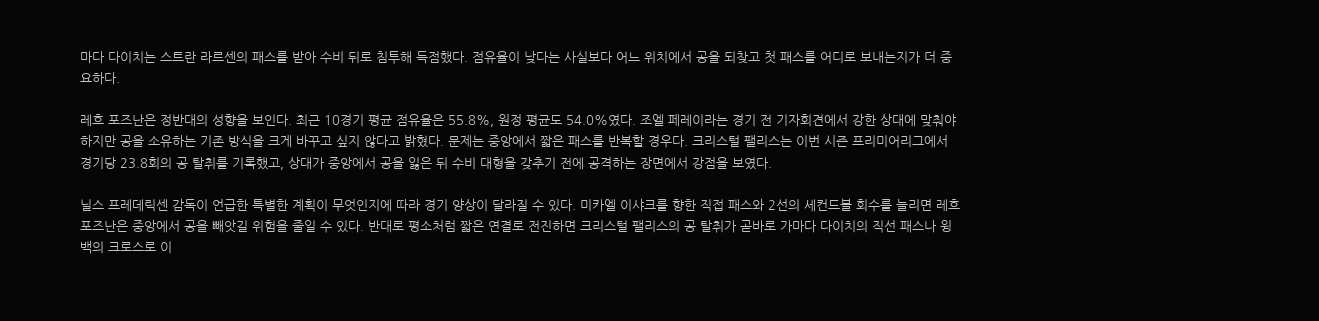마다 다이치는 스트란 라르센의 패스를 받아 수비 뒤로 침투해 득점했다. 점유율이 낮다는 사실보다 어느 위치에서 공을 되찾고 첫 패스를 어디로 보내는지가 더 중요하다.

레흐 포즈난은 정반대의 성향을 보인다. 최근 10경기 평균 점유율은 55.8%, 원정 평균도 54.0%였다. 조엘 페레이라는 경기 전 기자회견에서 강한 상대에 맞춰야 하지만 공을 소유하는 기존 방식을 크게 바꾸고 싶지 않다고 밝혔다. 문제는 중앙에서 짧은 패스를 반복할 경우다. 크리스털 팰리스는 이번 시즌 프리미어리그에서 경기당 23.8회의 공 탈취를 기록했고, 상대가 중앙에서 공을 잃은 뒤 수비 대형을 갖추기 전에 공격하는 장면에서 강점을 보였다.

닐스 프레데릭센 감독이 언급한 특별한 계획이 무엇인지에 따라 경기 양상이 달라질 수 있다. 미카엘 이샤크를 향한 직접 패스와 2선의 세컨드볼 회수를 늘리면 레흐 포즈난은 중앙에서 공을 빼앗길 위험을 줄일 수 있다. 반대로 평소처럼 짧은 연결로 전진하면 크리스털 팰리스의 공 탈취가 곧바로 가마다 다이치의 직선 패스나 윙백의 크로스로 이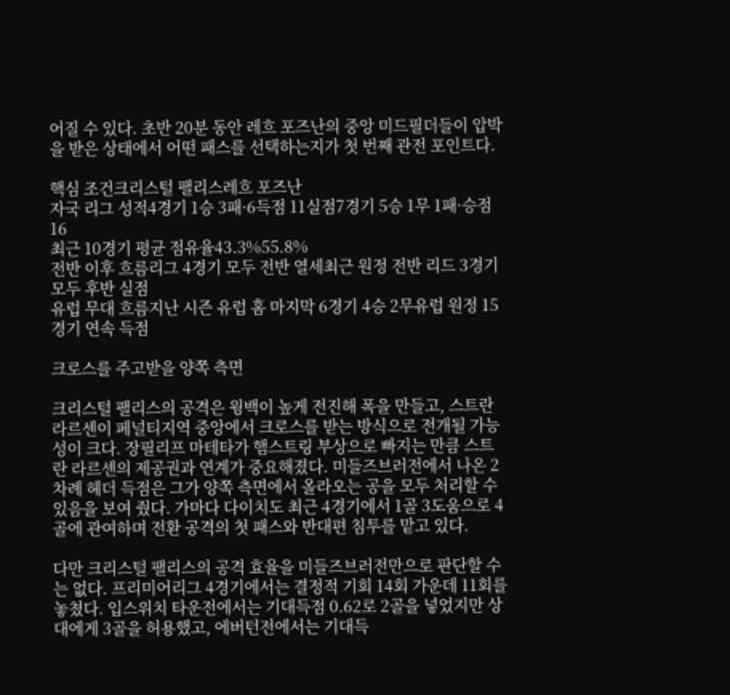어질 수 있다. 초반 20분 동안 레흐 포즈난의 중앙 미드필더들이 압박을 받은 상태에서 어떤 패스를 선택하는지가 첫 번째 관전 포인트다.

핵심 조건크리스털 팰리스레흐 포즈난
자국 리그 성적4경기 1승 3패·6득점 11실점7경기 5승 1무 1패·승점 16
최근 10경기 평균 점유율43.3%55.8%
전반 이후 흐름리그 4경기 모두 전반 열세최근 원정 전반 리드 3경기 모두 후반 실점
유럽 무대 흐름지난 시즌 유럽 홈 마지막 6경기 4승 2무유럽 원정 15경기 연속 득점

크로스를 주고받을 양쪽 측면

크리스털 팰리스의 공격은 윙백이 높게 전진해 폭을 만들고, 스트란 라르센이 페널티지역 중앙에서 크로스를 받는 방식으로 전개될 가능성이 크다. 장필리프 마테타가 햄스트링 부상으로 빠지는 만큼 스트란 라르센의 제공권과 연계가 중요해졌다. 미들즈브러전에서 나온 2차례 헤더 득점은 그가 양쪽 측면에서 올라오는 공을 모두 처리할 수 있음을 보여 줬다. 가마다 다이치도 최근 4경기에서 1골 3도움으로 4골에 관여하며 전환 공격의 첫 패스와 반대편 침투를 맡고 있다.

다만 크리스털 팰리스의 공격 효율을 미들즈브러전만으로 판단할 수는 없다. 프리미어리그 4경기에서는 결정적 기회 14회 가운데 11회를 놓쳤다. 입스위치 타운전에서는 기대득점 0.62로 2골을 넣었지만 상대에게 3골을 허용했고, 에버턴전에서는 기대득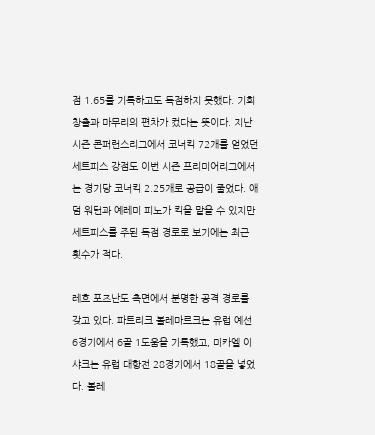점 1.65를 기록하고도 득점하지 못했다. 기회 창출과 마무리의 편차가 컸다는 뜻이다. 지난 시즌 콘퍼런스리그에서 코너킥 72개를 얻었던 세트피스 강점도 이번 시즌 프리미어리그에서는 경기당 코너킥 2.25개로 공급이 줄었다. 애덤 워턴과 예레미 피노가 킥을 맡을 수 있지만 세트피스를 주된 득점 경로로 보기에는 최근 횟수가 적다.

레흐 포즈난도 측면에서 분명한 공격 경로를 갖고 있다. 파트리크 볼레마르크는 유럽 예선 6경기에서 6골 1도움을 기록했고, 미카엘 이샤크는 유럽 대항전 28경기에서 18골을 넣었다. 볼레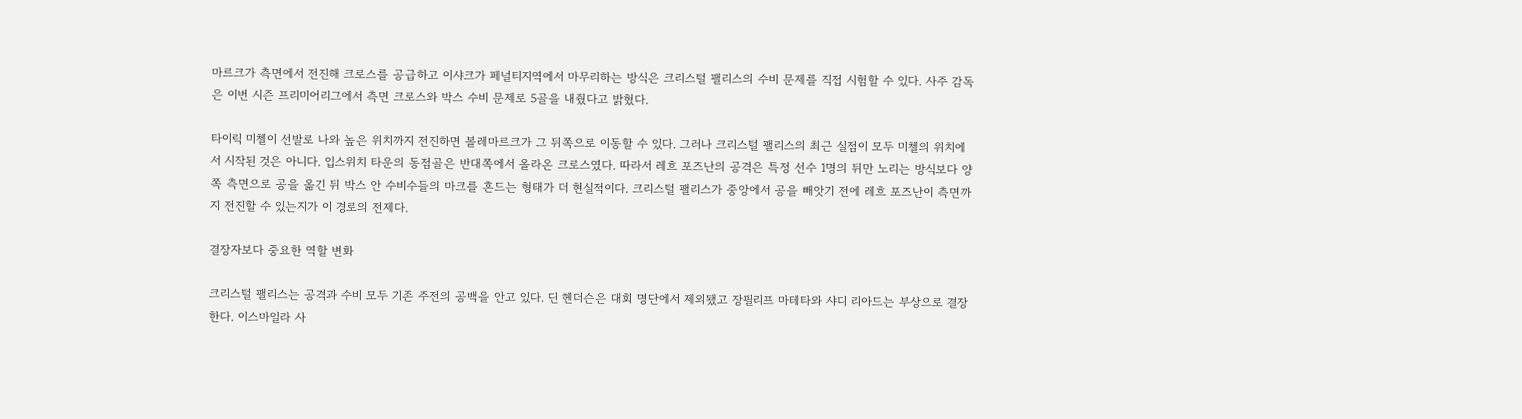마르크가 측면에서 전진해 크로스를 공급하고 이샤크가 페널티지역에서 마무리하는 방식은 크리스털 팰리스의 수비 문제를 직접 시험할 수 있다. 사주 감독은 이번 시즌 프리미어리그에서 측면 크로스와 박스 수비 문제로 5골을 내줬다고 밝혔다.

타이릭 미첼이 선발로 나와 높은 위치까지 전진하면 볼레마르크가 그 뒤쪽으로 이동할 수 있다. 그러나 크리스털 팰리스의 최근 실점이 모두 미첼의 위치에서 시작된 것은 아니다. 입스위치 타운의 동점골은 반대쪽에서 올라온 크로스였다. 따라서 레흐 포즈난의 공격은 특정 선수 1명의 뒤만 노리는 방식보다 양쪽 측면으로 공을 옮긴 뒤 박스 안 수비수들의 마크를 흔드는 형태가 더 현실적이다. 크리스털 팰리스가 중앙에서 공을 빼앗기 전에 레흐 포즈난이 측면까지 전진할 수 있는지가 이 경로의 전제다.

결장자보다 중요한 역할 변화

크리스털 팰리스는 공격과 수비 모두 기존 주전의 공백을 안고 있다. 딘 헨더슨은 대회 명단에서 제외됐고 장필리프 마테타와 샤디 리아드는 부상으로 결장한다. 이스마일라 사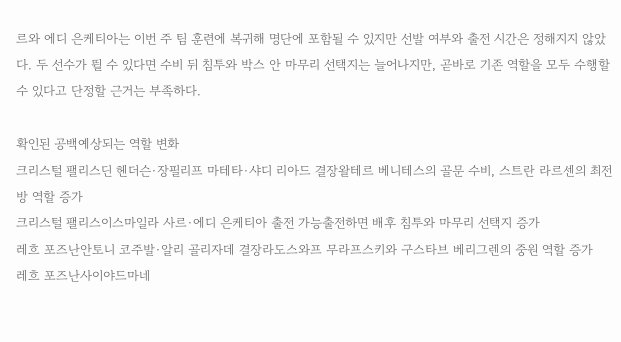르와 에디 은케티아는 이번 주 팀 훈련에 복귀해 명단에 포함될 수 있지만 선발 여부와 출전 시간은 정해지지 않았다. 두 선수가 뛸 수 있다면 수비 뒤 침투와 박스 안 마무리 선택지는 늘어나지만, 곧바로 기존 역할을 모두 수행할 수 있다고 단정할 근거는 부족하다.

확인된 공백예상되는 역할 변화
크리스털 팰리스딘 헨더슨·장필리프 마테타·샤디 리아드 결장왈테르 베니테스의 골문 수비, 스트란 라르센의 최전방 역할 증가
크리스털 팰리스이스마일라 사르·에디 은케티아 출전 가능출전하면 배후 침투와 마무리 선택지 증가
레흐 포즈난안토니 코주발·알리 골리자데 결장라도스와프 무라프스키와 구스타브 베리그렌의 중원 역할 증가
레흐 포즈난사이야드마네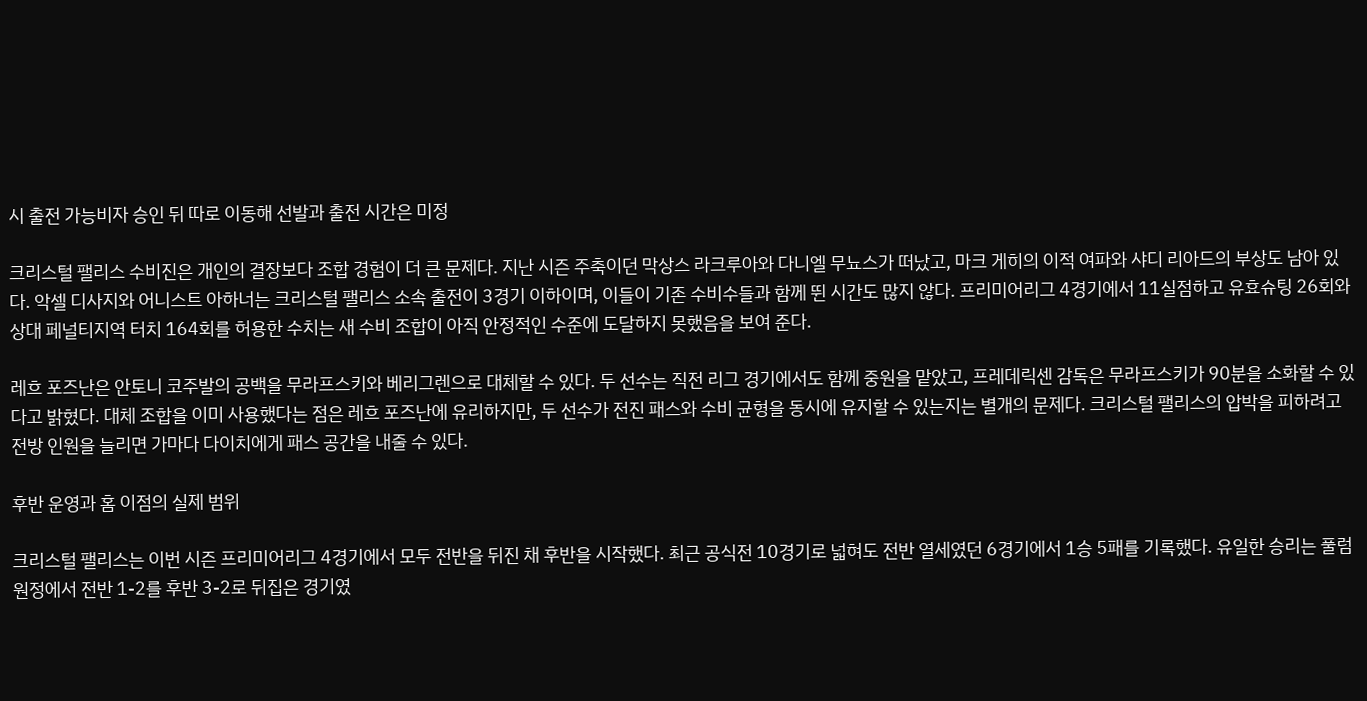시 출전 가능비자 승인 뒤 따로 이동해 선발과 출전 시간은 미정

크리스털 팰리스 수비진은 개인의 결장보다 조합 경험이 더 큰 문제다. 지난 시즌 주축이던 막상스 라크루아와 다니엘 무뇨스가 떠났고, 마크 게히의 이적 여파와 샤디 리아드의 부상도 남아 있다. 악셀 디사지와 어니스트 아하너는 크리스털 팰리스 소속 출전이 3경기 이하이며, 이들이 기존 수비수들과 함께 뛴 시간도 많지 않다. 프리미어리그 4경기에서 11실점하고 유효슈팅 26회와 상대 페널티지역 터치 164회를 허용한 수치는 새 수비 조합이 아직 안정적인 수준에 도달하지 못했음을 보여 준다.

레흐 포즈난은 안토니 코주발의 공백을 무라프스키와 베리그렌으로 대체할 수 있다. 두 선수는 직전 리그 경기에서도 함께 중원을 맡았고, 프레데릭센 감독은 무라프스키가 90분을 소화할 수 있다고 밝혔다. 대체 조합을 이미 사용했다는 점은 레흐 포즈난에 유리하지만, 두 선수가 전진 패스와 수비 균형을 동시에 유지할 수 있는지는 별개의 문제다. 크리스털 팰리스의 압박을 피하려고 전방 인원을 늘리면 가마다 다이치에게 패스 공간을 내줄 수 있다.

후반 운영과 홈 이점의 실제 범위

크리스털 팰리스는 이번 시즌 프리미어리그 4경기에서 모두 전반을 뒤진 채 후반을 시작했다. 최근 공식전 10경기로 넓혀도 전반 열세였던 6경기에서 1승 5패를 기록했다. 유일한 승리는 풀럼 원정에서 전반 1-2를 후반 3-2로 뒤집은 경기였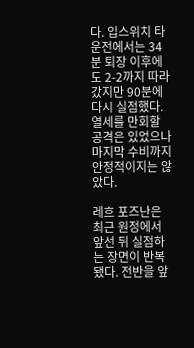다. 입스위치 타운전에서는 34분 퇴장 이후에도 2-2까지 따라갔지만 90분에 다시 실점했다. 열세를 만회할 공격은 있었으나 마지막 수비까지 안정적이지는 않았다.

레흐 포즈난은 최근 원정에서 앞선 뒤 실점하는 장면이 반복됐다. 전반을 앞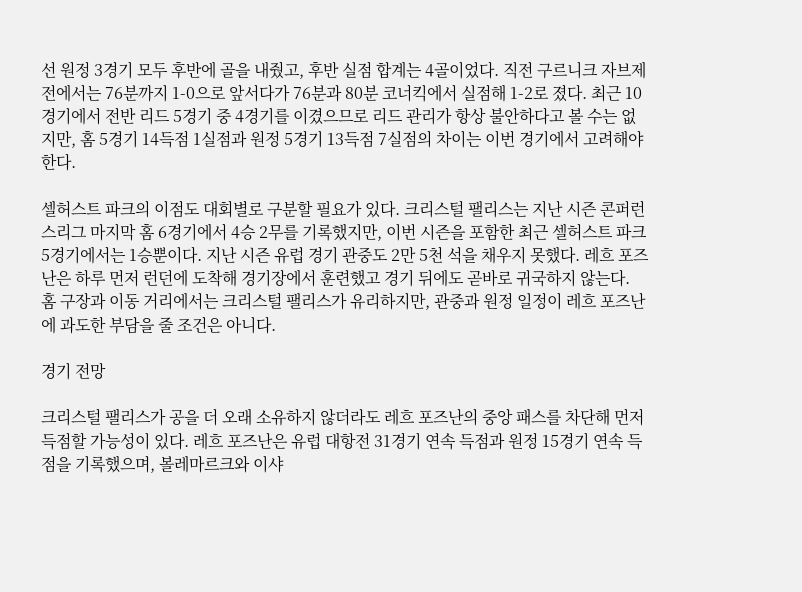선 원정 3경기 모두 후반에 골을 내줬고, 후반 실점 합계는 4골이었다. 직전 구르니크 자브제전에서는 76분까지 1-0으로 앞서다가 76분과 80분 코너킥에서 실점해 1-2로 졌다. 최근 10경기에서 전반 리드 5경기 중 4경기를 이겼으므로 리드 관리가 항상 불안하다고 볼 수는 없지만, 홈 5경기 14득점 1실점과 원정 5경기 13득점 7실점의 차이는 이번 경기에서 고려해야 한다.

셀허스트 파크의 이점도 대회별로 구분할 필요가 있다. 크리스털 팰리스는 지난 시즌 콘퍼런스리그 마지막 홈 6경기에서 4승 2무를 기록했지만, 이번 시즌을 포함한 최근 셀허스트 파크 5경기에서는 1승뿐이다. 지난 시즌 유럽 경기 관중도 2만 5천 석을 채우지 못했다. 레흐 포즈난은 하루 먼저 런던에 도착해 경기장에서 훈련했고 경기 뒤에도 곧바로 귀국하지 않는다. 홈 구장과 이동 거리에서는 크리스털 팰리스가 유리하지만, 관중과 원정 일정이 레흐 포즈난에 과도한 부담을 줄 조건은 아니다.

경기 전망

크리스털 팰리스가 공을 더 오래 소유하지 않더라도 레흐 포즈난의 중앙 패스를 차단해 먼저 득점할 가능성이 있다. 레흐 포즈난은 유럽 대항전 31경기 연속 득점과 원정 15경기 연속 득점을 기록했으며, 볼레마르크와 이샤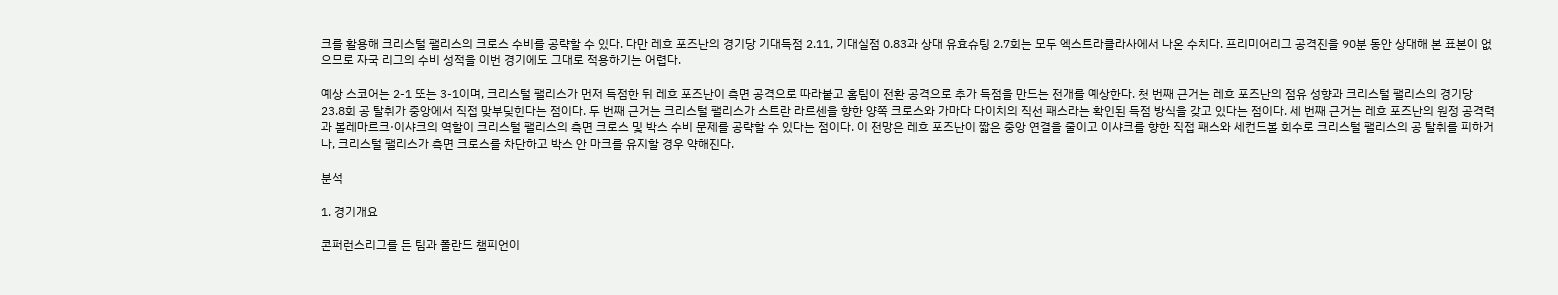크를 활용해 크리스털 팰리스의 크로스 수비를 공략할 수 있다. 다만 레흐 포즈난의 경기당 기대득점 2.11, 기대실점 0.83과 상대 유효슈팅 2.7회는 모두 엑스트라클라사에서 나온 수치다. 프리미어리그 공격진을 90분 동안 상대해 본 표본이 없으므로 자국 리그의 수비 성적을 이번 경기에도 그대로 적용하기는 어렵다.

예상 스코어는 2-1 또는 3-1이며, 크리스털 팰리스가 먼저 득점한 뒤 레흐 포즈난이 측면 공격으로 따라붙고 홈팀이 전환 공격으로 추가 득점을 만드는 전개를 예상한다. 첫 번째 근거는 레흐 포즈난의 점유 성향과 크리스털 팰리스의 경기당 23.8회 공 탈취가 중앙에서 직접 맞부딪힌다는 점이다. 두 번째 근거는 크리스털 팰리스가 스트란 라르센을 향한 양쪽 크로스와 가마다 다이치의 직선 패스라는 확인된 득점 방식을 갖고 있다는 점이다. 세 번째 근거는 레흐 포즈난의 원정 공격력과 볼레마르크·이샤크의 역할이 크리스털 팰리스의 측면 크로스 및 박스 수비 문제를 공략할 수 있다는 점이다. 이 전망은 레흐 포즈난이 짧은 중앙 연결을 줄이고 이샤크를 향한 직접 패스와 세컨드볼 회수로 크리스털 팰리스의 공 탈취를 피하거나, 크리스털 팰리스가 측면 크로스를 차단하고 박스 안 마크를 유지할 경우 약해진다.

분석

1. 경기개요

콘퍼런스리그를 든 팀과 폴란드 챔피언이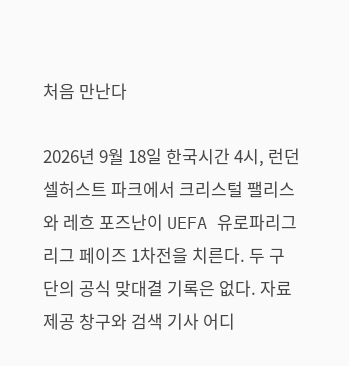처음 만난다

2026년 9월 18일 한국시간 4시, 런던 셀허스트 파크에서 크리스털 팰리스와 레흐 포즈난이 UEFA 유로파리그 리그 페이즈 1차전을 치른다. 두 구단의 공식 맞대결 기록은 없다. 자료 제공 창구와 검색 기사 어디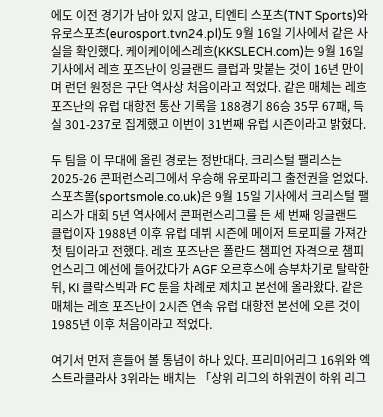에도 이전 경기가 남아 있지 않고, 티엔티 스포츠(TNT Sports)와 유로스포츠(eurosport.tvn24.pl)도 9월 16일 기사에서 같은 사실을 확인했다. 케이케이에스레흐(KKSLECH.com)는 9월 16일 기사에서 레흐 포즈난이 잉글랜드 클럽과 맞붙는 것이 16년 만이며 런던 원정은 구단 역사상 처음이라고 적었다. 같은 매체는 레흐 포즈난의 유럽 대항전 통산 기록을 188경기 86승 35무 67패, 득실 301-237로 집계했고 이번이 31번째 유럽 시즌이라고 밝혔다.

두 팀을 이 무대에 올린 경로는 정반대다. 크리스털 팰리스는 2025-26 콘퍼런스리그에서 우승해 유로파리그 출전권을 얻었다. 스포츠몰(sportsmole.co.uk)은 9월 15일 기사에서 크리스털 팰리스가 대회 5년 역사에서 콘퍼런스리그를 든 세 번째 잉글랜드 클럽이자 1988년 이후 유럽 데뷔 시즌에 메이저 트로피를 가져간 첫 팀이라고 전했다. 레흐 포즈난은 폴란드 챔피언 자격으로 챔피언스리그 예선에 들어갔다가 AGF 오르후스에 승부차기로 탈락한 뒤, KI 클락스빅과 FC 툰을 차례로 제치고 본선에 올라왔다. 같은 매체는 레흐 포즈난이 2시즌 연속 유럽 대항전 본선에 오른 것이 1985년 이후 처음이라고 적었다.

여기서 먼저 흔들어 볼 통념이 하나 있다. 프리미어리그 16위와 엑스트라클라사 3위라는 배치는 「상위 리그의 하위권이 하위 리그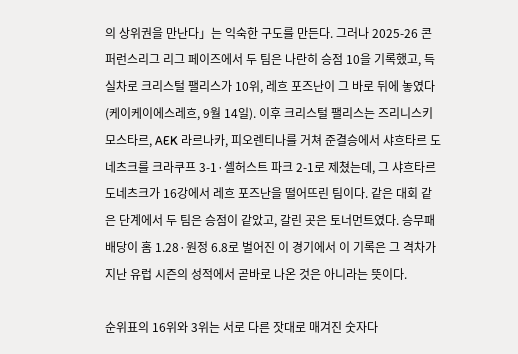의 상위권을 만난다」는 익숙한 구도를 만든다. 그러나 2025-26 콘퍼런스리그 리그 페이즈에서 두 팀은 나란히 승점 10을 기록했고, 득실차로 크리스털 팰리스가 10위, 레흐 포즈난이 그 바로 뒤에 놓였다(케이케이에스레흐, 9월 14일). 이후 크리스털 팰리스는 즈리니스키 모스타르, AEK 라르나카, 피오렌티나를 거쳐 준결승에서 샤흐타르 도네츠크를 크라쿠프 3-1·셀허스트 파크 2-1로 제쳤는데, 그 샤흐타르 도네츠크가 16강에서 레흐 포즈난을 떨어뜨린 팀이다. 같은 대회 같은 단계에서 두 팀은 승점이 같았고, 갈린 곳은 토너먼트였다. 승무패 배당이 홈 1.28·원정 6.8로 벌어진 이 경기에서 이 기록은 그 격차가 지난 유럽 시즌의 성적에서 곧바로 나온 것은 아니라는 뜻이다.

순위표의 16위와 3위는 서로 다른 잣대로 매겨진 숫자다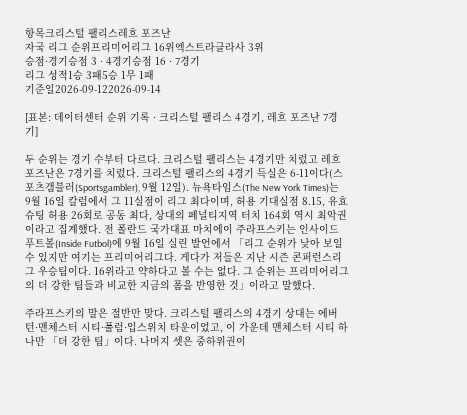항목크리스털 팰리스레흐 포즈난
자국 리그 순위프리미어리그 16위엑스트라클라사 3위
승점·경기승점 3 · 4경기승점 16 · 7경기
리그 성적1승 3패5승 1무 1패
기준일2026-09-122026-09-14

[표본: 데이터센터 순위 기록 · 크리스털 팰리스 4경기, 레흐 포즈난 7경기]

두 순위는 경기 수부터 다르다. 크리스털 팰리스는 4경기만 치렀고 레흐 포즈난은 7경기를 치렀다. 크리스털 팰리스의 4경기 득실은 6-11이다(스포츠갬블러(Sportsgambler), 9월 12일). 뉴욕타임스(The New York Times)는 9월 16일 칼럼에서 그 11실점이 리그 최다이며, 허용 기대실점 8.15, 유효슈팅 허용 26회로 공동 최다, 상대의 페널티지역 터치 164회 역시 최악권이라고 집계했다. 전 폴란드 국가대표 마치에이 주라프스키는 인사이드 푸트볼(Inside Futbol)에 9월 16일 실린 발언에서 「리그 순위가 낮아 보일 수 있지만 여기는 프리미어리그다. 게다가 저들은 지난 시즌 콘퍼런스리그 우승팀이다. 16위라고 약하다고 볼 수는 없다. 그 순위는 프리미어리그의 더 강한 팀들과 비교한 지금의 폼을 반영한 것」이라고 말했다.

주라프스키의 말은 절반만 맞다. 크리스털 팰리스의 4경기 상대는 에버턴·맨체스터 시티·풀럼·입스위치 타운이었고, 이 가운데 맨체스터 시티 하나만 「더 강한 팀」이다. 나머지 셋은 중하위권이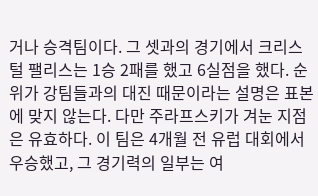거나 승격팀이다. 그 셋과의 경기에서 크리스털 팰리스는 1승 2패를 했고 6실점을 했다. 순위가 강팀들과의 대진 때문이라는 설명은 표본에 맞지 않는다. 다만 주라프스키가 겨눈 지점은 유효하다. 이 팀은 4개월 전 유럽 대회에서 우승했고, 그 경기력의 일부는 여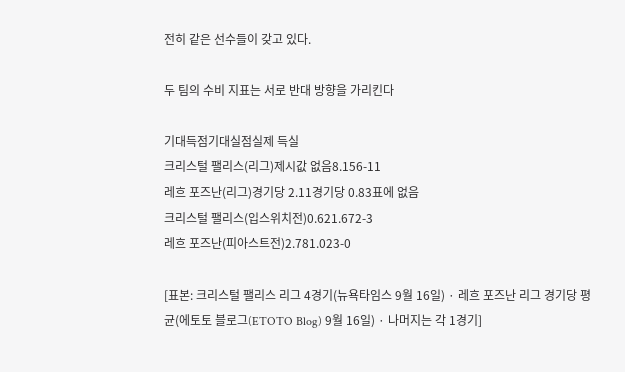전히 같은 선수들이 갖고 있다.

두 팀의 수비 지표는 서로 반대 방향을 가리킨다

기대득점기대실점실제 득실
크리스털 팰리스(리그)제시값 없음8.156-11
레흐 포즈난(리그)경기당 2.11경기당 0.83표에 없음
크리스털 팰리스(입스위치전)0.621.672-3
레흐 포즈난(피아스트전)2.781.023-0

[표본: 크리스털 팰리스 리그 4경기(뉴욕타임스 9월 16일) · 레흐 포즈난 리그 경기당 평균(에토토 블로그(ETOTO Blog) 9월 16일) · 나머지는 각 1경기]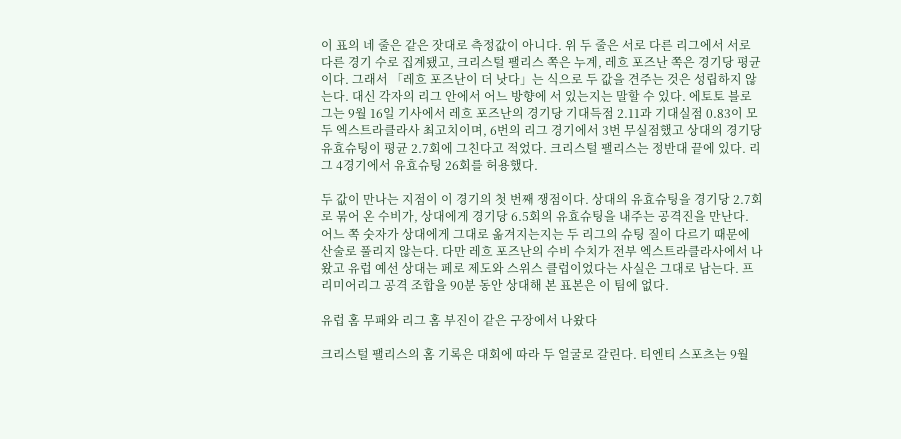이 표의 네 줄은 같은 잣대로 측정값이 아니다. 위 두 줄은 서로 다른 리그에서 서로 다른 경기 수로 집계됐고, 크리스털 팰리스 쪽은 누계, 레흐 포즈난 쪽은 경기당 평균이다. 그래서 「레흐 포즈난이 더 낫다」는 식으로 두 값을 견주는 것은 성립하지 않는다. 대신 각자의 리그 안에서 어느 방향에 서 있는지는 말할 수 있다. 에토토 블로그는 9월 16일 기사에서 레흐 포즈난의 경기당 기대득점 2.11과 기대실점 0.83이 모두 엑스트라클라사 최고치이며, 6번의 리그 경기에서 3번 무실점했고 상대의 경기당 유효슈팅이 평균 2.7회에 그친다고 적었다. 크리스털 팰리스는 정반대 끝에 있다. 리그 4경기에서 유효슈팅 26회를 허용했다.

두 값이 만나는 지점이 이 경기의 첫 번째 쟁점이다. 상대의 유효슈팅을 경기당 2.7회로 묶어 온 수비가, 상대에게 경기당 6.5회의 유효슈팅을 내주는 공격진을 만난다. 어느 쪽 숫자가 상대에게 그대로 옮겨지는지는 두 리그의 슈팅 질이 다르기 때문에 산술로 풀리지 않는다. 다만 레흐 포즈난의 수비 수치가 전부 엑스트라클라사에서 나왔고 유럽 예선 상대는 페로 제도와 스위스 클럽이었다는 사실은 그대로 남는다. 프리미어리그 공격 조합을 90분 동안 상대해 본 표본은 이 팀에 없다.

유럽 홈 무패와 리그 홈 부진이 같은 구장에서 나왔다

크리스털 팰리스의 홈 기록은 대회에 따라 두 얼굴로 갈린다. 티엔티 스포츠는 9월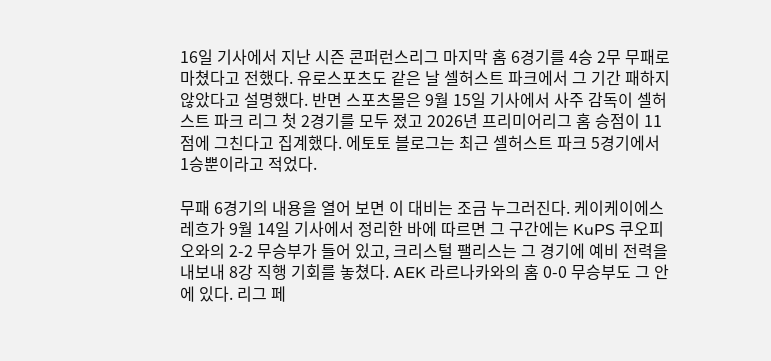16일 기사에서 지난 시즌 콘퍼런스리그 마지막 홈 6경기를 4승 2무 무패로 마쳤다고 전했다. 유로스포츠도 같은 날 셀허스트 파크에서 그 기간 패하지 않았다고 설명했다. 반면 스포츠몰은 9월 15일 기사에서 사주 감독이 셀허스트 파크 리그 첫 2경기를 모두 졌고 2026년 프리미어리그 홈 승점이 11점에 그친다고 집계했다. 에토토 블로그는 최근 셀허스트 파크 5경기에서 1승뿐이라고 적었다.

무패 6경기의 내용을 열어 보면 이 대비는 조금 누그러진다. 케이케이에스레흐가 9월 14일 기사에서 정리한 바에 따르면 그 구간에는 KuPS 쿠오피오와의 2-2 무승부가 들어 있고, 크리스털 팰리스는 그 경기에 예비 전력을 내보내 8강 직행 기회를 놓쳤다. AEK 라르나카와의 홈 0-0 무승부도 그 안에 있다. 리그 페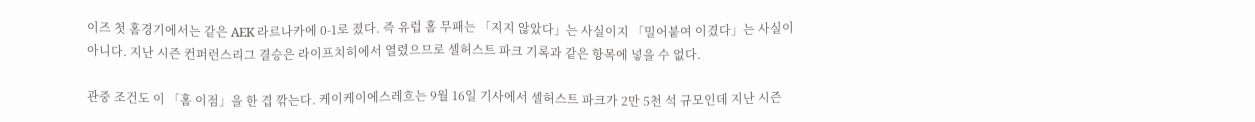이즈 첫 홈경기에서는 같은 AEK 라르나카에 0-1로 졌다. 즉 유럽 홈 무패는 「지지 않았다」는 사실이지 「밀어붙여 이겼다」는 사실이 아니다. 지난 시즌 컨퍼런스리그 결승은 라이프치히에서 열렸으므로 셀허스트 파크 기록과 같은 항목에 넣을 수 없다.

관중 조건도 이 「홈 이점」을 한 겹 깎는다. 케이케이에스레흐는 9월 16일 기사에서 셀허스트 파크가 2만 5천 석 규모인데 지난 시즌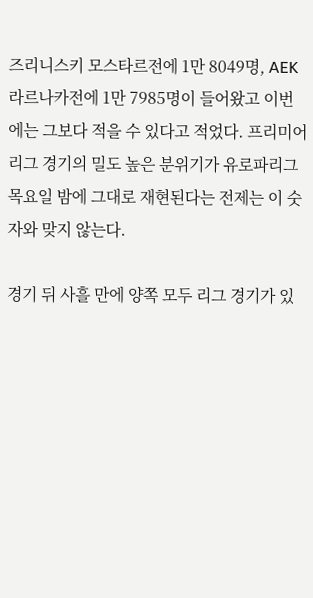즈리니스키 모스타르전에 1만 8049명, AEK 라르나카전에 1만 7985명이 들어왔고 이번에는 그보다 적을 수 있다고 적었다. 프리미어리그 경기의 밀도 높은 분위기가 유로파리그 목요일 밤에 그대로 재현된다는 전제는 이 숫자와 맞지 않는다.

경기 뒤 사흘 만에 양쪽 모두 리그 경기가 있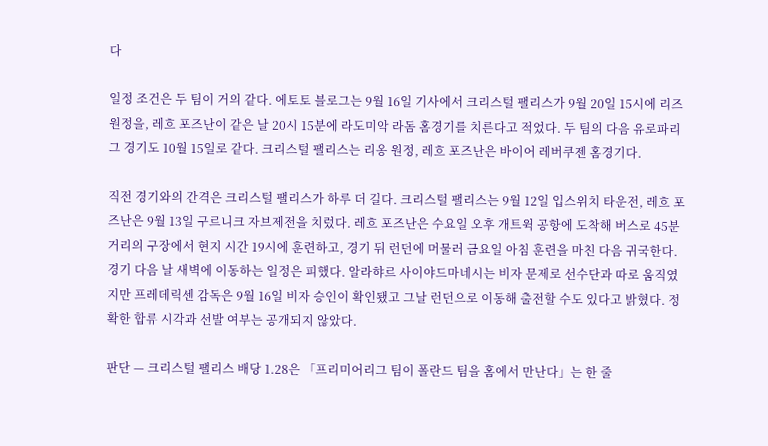다

일정 조건은 두 팀이 거의 같다. 에토토 블로그는 9월 16일 기사에서 크리스털 팰리스가 9월 20일 15시에 리즈 원정을, 레흐 포즈난이 같은 날 20시 15분에 라도미악 라돔 홈경기를 치른다고 적었다. 두 팀의 다음 유로파리그 경기도 10월 15일로 같다. 크리스털 팰리스는 리옹 원정, 레흐 포즈난은 바이어 레버쿠젠 홈경기다.

직전 경기와의 간격은 크리스털 팰리스가 하루 더 길다. 크리스털 팰리스는 9월 12일 입스위치 타운전, 레흐 포즈난은 9월 13일 구르니크 자브제전을 치렀다. 레흐 포즈난은 수요일 오후 개트윅 공항에 도착해 버스로 45분 거리의 구장에서 현지 시간 19시에 훈련하고, 경기 뒤 런던에 머물러 금요일 아침 훈련을 마친 다음 귀국한다. 경기 다음 날 새벽에 이동하는 일정은 피했다. 알라햐르 사이야드마네시는 비자 문제로 선수단과 따로 움직였지만 프레데릭센 감독은 9월 16일 비자 승인이 확인됐고 그날 런던으로 이동해 출전할 수도 있다고 밝혔다. 정확한 합류 시각과 선발 여부는 공개되지 않았다.

판단 — 크리스털 팰리스 배당 1.28은 「프리미어리그 팀이 폴란드 팀을 홈에서 만난다」는 한 줄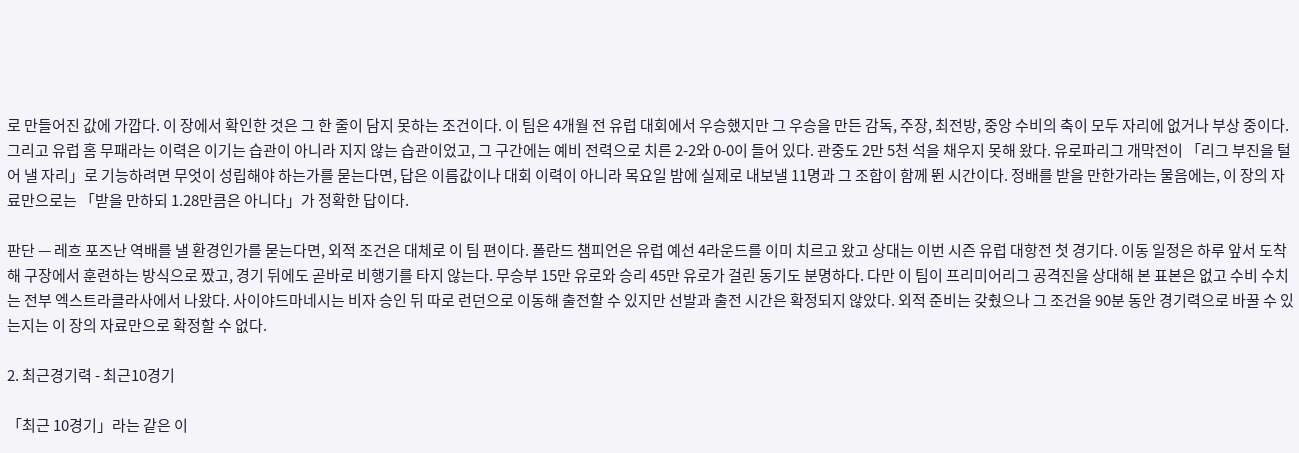로 만들어진 값에 가깝다. 이 장에서 확인한 것은 그 한 줄이 담지 못하는 조건이다. 이 팀은 4개월 전 유럽 대회에서 우승했지만 그 우승을 만든 감독, 주장, 최전방, 중앙 수비의 축이 모두 자리에 없거나 부상 중이다. 그리고 유럽 홈 무패라는 이력은 이기는 습관이 아니라 지지 않는 습관이었고, 그 구간에는 예비 전력으로 치른 2-2와 0-0이 들어 있다. 관중도 2만 5천 석을 채우지 못해 왔다. 유로파리그 개막전이 「리그 부진을 털어 낼 자리」로 기능하려면 무엇이 성립해야 하는가를 묻는다면, 답은 이름값이나 대회 이력이 아니라 목요일 밤에 실제로 내보낼 11명과 그 조합이 함께 뛴 시간이다. 정배를 받을 만한가라는 물음에는, 이 장의 자료만으로는 「받을 만하되 1.28만큼은 아니다」가 정확한 답이다.

판단 — 레흐 포즈난 역배를 낼 환경인가를 묻는다면, 외적 조건은 대체로 이 팀 편이다. 폴란드 챔피언은 유럽 예선 4라운드를 이미 치르고 왔고 상대는 이번 시즌 유럽 대항전 첫 경기다. 이동 일정은 하루 앞서 도착해 구장에서 훈련하는 방식으로 짰고, 경기 뒤에도 곧바로 비행기를 타지 않는다. 무승부 15만 유로와 승리 45만 유로가 걸린 동기도 분명하다. 다만 이 팀이 프리미어리그 공격진을 상대해 본 표본은 없고 수비 수치는 전부 엑스트라클라사에서 나왔다. 사이야드마네시는 비자 승인 뒤 따로 런던으로 이동해 출전할 수 있지만 선발과 출전 시간은 확정되지 않았다. 외적 준비는 갖췄으나 그 조건을 90분 동안 경기력으로 바꿀 수 있는지는 이 장의 자료만으로 확정할 수 없다.

2. 최근경기력 - 최근10경기

「최근 10경기」라는 같은 이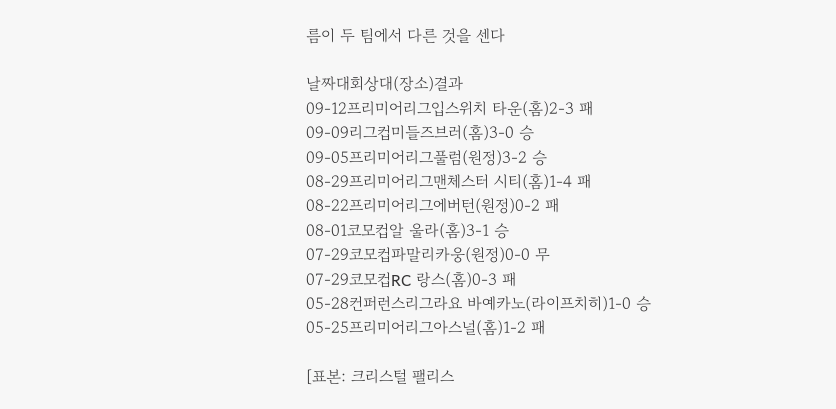름이 두 팀에서 다른 것을 센다

날짜대회상대(장소)결과
09-12프리미어리그입스위치 타운(홈)2-3 패
09-09리그컵미들즈브러(홈)3-0 승
09-05프리미어리그풀럼(원정)3-2 승
08-29프리미어리그맨체스터 시티(홈)1-4 패
08-22프리미어리그에버턴(원정)0-2 패
08-01코모컵알 울라(홈)3-1 승
07-29코모컵파말리카웅(원정)0-0 무
07-29코모컵RC 랑스(홈)0-3 패
05-28컨퍼런스리그라요 바예카노(라이프치히)1-0 승
05-25프리미어리그아스널(홈)1-2 패

[표본: 크리스털 팰리스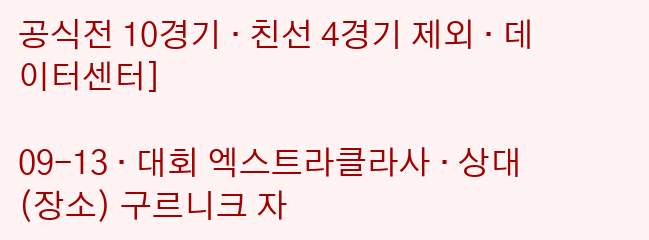공식전 10경기 · 친선 4경기 제외 · 데이터센터]

09-13 · 대회 엑스트라클라사 · 상대(장소) 구르니크 자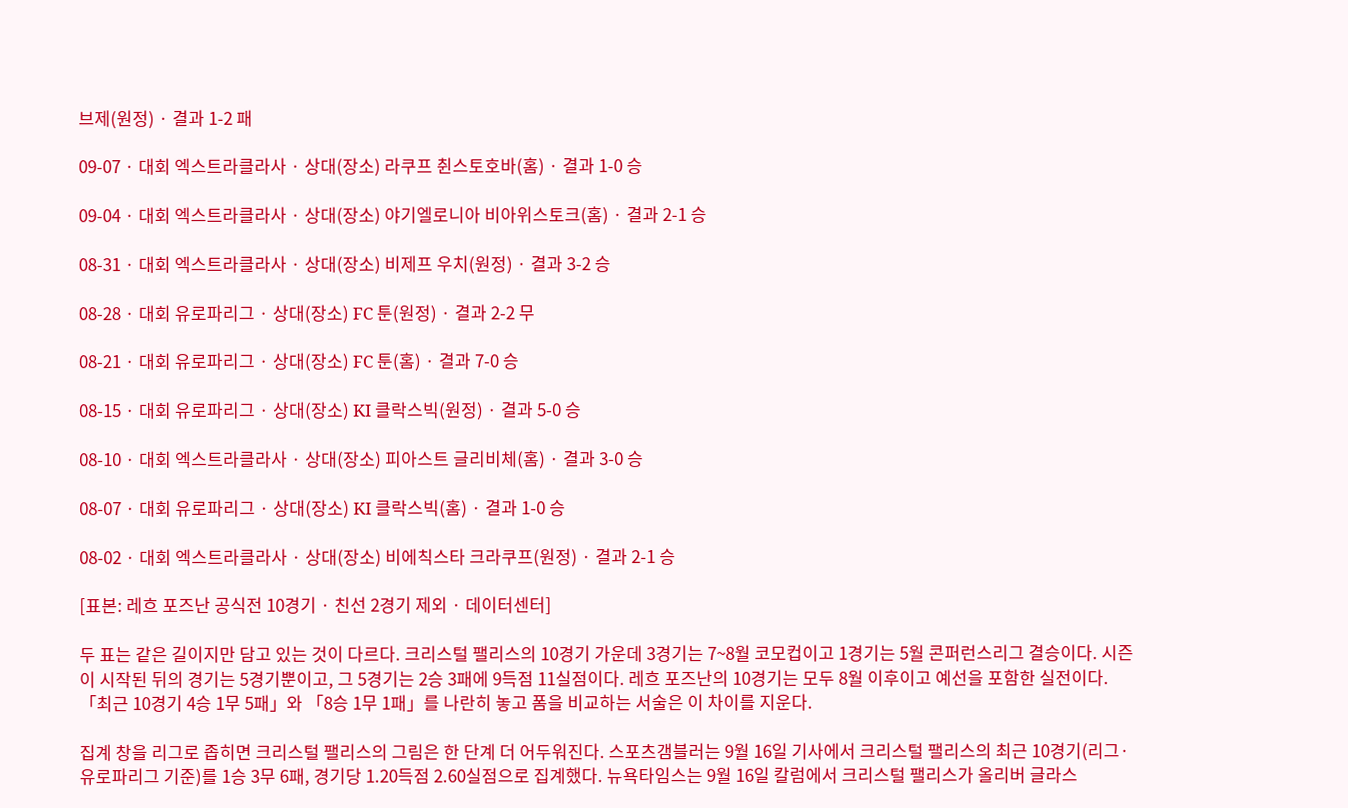브제(원정) · 결과 1-2 패

09-07 · 대회 엑스트라클라사 · 상대(장소) 라쿠프 췬스토호바(홈) · 결과 1-0 승

09-04 · 대회 엑스트라클라사 · 상대(장소) 야기엘로니아 비아위스토크(홈) · 결과 2-1 승

08-31 · 대회 엑스트라클라사 · 상대(장소) 비제프 우치(원정) · 결과 3-2 승

08-28 · 대회 유로파리그 · 상대(장소) FC 툰(원정) · 결과 2-2 무

08-21 · 대회 유로파리그 · 상대(장소) FC 툰(홈) · 결과 7-0 승

08-15 · 대회 유로파리그 · 상대(장소) KI 클락스빅(원정) · 결과 5-0 승

08-10 · 대회 엑스트라클라사 · 상대(장소) 피아스트 글리비체(홈) · 결과 3-0 승

08-07 · 대회 유로파리그 · 상대(장소) KI 클락스빅(홈) · 결과 1-0 승

08-02 · 대회 엑스트라클라사 · 상대(장소) 비에칙스타 크라쿠프(원정) · 결과 2-1 승

[표본: 레흐 포즈난 공식전 10경기 · 친선 2경기 제외 · 데이터센터]

두 표는 같은 길이지만 담고 있는 것이 다르다. 크리스털 팰리스의 10경기 가운데 3경기는 7~8월 코모컵이고 1경기는 5월 콘퍼런스리그 결승이다. 시즌이 시작된 뒤의 경기는 5경기뿐이고, 그 5경기는 2승 3패에 9득점 11실점이다. 레흐 포즈난의 10경기는 모두 8월 이후이고 예선을 포함한 실전이다. 「최근 10경기 4승 1무 5패」와 「8승 1무 1패」를 나란히 놓고 폼을 비교하는 서술은 이 차이를 지운다.

집계 창을 리그로 좁히면 크리스털 팰리스의 그림은 한 단계 더 어두워진다. 스포츠갬블러는 9월 16일 기사에서 크리스털 팰리스의 최근 10경기(리그·유로파리그 기준)를 1승 3무 6패, 경기당 1.20득점 2.60실점으로 집계했다. 뉴욕타임스는 9월 16일 칼럼에서 크리스털 팰리스가 올리버 글라스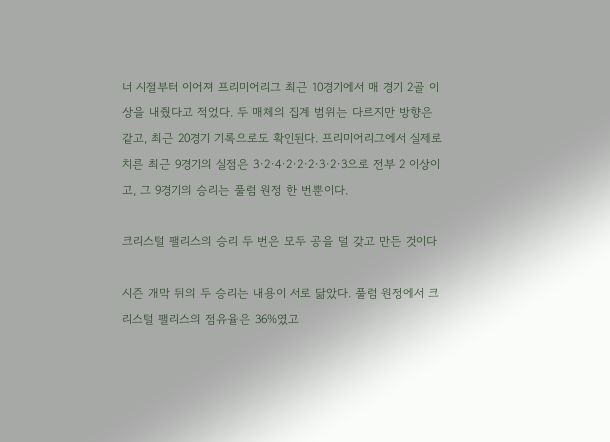너 시절부터 이어져 프리미어리그 최근 10경기에서 매 경기 2골 이상을 내줬다고 적었다. 두 매체의 집계 범위는 다르지만 방향은 같고, 최근 20경기 기록으로도 확인된다. 프리미어리그에서 실제로 치른 최근 9경기의 실점은 3·2·4·2·2·2·3·2·3으로 전부 2 이상이고, 그 9경기의 승리는 풀럼 원정 한 번뿐이다.

크리스털 팰리스의 승리 두 번은 모두 공을 덜 갖고 만든 것이다

시즌 개막 뒤의 두 승리는 내용이 서로 닮았다. 풀럼 원정에서 크리스털 팰리스의 점유율은 36%였고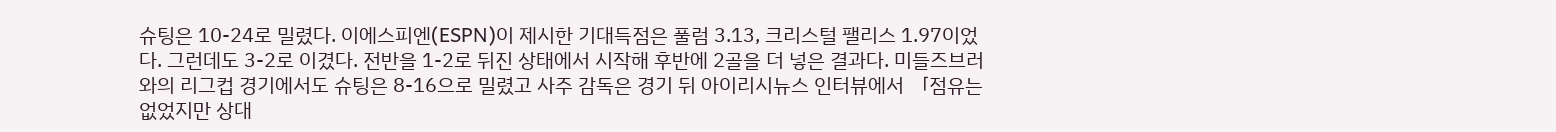슈팅은 10-24로 밀렸다. 이에스피엔(ESPN)이 제시한 기대득점은 풀럼 3.13, 크리스털 팰리스 1.97이었다. 그런데도 3-2로 이겼다. 전반을 1-2로 뒤진 상태에서 시작해 후반에 2골을 더 넣은 결과다. 미들즈브러와의 리그컵 경기에서도 슈팅은 8-16으로 밀렸고 사주 감독은 경기 뒤 아이리시뉴스 인터뷰에서 「점유는 없었지만 상대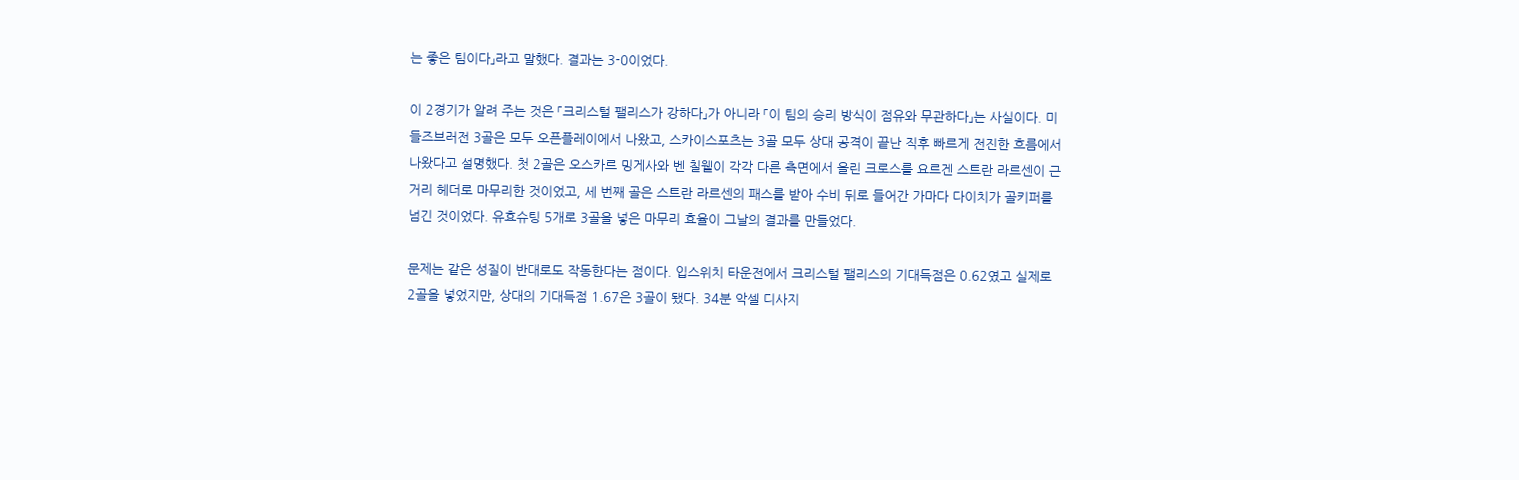는 좋은 팀이다」라고 말했다. 결과는 3-0이었다.

이 2경기가 알려 주는 것은 「크리스털 팰리스가 강하다」가 아니라 「이 팀의 승리 방식이 점유와 무관하다」는 사실이다. 미들즈브러전 3골은 모두 오픈플레이에서 나왔고, 스카이스포츠는 3골 모두 상대 공격이 끝난 직후 빠르게 전진한 흐름에서 나왔다고 설명했다. 첫 2골은 오스카르 밍게사와 벤 칠웰이 각각 다른 측면에서 올린 크로스를 요르겐 스트란 라르센이 근거리 헤더로 마무리한 것이었고, 세 번째 골은 스트란 라르센의 패스를 받아 수비 뒤로 들어간 가마다 다이치가 골키퍼를 넘긴 것이었다. 유효슈팅 5개로 3골을 넣은 마무리 효율이 그날의 결과를 만들었다.

문제는 같은 성질이 반대로도 작동한다는 점이다. 입스위치 타운전에서 크리스털 팰리스의 기대득점은 0.62였고 실제로 2골을 넣었지만, 상대의 기대득점 1.67은 3골이 됐다. 34분 악셀 디사지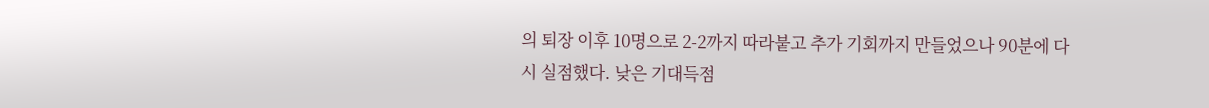의 퇴장 이후 10명으로 2-2까지 따라붙고 추가 기회까지 만들었으나 90분에 다시 실점했다. 낮은 기대득점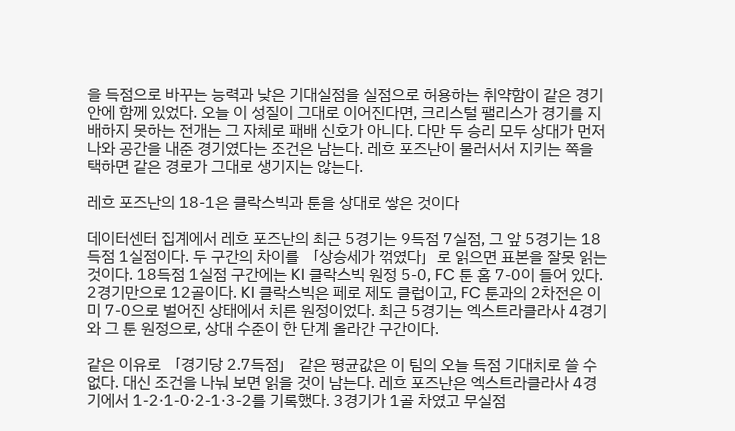을 득점으로 바꾸는 능력과 낮은 기대실점을 실점으로 허용하는 취약함이 같은 경기 안에 함께 있었다. 오늘 이 성질이 그대로 이어진다면, 크리스털 팰리스가 경기를 지배하지 못하는 전개는 그 자체로 패배 신호가 아니다. 다만 두 승리 모두 상대가 먼저 나와 공간을 내준 경기였다는 조건은 남는다. 레흐 포즈난이 물러서서 지키는 쪽을 택하면 같은 경로가 그대로 생기지는 않는다.

레흐 포즈난의 18-1은 클락스빅과 툰을 상대로 쌓은 것이다

데이터센터 집계에서 레흐 포즈난의 최근 5경기는 9득점 7실점, 그 앞 5경기는 18득점 1실점이다. 두 구간의 차이를 「상승세가 꺾였다」로 읽으면 표본을 잘못 읽는 것이다. 18득점 1실점 구간에는 KI 클락스빅 원정 5-0, FC 툰 홈 7-0이 들어 있다. 2경기만으로 12골이다. KI 클락스빅은 페로 제도 클럽이고, FC 툰과의 2차전은 이미 7-0으로 벌어진 상태에서 치른 원정이었다. 최근 5경기는 엑스트라클라사 4경기와 그 툰 원정으로, 상대 수준이 한 단계 올라간 구간이다.

같은 이유로 「경기당 2.7득점」 같은 평균값은 이 팀의 오늘 득점 기대치로 쓸 수 없다. 대신 조건을 나눠 보면 읽을 것이 남는다. 레흐 포즈난은 엑스트라클라사 4경기에서 1-2·1-0·2-1·3-2를 기록했다. 3경기가 1골 차였고 무실점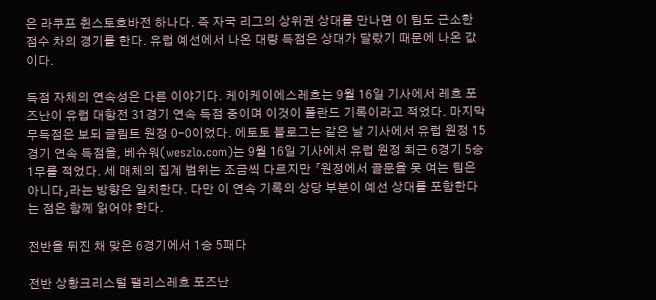은 라쿠프 췬스토호바전 하나다. 즉 자국 리그의 상위권 상대를 만나면 이 팀도 근소한 점수 차의 경기를 한다. 유럽 예선에서 나온 대량 득점은 상대가 달랐기 때문에 나온 값이다.

득점 자체의 연속성은 다른 이야기다. 케이케이에스레흐는 9월 16일 기사에서 레흐 포즈난이 유럽 대항전 31경기 연속 득점 중이며 이것이 폴란드 기록이라고 적었다. 마지막 무득점은 보되 글림트 원정 0-0이었다. 에토토 블로그는 같은 날 기사에서 유럽 원정 15경기 연속 득점을, 베슈워(weszlo.com)는 9월 16일 기사에서 유럽 원정 최근 6경기 5승 1무를 적었다. 세 매체의 집계 범위는 조금씩 다르지만 「원정에서 골문을 못 여는 팀은 아니다」라는 방향은 일치한다. 다만 이 연속 기록의 상당 부분이 예선 상대를 포함한다는 점은 함께 읽어야 한다.

전반을 뒤진 채 맞은 6경기에서 1승 5패다

전반 상황크리스털 팰리스레흐 포즈난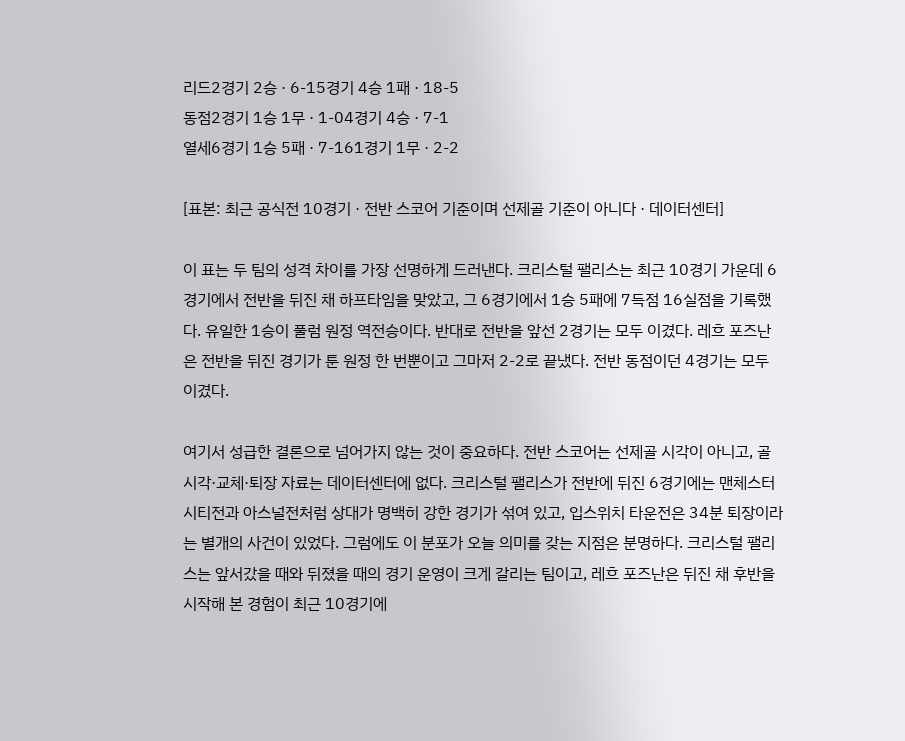리드2경기 2승 · 6-15경기 4승 1패 · 18-5
동점2경기 1승 1무 · 1-04경기 4승 · 7-1
열세6경기 1승 5패 · 7-161경기 1무 · 2-2

[표본: 최근 공식전 10경기 · 전반 스코어 기준이며 선제골 기준이 아니다 · 데이터센터]

이 표는 두 팀의 성격 차이를 가장 선명하게 드러낸다. 크리스털 팰리스는 최근 10경기 가운데 6경기에서 전반을 뒤진 채 하프타임을 맞았고, 그 6경기에서 1승 5패에 7득점 16실점을 기록했다. 유일한 1승이 풀럼 원정 역전승이다. 반대로 전반을 앞선 2경기는 모두 이겼다. 레흐 포즈난은 전반을 뒤진 경기가 툰 원정 한 번뿐이고 그마저 2-2로 끝냈다. 전반 동점이던 4경기는 모두 이겼다.

여기서 성급한 결론으로 넘어가지 않는 것이 중요하다. 전반 스코어는 선제골 시각이 아니고, 골 시각·교체·퇴장 자료는 데이터센터에 없다. 크리스털 팰리스가 전반에 뒤진 6경기에는 맨체스터 시티전과 아스널전처럼 상대가 명백히 강한 경기가 섞여 있고, 입스위치 타운전은 34분 퇴장이라는 별개의 사건이 있었다. 그럼에도 이 분포가 오늘 의미를 갖는 지점은 분명하다. 크리스털 팰리스는 앞서갔을 때와 뒤졌을 때의 경기 운영이 크게 갈리는 팀이고, 레흐 포즈난은 뒤진 채 후반을 시작해 본 경험이 최근 10경기에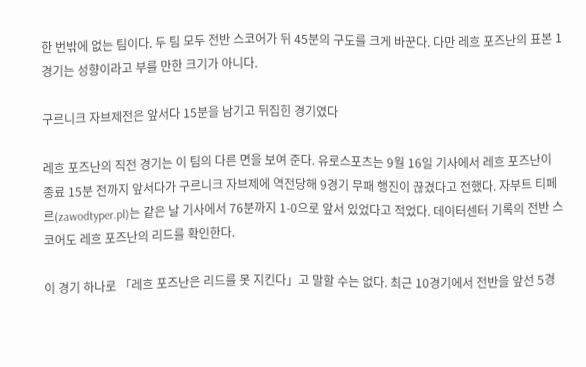한 번밖에 없는 팀이다. 두 팀 모두 전반 스코어가 뒤 45분의 구도를 크게 바꾼다. 다만 레흐 포즈난의 표본 1경기는 성향이라고 부를 만한 크기가 아니다.

구르니크 자브제전은 앞서다 15분을 남기고 뒤집힌 경기였다

레흐 포즈난의 직전 경기는 이 팀의 다른 면을 보여 준다. 유로스포츠는 9월 16일 기사에서 레흐 포즈난이 종료 15분 전까지 앞서다가 구르니크 자브제에 역전당해 9경기 무패 행진이 끊겼다고 전했다. 자부트 티페르(zawodtyper.pl)는 같은 날 기사에서 76분까지 1-0으로 앞서 있었다고 적었다. 데이터센터 기록의 전반 스코어도 레흐 포즈난의 리드를 확인한다.

이 경기 하나로 「레흐 포즈난은 리드를 못 지킨다」고 말할 수는 없다. 최근 10경기에서 전반을 앞선 5경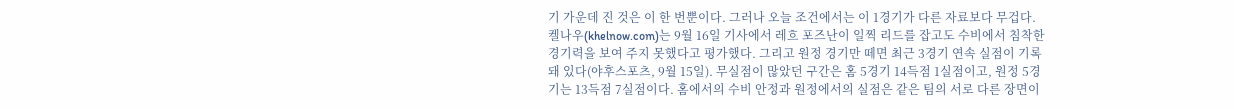기 가운데 진 것은 이 한 번뿐이다. 그러나 오늘 조건에서는 이 1경기가 다른 자료보다 무겁다. 켈나우(khelnow.com)는 9월 16일 기사에서 레흐 포즈난이 일찍 리드를 잡고도 수비에서 침착한 경기력을 보여 주지 못했다고 평가했다. 그리고 원정 경기만 떼면 최근 3경기 연속 실점이 기록돼 있다(야후스포츠, 9월 15일). 무실점이 많았던 구간은 홈 5경기 14득점 1실점이고, 원정 5경기는 13득점 7실점이다. 홈에서의 수비 안정과 원정에서의 실점은 같은 팀의 서로 다른 장면이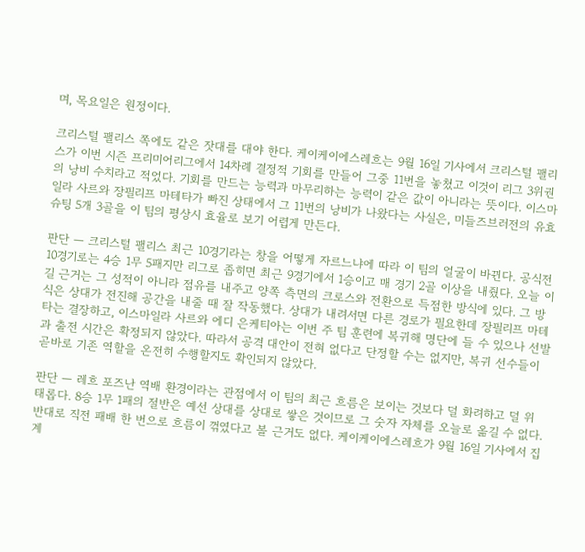며, 목요일은 원정이다.

크리스털 팰리스 쪽에도 같은 잣대를 대야 한다. 케이케이에스레흐는 9월 16일 기사에서 크리스털 팰리스가 이번 시즌 프리미어리그에서 14차례 결정적 기회를 만들어 그중 11번을 놓쳤고 이것이 리그 3위권의 낭비 수치라고 적었다. 기회를 만드는 능력과 마무리하는 능력이 같은 값이 아니라는 뜻이다. 이스마일라 사르와 장필리프 마테타가 빠진 상태에서 그 11번의 낭비가 나왔다는 사실은, 미들즈브러전의 유효슈팅 5개 3골을 이 팀의 평상시 효율로 보기 어렵게 만든다.

판단 — 크리스털 팰리스 최근 10경기라는 창을 어떻게 자르느냐에 따라 이 팀의 얼굴이 바뀐다. 공식전 10경기로는 4승 1무 5패지만 리그로 좁히면 최근 9경기에서 1승이고 매 경기 2골 이상을 내줬다. 오늘 이길 근거는 그 성적이 아니라 점유를 내주고 양쪽 측면의 크로스와 전환으로 득점한 방식에 있다. 그 방식은 상대가 전진해 공간을 내줄 때 잘 작동했다. 상대가 내려서면 다른 경로가 필요한데 장필리프 마테타는 결장하고, 이스마일라 사르와 에디 은케티아는 이번 주 팀 훈련에 복귀해 명단에 들 수 있으나 선발과 출전 시간은 확정되지 않았다. 따라서 공격 대안이 전혀 없다고 단정할 수는 없지만, 복귀 선수들이 곧바로 기존 역할을 온전히 수행할지도 확인되지 않았다.

판단 — 레흐 포즈난 역배 환경이라는 관점에서 이 팀의 최근 흐름은 보이는 것보다 덜 화려하고 덜 위태롭다. 8승 1무 1패의 절반은 예선 상대를 상대로 쌓은 것이므로 그 숫자 자체를 오늘로 옮길 수 없다. 반대로 직전 패배 한 번으로 흐름이 꺾였다고 볼 근거도 없다. 케이케이에스레흐가 9월 16일 기사에서 집계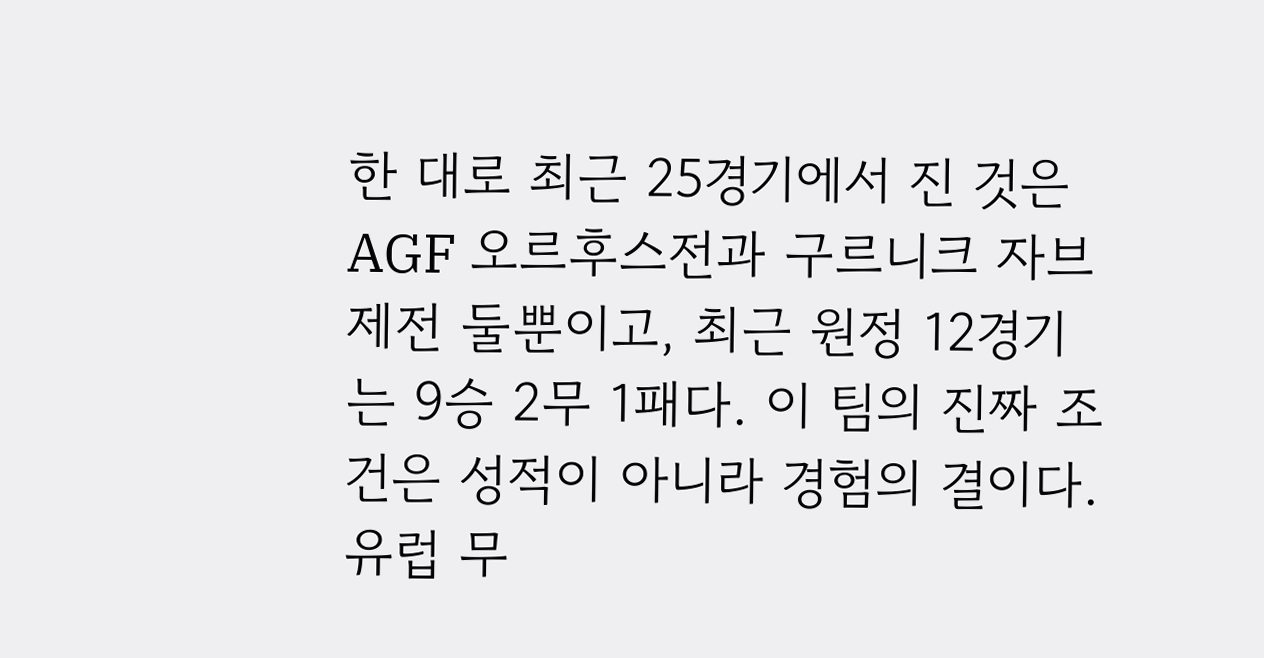한 대로 최근 25경기에서 진 것은 AGF 오르후스전과 구르니크 자브제전 둘뿐이고, 최근 원정 12경기는 9승 2무 1패다. 이 팀의 진짜 조건은 성적이 아니라 경험의 결이다. 유럽 무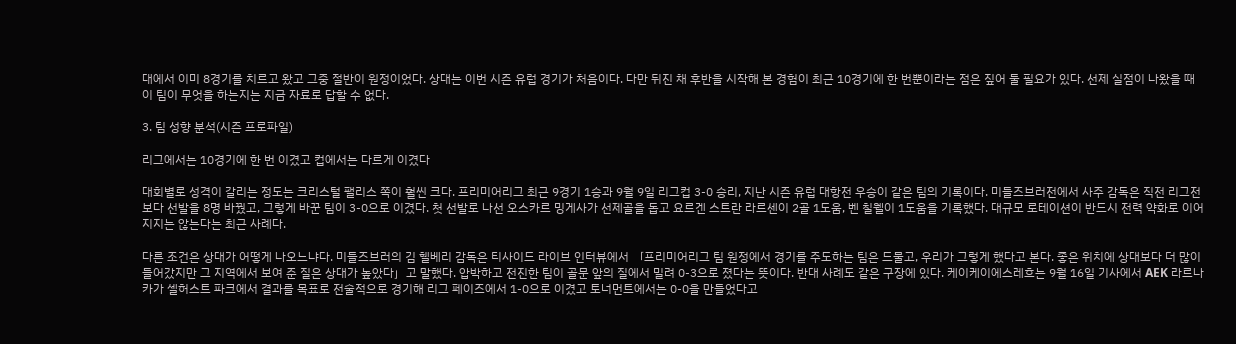대에서 이미 8경기를 치르고 왔고 그중 절반이 원정이었다. 상대는 이번 시즌 유럽 경기가 처음이다. 다만 뒤진 채 후반을 시작해 본 경험이 최근 10경기에 한 번뿐이라는 점은 짚어 둘 필요가 있다. 선제 실점이 나왔을 때 이 팀이 무엇을 하는지는 지금 자료로 답할 수 없다.

3. 팀 성향 분석(시즌 프로파일)

리그에서는 10경기에 한 번 이겼고 컵에서는 다르게 이겼다

대회별로 성격이 갈리는 정도는 크리스털 팰리스 쪽이 훨씬 크다. 프리미어리그 최근 9경기 1승과 9월 9일 리그컵 3-0 승리, 지난 시즌 유럽 대항전 우승이 같은 팀의 기록이다. 미들즈브러전에서 사주 감독은 직전 리그전보다 선발을 8명 바꿨고, 그렇게 바꾼 팀이 3-0으로 이겼다. 첫 선발로 나선 오스카르 밍게사가 선제골을 돕고 요르겐 스트란 라르센이 2골 1도움, 벤 칠웰이 1도움을 기록했다. 대규모 로테이션이 반드시 전력 약화로 이어지지는 않는다는 최근 사례다.

다른 조건은 상대가 어떻게 나오느냐다. 미들즈브러의 김 헬베리 감독은 티사이드 라이브 인터뷰에서 「프리미어리그 팀 원정에서 경기를 주도하는 팀은 드물고, 우리가 그렇게 했다고 본다. 좋은 위치에 상대보다 더 많이 들어갔지만 그 지역에서 보여 준 질은 상대가 높았다」고 말했다. 압박하고 전진한 팀이 골문 앞의 질에서 밀려 0-3으로 졌다는 뜻이다. 반대 사례도 같은 구장에 있다. 케이케이에스레흐는 9월 16일 기사에서 AEK 라르나카가 셀허스트 파크에서 결과를 목표로 전술적으로 경기해 리그 페이즈에서 1-0으로 이겼고 토너먼트에서는 0-0을 만들었다고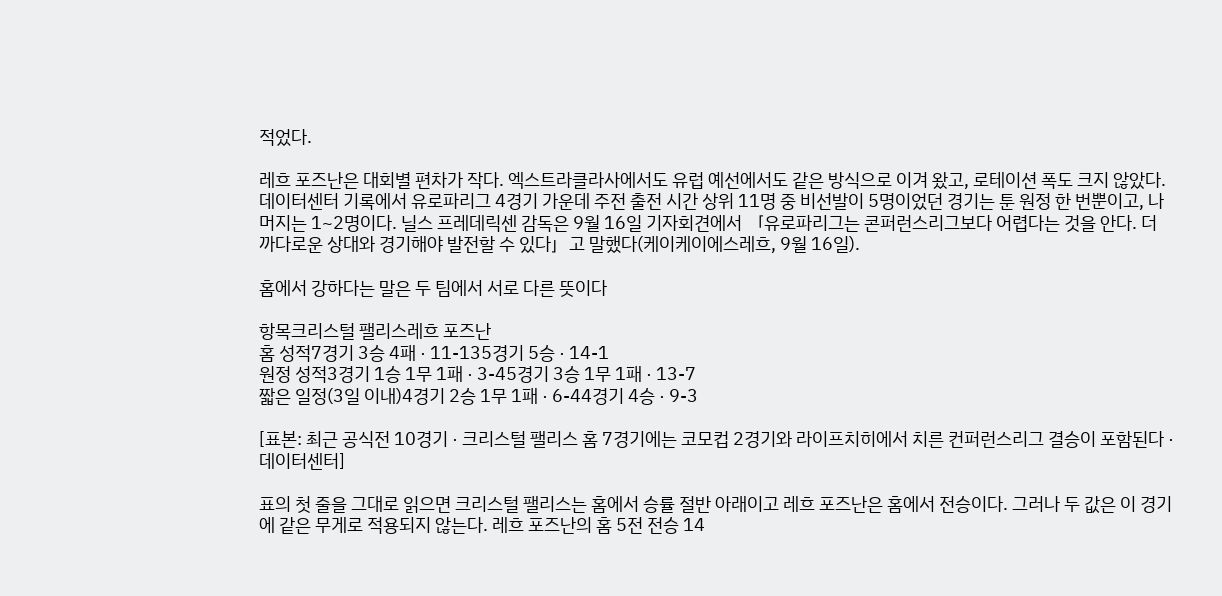적었다.

레흐 포즈난은 대회별 편차가 작다. 엑스트라클라사에서도 유럽 예선에서도 같은 방식으로 이겨 왔고, 로테이션 폭도 크지 않았다. 데이터센터 기록에서 유로파리그 4경기 가운데 주전 출전 시간 상위 11명 중 비선발이 5명이었던 경기는 툰 원정 한 번뿐이고, 나머지는 1~2명이다. 닐스 프레데릭센 감독은 9월 16일 기자회견에서 「유로파리그는 콘퍼런스리그보다 어렵다는 것을 안다. 더 까다로운 상대와 경기해야 발전할 수 있다」고 말했다(케이케이에스레흐, 9월 16일).

홈에서 강하다는 말은 두 팀에서 서로 다른 뜻이다

항목크리스털 팰리스레흐 포즈난
홈 성적7경기 3승 4패 · 11-135경기 5승 · 14-1
원정 성적3경기 1승 1무 1패 · 3-45경기 3승 1무 1패 · 13-7
짧은 일정(3일 이내)4경기 2승 1무 1패 · 6-44경기 4승 · 9-3

[표본: 최근 공식전 10경기 · 크리스털 팰리스 홈 7경기에는 코모컵 2경기와 라이프치히에서 치른 컨퍼런스리그 결승이 포함된다 · 데이터센터]

표의 첫 줄을 그대로 읽으면 크리스털 팰리스는 홈에서 승률 절반 아래이고 레흐 포즈난은 홈에서 전승이다. 그러나 두 값은 이 경기에 같은 무게로 적용되지 않는다. 레흐 포즈난의 홈 5전 전승 14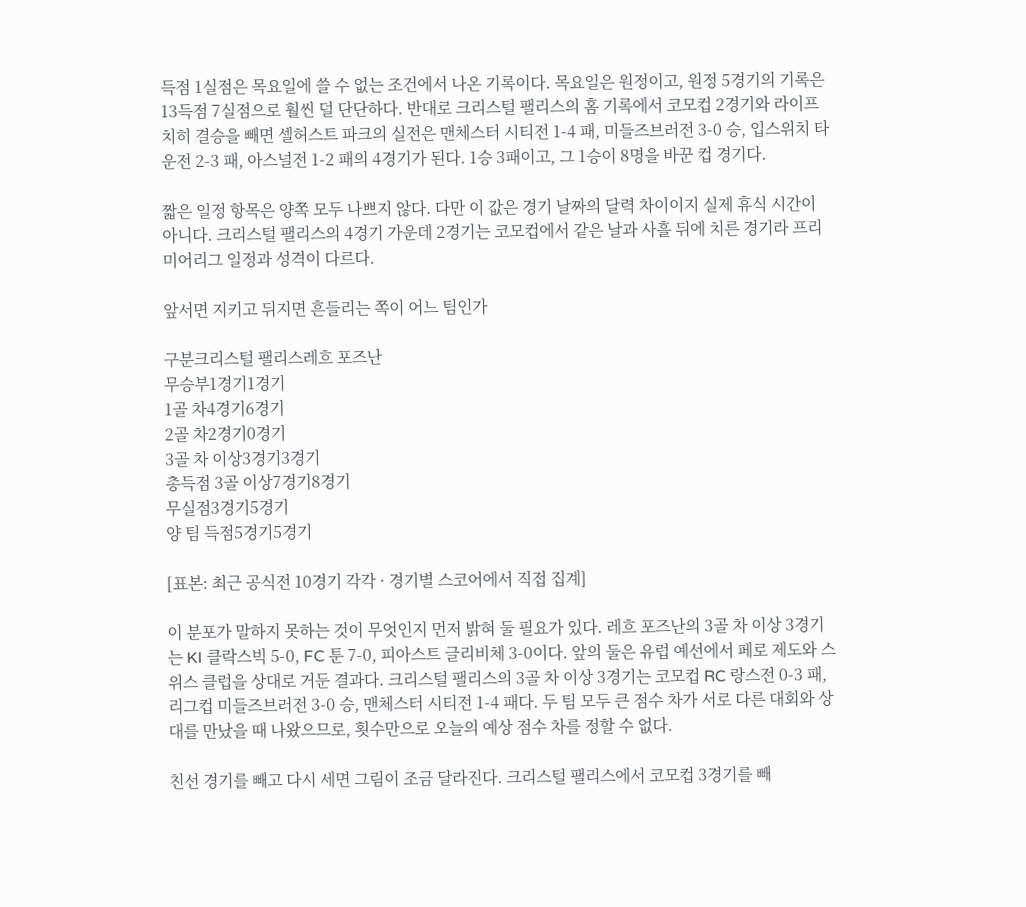득점 1실점은 목요일에 쓸 수 없는 조건에서 나온 기록이다. 목요일은 원정이고, 원정 5경기의 기록은 13득점 7실점으로 훨씬 덜 단단하다. 반대로 크리스털 팰리스의 홈 기록에서 코모컵 2경기와 라이프치히 결승을 빼면 셀허스트 파크의 실전은 맨체스터 시티전 1-4 패, 미들즈브러전 3-0 승, 입스위치 타운전 2-3 패, 아스널전 1-2 패의 4경기가 된다. 1승 3패이고, 그 1승이 8명을 바꾼 컵 경기다.

짧은 일정 항목은 양쪽 모두 나쁘지 않다. 다만 이 값은 경기 날짜의 달력 차이이지 실제 휴식 시간이 아니다. 크리스털 팰리스의 4경기 가운데 2경기는 코모컵에서 같은 날과 사흘 뒤에 치른 경기라 프리미어리그 일정과 성격이 다르다.

앞서면 지키고 뒤지면 흔들리는 쪽이 어느 팀인가

구분크리스털 팰리스레흐 포즈난
무승부1경기1경기
1골 차4경기6경기
2골 차2경기0경기
3골 차 이상3경기3경기
총득점 3골 이상7경기8경기
무실점3경기5경기
양 팀 득점5경기5경기

[표본: 최근 공식전 10경기 각각 · 경기별 스코어에서 직접 집계]

이 분포가 말하지 못하는 것이 무엇인지 먼저 밝혀 둘 필요가 있다. 레흐 포즈난의 3골 차 이상 3경기는 KI 클락스빅 5-0, FC 툰 7-0, 피아스트 글리비체 3-0이다. 앞의 둘은 유럽 예선에서 페로 제도와 스위스 클럽을 상대로 거둔 결과다. 크리스털 팰리스의 3골 차 이상 3경기는 코모컵 RC 랑스전 0-3 패, 리그컵 미들즈브러전 3-0 승, 맨체스터 시티전 1-4 패다. 두 팀 모두 큰 점수 차가 서로 다른 대회와 상대를 만났을 때 나왔으므로, 횟수만으로 오늘의 예상 점수 차를 정할 수 없다.

친선 경기를 빼고 다시 세면 그림이 조금 달라진다. 크리스털 팰리스에서 코모컵 3경기를 빼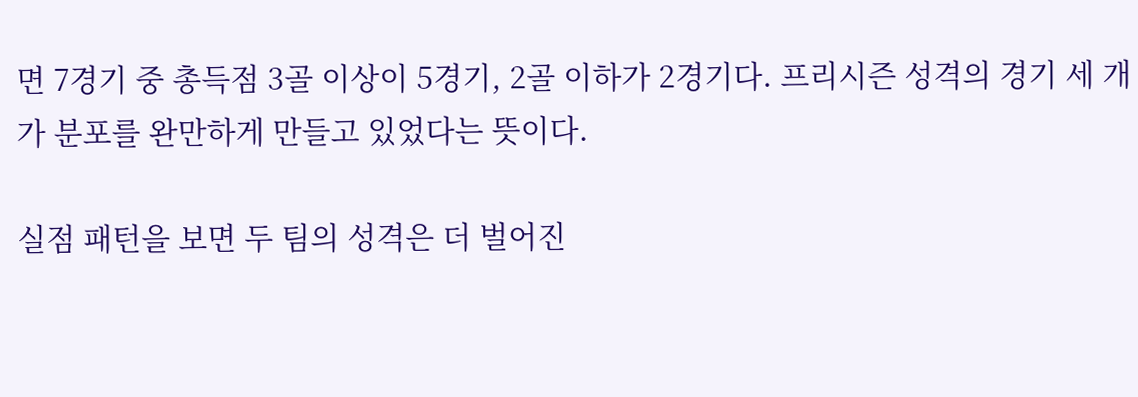면 7경기 중 총득점 3골 이상이 5경기, 2골 이하가 2경기다. 프리시즌 성격의 경기 세 개가 분포를 완만하게 만들고 있었다는 뜻이다.

실점 패턴을 보면 두 팀의 성격은 더 벌어진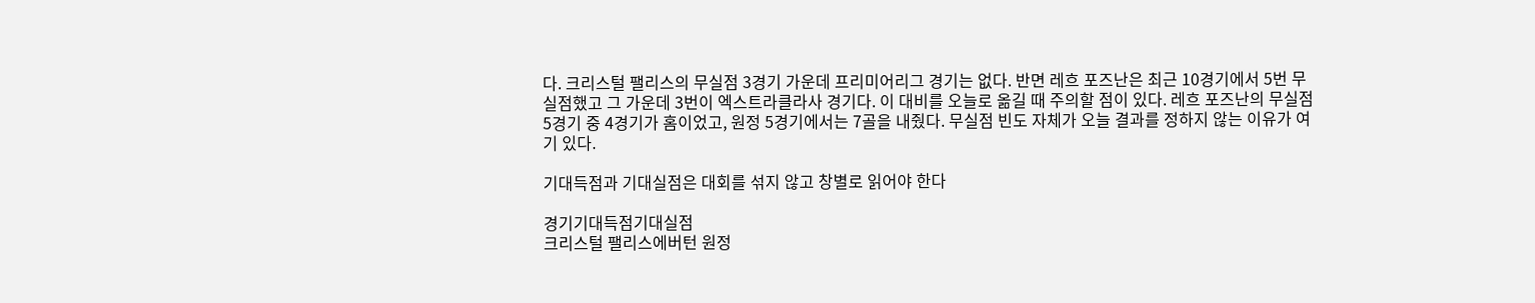다. 크리스털 팰리스의 무실점 3경기 가운데 프리미어리그 경기는 없다. 반면 레흐 포즈난은 최근 10경기에서 5번 무실점했고 그 가운데 3번이 엑스트라클라사 경기다. 이 대비를 오늘로 옮길 때 주의할 점이 있다. 레흐 포즈난의 무실점 5경기 중 4경기가 홈이었고, 원정 5경기에서는 7골을 내줬다. 무실점 빈도 자체가 오늘 결과를 정하지 않는 이유가 여기 있다.

기대득점과 기대실점은 대회를 섞지 않고 창별로 읽어야 한다

경기기대득점기대실점
크리스털 팰리스에버턴 원정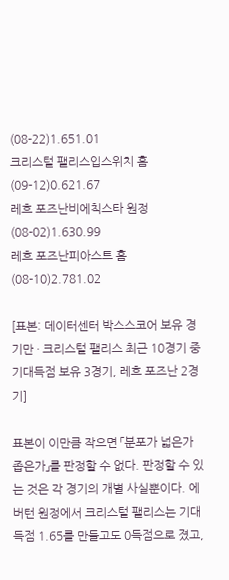(08-22)1.651.01
크리스털 팰리스입스위치 홈(09-12)0.621.67
레흐 포즈난비에칙스타 원정(08-02)1.630.99
레흐 포즈난피아스트 홈(08-10)2.781.02

[표본: 데이터센터 박스스코어 보유 경기만 · 크리스털 팰리스 최근 10경기 중 기대득점 보유 3경기, 레흐 포즈난 2경기]

표본이 이만큼 작으면 「분포가 넓은가 좁은가」를 판정할 수 없다. 판정할 수 있는 것은 각 경기의 개별 사실뿐이다. 에버턴 원정에서 크리스털 팰리스는 기대득점 1.65를 만들고도 0득점으로 졌고,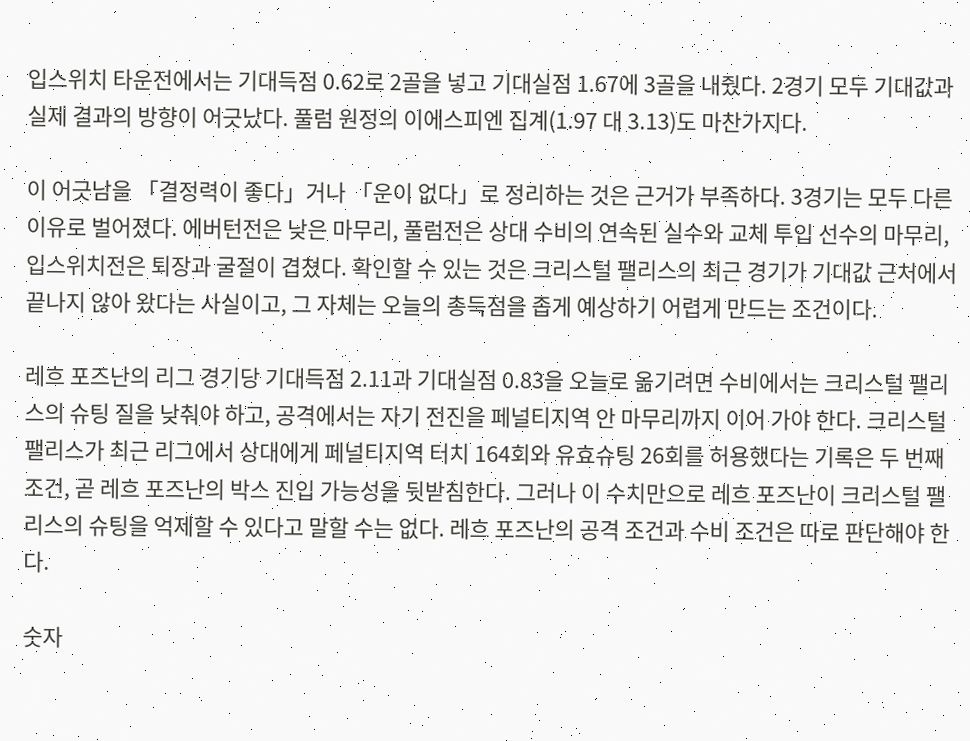입스위치 타운전에서는 기대득점 0.62로 2골을 넣고 기대실점 1.67에 3골을 내줬다. 2경기 모두 기대값과 실제 결과의 방향이 어긋났다. 풀럼 원정의 이에스피엔 집계(1.97 대 3.13)도 마찬가지다.

이 어긋남을 「결정력이 좋다」거나 「운이 없다」로 정리하는 것은 근거가 부족하다. 3경기는 모두 다른 이유로 벌어졌다. 에버턴전은 낮은 마무리, 풀럼전은 상대 수비의 연속된 실수와 교체 투입 선수의 마무리, 입스위치전은 퇴장과 굴절이 겹쳤다. 확인할 수 있는 것은 크리스털 팰리스의 최근 경기가 기대값 근처에서 끝나지 않아 왔다는 사실이고, 그 자체는 오늘의 총득점을 좁게 예상하기 어렵게 만드는 조건이다.

레흐 포즈난의 리그 경기당 기대득점 2.11과 기대실점 0.83을 오늘로 옮기려면 수비에서는 크리스털 팰리스의 슈팅 질을 낮춰야 하고, 공격에서는 자기 전진을 페널티지역 안 마무리까지 이어 가야 한다. 크리스털 팰리스가 최근 리그에서 상대에게 페널티지역 터치 164회와 유효슈팅 26회를 허용했다는 기록은 두 번째 조건, 곧 레흐 포즈난의 박스 진입 가능성을 뒷받침한다. 그러나 이 수치만으로 레흐 포즈난이 크리스털 팰리스의 슈팅을 억제할 수 있다고 말할 수는 없다. 레흐 포즈난의 공격 조건과 수비 조건은 따로 판단해야 한다.

숫자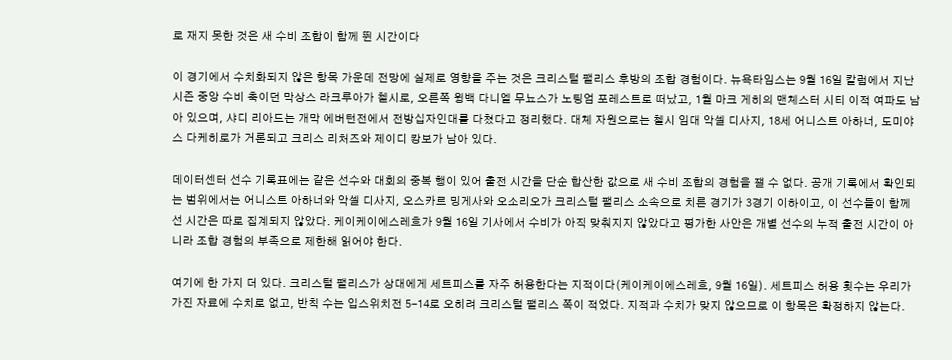로 재지 못한 것은 새 수비 조합이 함께 뛴 시간이다

이 경기에서 수치화되지 않은 항목 가운데 전망에 실제로 영향을 주는 것은 크리스털 팰리스 후방의 조합 경험이다. 뉴욕타임스는 9월 16일 칼럼에서 지난 시즌 중앙 수비 축이던 막상스 라크루아가 첼시로, 오른쪽 윙백 다니엘 무뇨스가 노팅엄 포레스트로 떠났고, 1월 마크 게히의 맨체스터 시티 이적 여파도 남아 있으며, 샤디 리아드는 개막 에버턴전에서 전방십자인대를 다쳤다고 정리했다. 대체 자원으로는 첼시 임대 악셀 디사지, 18세 어니스트 아하너, 도미야스 다케히로가 거론되고 크리스 리처즈와 제이디 캉보가 남아 있다.

데이터센터 선수 기록표에는 같은 선수와 대회의 중복 행이 있어 출전 시간을 단순 합산한 값으로 새 수비 조합의 경험을 잴 수 없다. 공개 기록에서 확인되는 범위에서는 어니스트 아하너와 악셀 디사지, 오스카르 밍게사와 오소리오가 크리스털 팰리스 소속으로 치른 경기가 3경기 이하이고, 이 선수들이 함께 선 시간은 따로 집계되지 않았다. 케이케이에스레흐가 9월 16일 기사에서 수비가 아직 맞춰지지 않았다고 평가한 사안은 개별 선수의 누적 출전 시간이 아니라 조합 경험의 부족으로 제한해 읽어야 한다.

여기에 한 가지 더 있다. 크리스털 팰리스가 상대에게 세트피스를 자주 허용한다는 지적이다(케이케이에스레흐, 9월 16일). 세트피스 허용 횟수는 우리가 가진 자료에 수치로 없고, 반칙 수는 입스위치전 5-14로 오히려 크리스털 팰리스 쪽이 적었다. 지적과 수치가 맞지 않으므로 이 항목은 확정하지 않는다.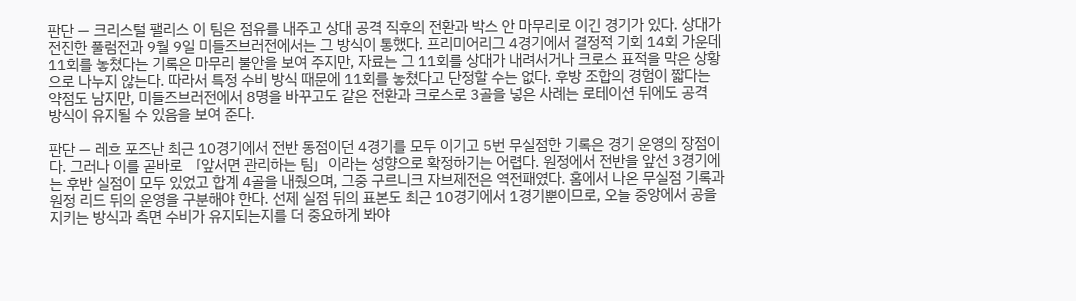판단 — 크리스털 팰리스 이 팀은 점유를 내주고 상대 공격 직후의 전환과 박스 안 마무리로 이긴 경기가 있다. 상대가 전진한 풀럼전과 9월 9일 미들즈브러전에서는 그 방식이 통했다. 프리미어리그 4경기에서 결정적 기회 14회 가운데 11회를 놓쳤다는 기록은 마무리 불안을 보여 주지만, 자료는 그 11회를 상대가 내려서거나 크로스 표적을 막은 상황으로 나누지 않는다. 따라서 특정 수비 방식 때문에 11회를 놓쳤다고 단정할 수는 없다. 후방 조합의 경험이 짧다는 약점도 남지만, 미들즈브러전에서 8명을 바꾸고도 같은 전환과 크로스로 3골을 넣은 사례는 로테이션 뒤에도 공격 방식이 유지될 수 있음을 보여 준다.

판단 — 레흐 포즈난 최근 10경기에서 전반 동점이던 4경기를 모두 이기고 5번 무실점한 기록은 경기 운영의 장점이다. 그러나 이를 곧바로 「앞서면 관리하는 팀」이라는 성향으로 확정하기는 어렵다. 원정에서 전반을 앞선 3경기에는 후반 실점이 모두 있었고 합계 4골을 내줬으며, 그중 구르니크 자브제전은 역전패였다. 홈에서 나온 무실점 기록과 원정 리드 뒤의 운영을 구분해야 한다. 선제 실점 뒤의 표본도 최근 10경기에서 1경기뿐이므로, 오늘 중앙에서 공을 지키는 방식과 측면 수비가 유지되는지를 더 중요하게 봐야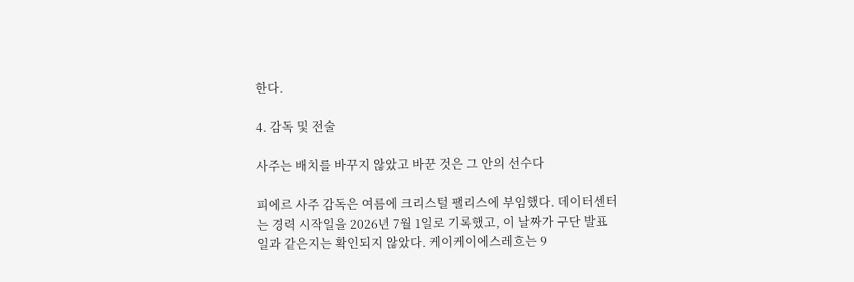한다.

4. 감독 및 전술

사주는 배치를 바꾸지 않았고 바꾼 것은 그 안의 선수다

피에르 사주 감독은 여름에 크리스털 팰리스에 부임했다. 데이터센터는 경력 시작일을 2026년 7월 1일로 기록했고, 이 날짜가 구단 발표일과 같은지는 확인되지 않았다. 케이케이에스레흐는 9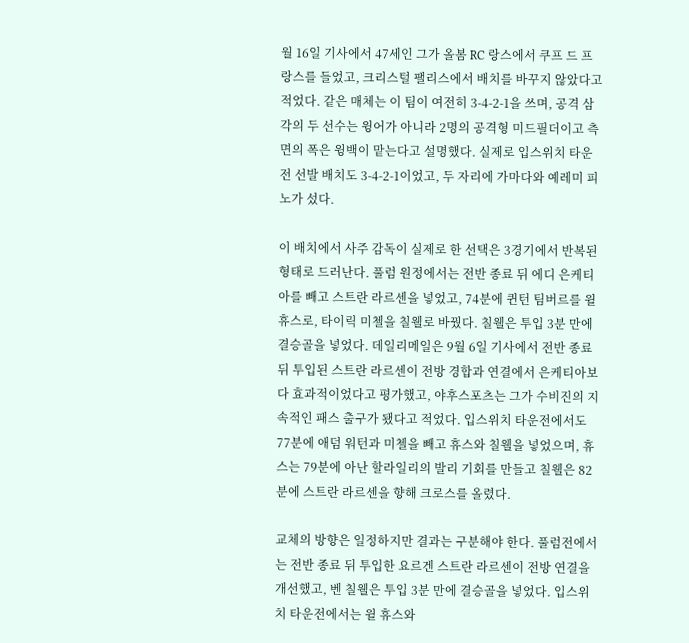월 16일 기사에서 47세인 그가 올봄 RC 랑스에서 쿠프 드 프랑스를 들었고, 크리스털 팰리스에서 배치를 바꾸지 않았다고 적었다. 같은 매체는 이 팀이 여전히 3-4-2-1을 쓰며, 공격 삼각의 두 선수는 윙어가 아니라 2명의 공격형 미드필더이고 측면의 폭은 윙백이 맡는다고 설명했다. 실제로 입스위치 타운전 선발 배치도 3-4-2-1이었고, 두 자리에 가마다와 예레미 피노가 섰다.

이 배치에서 사주 감독이 실제로 한 선택은 3경기에서 반복된 형태로 드러난다. 풀럼 원정에서는 전반 종료 뒤 에디 은케티아를 빼고 스트란 라르센을 넣었고, 74분에 퀸턴 팀버르를 윌 휴스로, 타이릭 미첼을 칠웰로 바꿨다. 칠웰은 투입 3분 만에 결승골을 넣었다. 데일리메일은 9월 6일 기사에서 전반 종료 뒤 투입된 스트란 라르센이 전방 경합과 연결에서 은케티아보다 효과적이었다고 평가했고, 야후스포츠는 그가 수비진의 지속적인 패스 출구가 됐다고 적었다. 입스위치 타운전에서도 77분에 애덤 워턴과 미첼을 빼고 휴스와 칠웰을 넣었으며, 휴스는 79분에 아난 할라일리의 발리 기회를 만들고 칠웰은 82분에 스트란 라르센을 향해 크로스를 올렸다.

교체의 방향은 일정하지만 결과는 구분해야 한다. 풀럼전에서는 전반 종료 뒤 투입한 요르겐 스트란 라르센이 전방 연결을 개선했고, 벤 칠웰은 투입 3분 만에 결승골을 넣었다. 입스위치 타운전에서는 윌 휴스와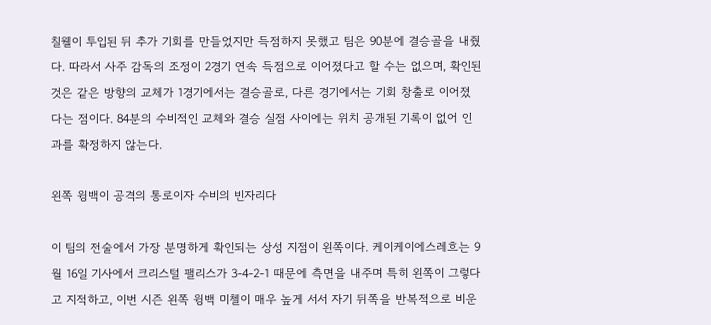칠웰이 투입된 뒤 추가 기회를 만들었지만 득점하지 못했고 팀은 90분에 결승골을 내줬다. 따라서 사주 감독의 조정이 2경기 연속 득점으로 이어졌다고 할 수는 없으며, 확인된 것은 같은 방향의 교체가 1경기에서는 결승골로, 다른 경기에서는 기회 창출로 이어졌다는 점이다. 84분의 수비적인 교체와 결승 실점 사이에는 위치 공개된 기록이 없어 인과를 확정하지 않는다.

왼쪽 윙백이 공격의 통로이자 수비의 빈자리다

이 팀의 전술에서 가장 분명하게 확인되는 상성 지점이 왼쪽이다. 케이케이에스레흐는 9월 16일 기사에서 크리스털 팰리스가 3-4-2-1 때문에 측면을 내주며 특히 왼쪽이 그렇다고 지적하고, 이번 시즌 왼쪽 윙백 미첼이 매우 높게 서서 자기 뒤쪽을 반복적으로 비운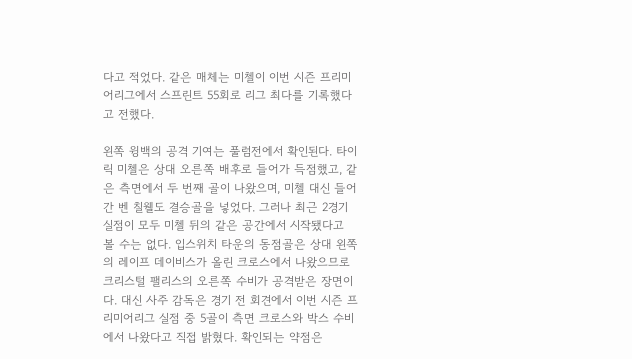다고 적었다. 같은 매체는 미첼이 이번 시즌 프리미어리그에서 스프린트 55회로 리그 최다를 기록했다고 전했다.

왼쪽 윙백의 공격 기여는 풀럼전에서 확인된다. 타이릭 미첼은 상대 오른쪽 배후로 들어가 득점했고, 같은 측면에서 두 번째 골이 나왔으며, 미첼 대신 들어간 벤 칠웰도 결승골을 넣었다. 그러나 최근 2경기 실점이 모두 미첼 뒤의 같은 공간에서 시작됐다고 볼 수는 없다. 입스위치 타운의 동점골은 상대 왼쪽의 레이프 데이비스가 올린 크로스에서 나왔으므로 크리스털 팰리스의 오른쪽 수비가 공격받은 장면이다. 대신 사주 감독은 경기 전 회견에서 이번 시즌 프리미어리그 실점 중 5골이 측면 크로스와 박스 수비에서 나왔다고 직접 밝혔다. 확인되는 약점은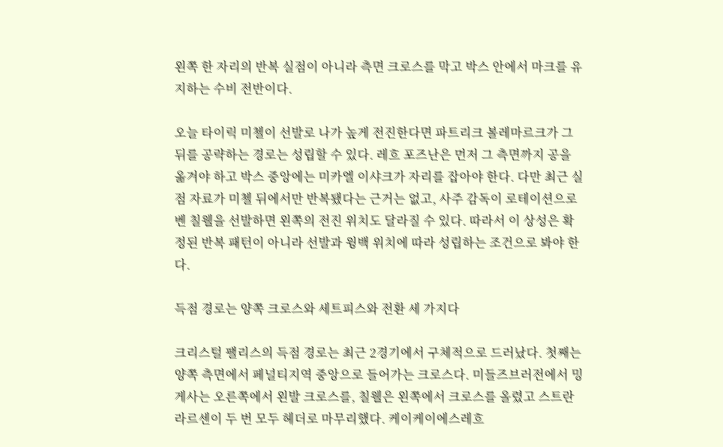왼쪽 한 자리의 반복 실점이 아니라 측면 크로스를 막고 박스 안에서 마크를 유지하는 수비 전반이다.

오늘 타이릭 미첼이 선발로 나가 높게 전진한다면 파트리크 볼레마르크가 그 뒤를 공략하는 경로는 성립할 수 있다. 레흐 포즈난은 먼저 그 측면까지 공을 옮겨야 하고 박스 중앙에는 미카엘 이샤크가 자리를 잡아야 한다. 다만 최근 실점 자료가 미첼 뒤에서만 반복됐다는 근거는 없고, 사주 감독이 로테이션으로 벤 칠웰을 선발하면 왼쪽의 전진 위치도 달라질 수 있다. 따라서 이 상성은 확정된 반복 패턴이 아니라 선발과 윙백 위치에 따라 성립하는 조건으로 봐야 한다.

득점 경로는 양쪽 크로스와 세트피스와 전환 세 가지다

크리스털 팰리스의 득점 경로는 최근 2경기에서 구체적으로 드러났다. 첫째는 양쪽 측면에서 페널티지역 중앙으로 들어가는 크로스다. 미들즈브러전에서 밍게사는 오른쪽에서 왼발 크로스를, 칠웰은 왼쪽에서 크로스를 올렸고 스트란 라르센이 두 번 모두 헤더로 마무리했다. 케이케이에스레흐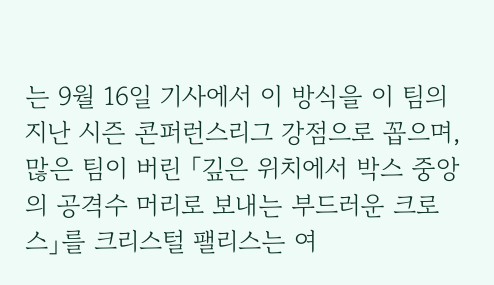는 9월 16일 기사에서 이 방식을 이 팀의 지난 시즌 콘퍼런스리그 강점으로 꼽으며, 많은 팀이 버린 「깊은 위치에서 박스 중앙의 공격수 머리로 보내는 부드러운 크로스」를 크리스털 팰리스는 여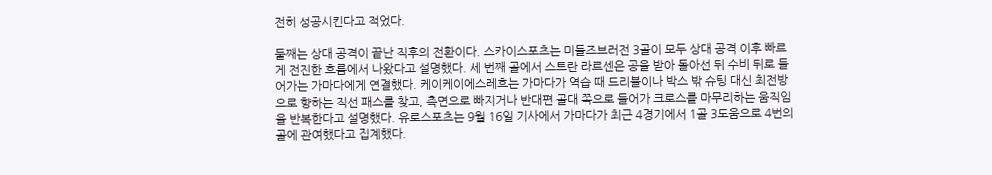전히 성공시킨다고 적었다.

둘째는 상대 공격이 끝난 직후의 전환이다. 스카이스포츠는 미들즈브러전 3골이 모두 상대 공격 이후 빠르게 전진한 흐름에서 나왔다고 설명했다. 세 번째 골에서 스트란 라르센은 공을 받아 돌아선 뒤 수비 뒤로 들어가는 가마다에게 연결했다. 케이케이에스레흐는 가마다가 역습 때 드리블이나 박스 밖 슈팅 대신 최전방으로 향하는 직선 패스를 찾고, 측면으로 빠지거나 반대편 골대 쪽으로 들어가 크로스를 마무리하는 움직임을 반복한다고 설명했다. 유로스포츠는 9월 16일 기사에서 가마다가 최근 4경기에서 1골 3도움으로 4번의 골에 관여했다고 집계했다.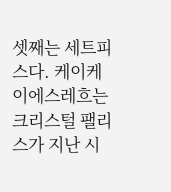셋째는 세트피스다. 케이케이에스레흐는 크리스털 팰리스가 지난 시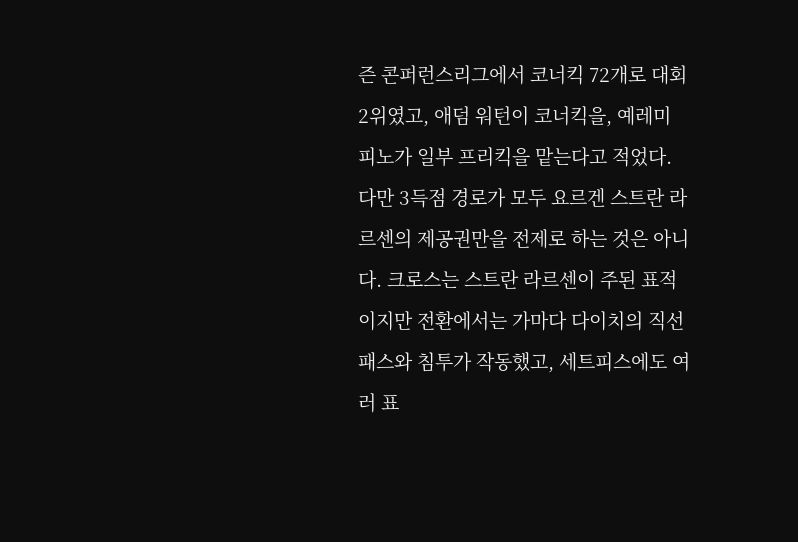즌 콘퍼런스리그에서 코너킥 72개로 대회 2위였고, 애덤 워턴이 코너킥을, 예레미 피노가 일부 프리킥을 맡는다고 적었다. 다만 3득점 경로가 모두 요르겐 스트란 라르센의 제공권만을 전제로 하는 것은 아니다. 크로스는 스트란 라르센이 주된 표적이지만 전환에서는 가마다 다이치의 직선 패스와 침투가 작동했고, 세트피스에도 여러 표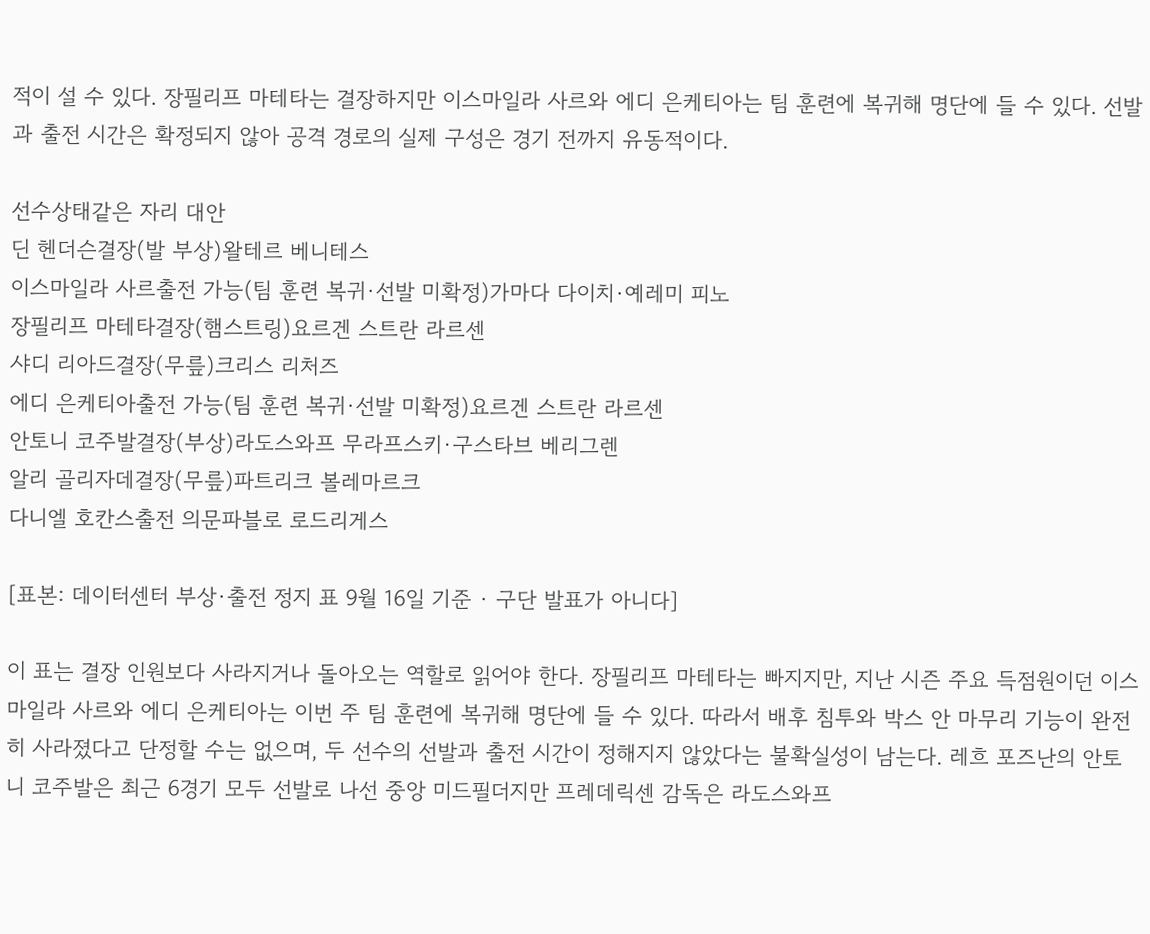적이 설 수 있다. 장필리프 마테타는 결장하지만 이스마일라 사르와 에디 은케티아는 팀 훈련에 복귀해 명단에 들 수 있다. 선발과 출전 시간은 확정되지 않아 공격 경로의 실제 구성은 경기 전까지 유동적이다.

선수상태같은 자리 대안
딘 헨더슨결장(발 부상)왈테르 베니테스
이스마일라 사르출전 가능(팀 훈련 복귀·선발 미확정)가마다 다이치·예레미 피노
장필리프 마테타결장(햄스트링)요르겐 스트란 라르센
샤디 리아드결장(무릎)크리스 리처즈
에디 은케티아출전 가능(팀 훈련 복귀·선발 미확정)요르겐 스트란 라르센
안토니 코주발결장(부상)라도스와프 무라프스키·구스타브 베리그렌
알리 골리자데결장(무릎)파트리크 볼레마르크
다니엘 호칸스출전 의문파블로 로드리게스

[표본: 데이터센터 부상·출전 정지 표 9월 16일 기준 · 구단 발표가 아니다]

이 표는 결장 인원보다 사라지거나 돌아오는 역할로 읽어야 한다. 장필리프 마테타는 빠지지만, 지난 시즌 주요 득점원이던 이스마일라 사르와 에디 은케티아는 이번 주 팀 훈련에 복귀해 명단에 들 수 있다. 따라서 배후 침투와 박스 안 마무리 기능이 완전히 사라졌다고 단정할 수는 없으며, 두 선수의 선발과 출전 시간이 정해지지 않았다는 불확실성이 남는다. 레흐 포즈난의 안토니 코주발은 최근 6경기 모두 선발로 나선 중앙 미드필더지만 프레데릭센 감독은 라도스와프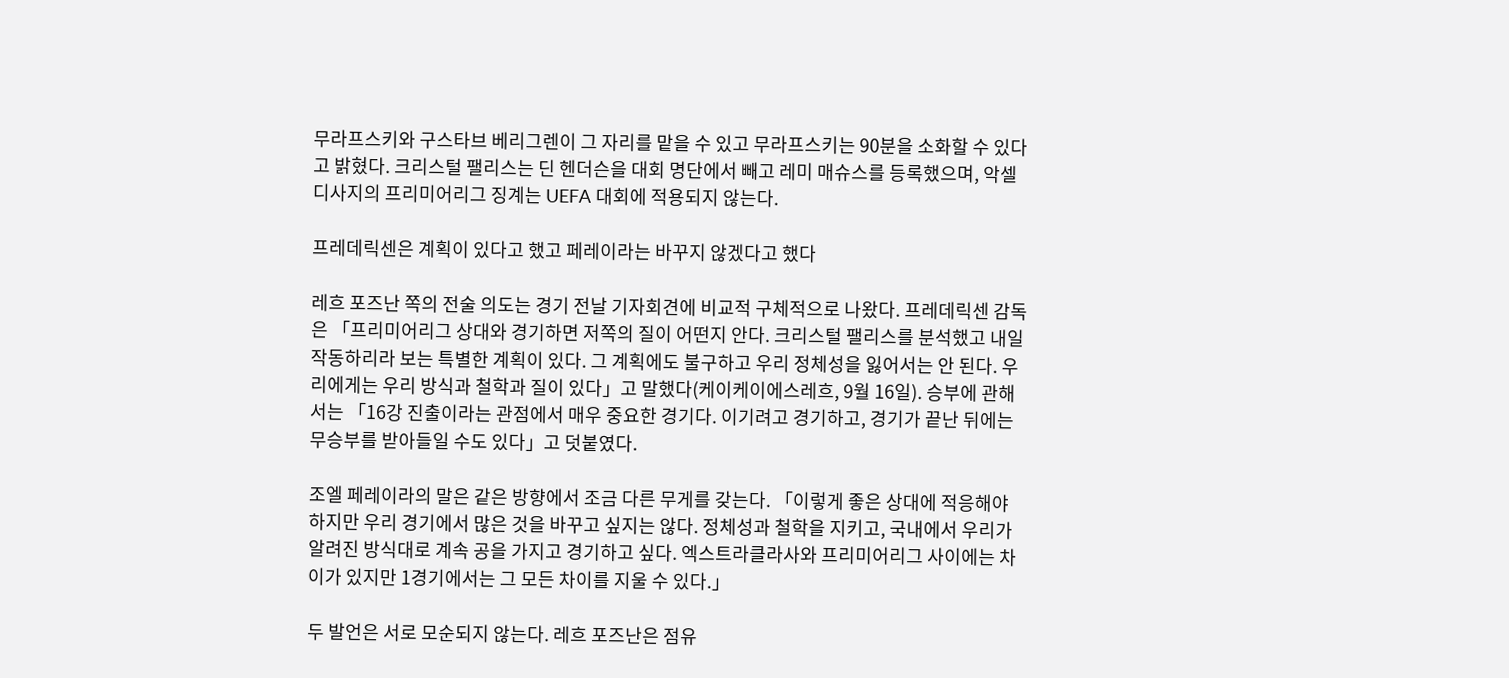무라프스키와 구스타브 베리그렌이 그 자리를 맡을 수 있고 무라프스키는 90분을 소화할 수 있다고 밝혔다. 크리스털 팰리스는 딘 헨더슨을 대회 명단에서 빼고 레미 매슈스를 등록했으며, 악셀 디사지의 프리미어리그 징계는 UEFA 대회에 적용되지 않는다.

프레데릭센은 계획이 있다고 했고 페레이라는 바꾸지 않겠다고 했다

레흐 포즈난 쪽의 전술 의도는 경기 전날 기자회견에 비교적 구체적으로 나왔다. 프레데릭센 감독은 「프리미어리그 상대와 경기하면 저쪽의 질이 어떤지 안다. 크리스털 팰리스를 분석했고 내일 작동하리라 보는 특별한 계획이 있다. 그 계획에도 불구하고 우리 정체성을 잃어서는 안 된다. 우리에게는 우리 방식과 철학과 질이 있다」고 말했다(케이케이에스레흐, 9월 16일). 승부에 관해서는 「16강 진출이라는 관점에서 매우 중요한 경기다. 이기려고 경기하고, 경기가 끝난 뒤에는 무승부를 받아들일 수도 있다」고 덧붙였다.

조엘 페레이라의 말은 같은 방향에서 조금 다른 무게를 갖는다. 「이렇게 좋은 상대에 적응해야 하지만 우리 경기에서 많은 것을 바꾸고 싶지는 않다. 정체성과 철학을 지키고, 국내에서 우리가 알려진 방식대로 계속 공을 가지고 경기하고 싶다. 엑스트라클라사와 프리미어리그 사이에는 차이가 있지만 1경기에서는 그 모든 차이를 지울 수 있다.」

두 발언은 서로 모순되지 않는다. 레흐 포즈난은 점유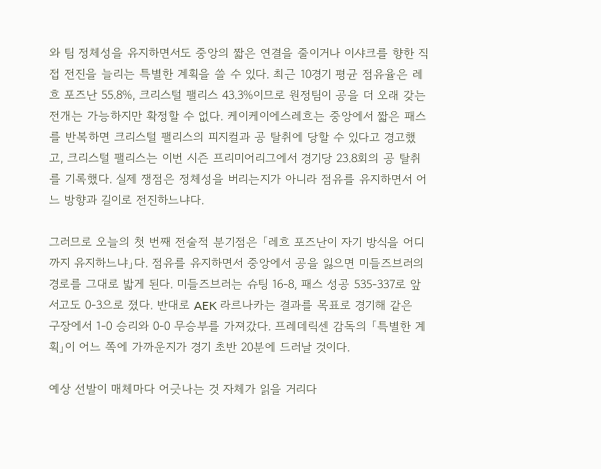와 팀 정체성을 유지하면서도 중앙의 짧은 연결을 줄이거나 이샤크를 향한 직접 전진을 늘리는 특별한 계획을 쓸 수 있다. 최근 10경기 평균 점유율은 레흐 포즈난 55.8%, 크리스털 팰리스 43.3%이므로 원정팀이 공을 더 오래 갖는 전개는 가능하지만 확정할 수 없다. 케이케이에스레흐는 중앙에서 짧은 패스를 반복하면 크리스털 팰리스의 피지컬과 공 탈취에 당할 수 있다고 경고했고, 크리스털 팰리스는 이번 시즌 프리미어리그에서 경기당 23.8회의 공 탈취를 기록했다. 실제 쟁점은 정체성을 버리는지가 아니라 점유를 유지하면서 어느 방향과 길이로 전진하느냐다.

그러므로 오늘의 첫 번째 전술적 분기점은 「레흐 포즈난이 자기 방식을 어디까지 유지하느냐」다. 점유를 유지하면서 중앙에서 공을 잃으면 미들즈브러의 경로를 그대로 밟게 된다. 미들즈브러는 슈팅 16-8, 패스 성공 535-337로 앞서고도 0-3으로 졌다. 반대로 AEK 라르나카는 결과를 목표로 경기해 같은 구장에서 1-0 승리와 0-0 무승부를 가져갔다. 프레데릭센 감독의 「특별한 계획」이 어느 쪽에 가까운지가 경기 초반 20분에 드러날 것이다.

예상 선발이 매체마다 어긋나는 것 자체가 읽을 거리다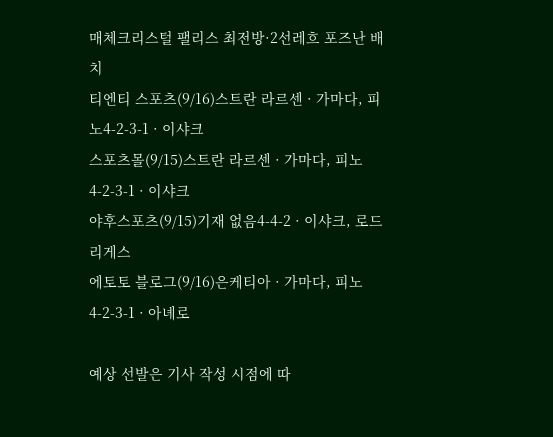매체크리스털 팰리스 최전방·2선레흐 포즈난 배치
티엔티 스포츠(9/16)스트란 라르센 · 가마다, 피노4-2-3-1 · 이샤크
스포츠몰(9/15)스트란 라르센 · 가마다, 피노4-2-3-1 · 이샤크
야후스포츠(9/15)기재 없음4-4-2 · 이샤크, 로드리게스
에토토 블로그(9/16)은케티아 · 가마다, 피노4-2-3-1 · 아녜로

예상 선발은 기사 작성 시점에 따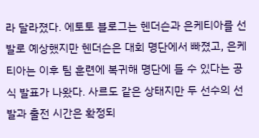라 달라졌다. 에토토 블로그는 헨더슨과 은케티아를 선발로 예상했지만 헨더슨은 대회 명단에서 빠졌고, 은케티아는 이후 팀 훈련에 복귀해 명단에 들 수 있다는 공식 발표가 나왔다. 사르도 같은 상태지만 두 선수의 선발과 출전 시간은 확정되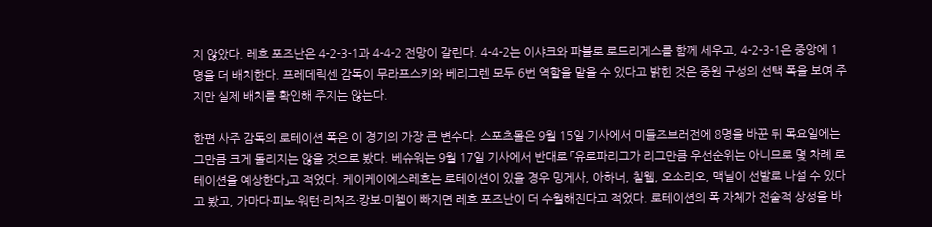지 않았다. 레흐 포즈난은 4-2-3-1과 4-4-2 전망이 갈린다. 4-4-2는 이샤크와 파블로 로드리게스를 함께 세우고, 4-2-3-1은 중앙에 1명을 더 배치한다. 프레데릭센 감독이 무라프스키와 베리그렌 모두 6번 역할을 맡을 수 있다고 밝힌 것은 중원 구성의 선택 폭을 보여 주지만 실제 배치를 확인해 주지는 않는다.

한편 사주 감독의 로테이션 폭은 이 경기의 가장 큰 변수다. 스포츠몰은 9월 15일 기사에서 미들즈브러전에 8명을 바꾼 뒤 목요일에는 그만큼 크게 돌리지는 않을 것으로 봤다. 베슈워는 9월 17일 기사에서 반대로 「유로파리그가 리그만큼 우선순위는 아니므로 몇 차례 로테이션을 예상한다」고 적었다. 케이케이에스레흐는 로테이션이 있을 경우 밍게사, 아하너, 칠웰, 오소리오, 맥닐이 선발로 나설 수 있다고 봤고, 가마다·피노·워턴·리처즈·캉보·미첼이 빠지면 레흐 포즈난이 더 수월해진다고 적었다. 로테이션의 폭 자체가 전술적 상성을 바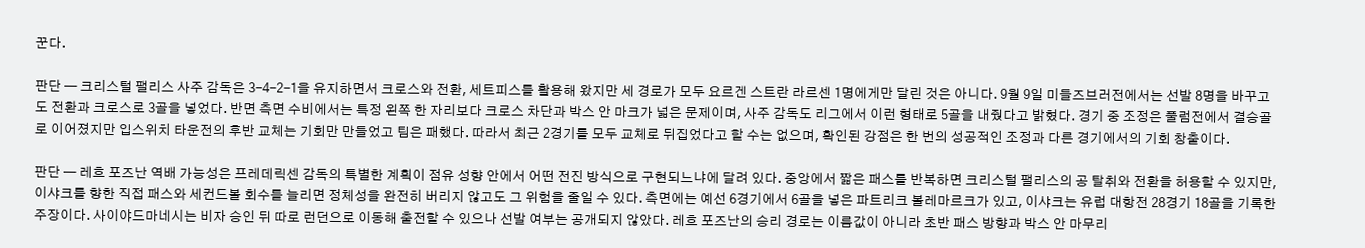꾼다.

판단 — 크리스털 팰리스 사주 감독은 3-4-2-1을 유지하면서 크로스와 전환, 세트피스를 활용해 왔지만 세 경로가 모두 요르겐 스트란 라르센 1명에게만 달린 것은 아니다. 9월 9일 미들즈브러전에서는 선발 8명을 바꾸고도 전환과 크로스로 3골을 넣었다. 반면 측면 수비에서는 특정 왼쪽 한 자리보다 크로스 차단과 박스 안 마크가 넓은 문제이며, 사주 감독도 리그에서 이런 형태로 5골을 내줬다고 밝혔다. 경기 중 조정은 풀럼전에서 결승골로 이어졌지만 입스위치 타운전의 후반 교체는 기회만 만들었고 팀은 패했다. 따라서 최근 2경기를 모두 교체로 뒤집었다고 할 수는 없으며, 확인된 강점은 한 번의 성공적인 조정과 다른 경기에서의 기회 창출이다.

판단 — 레흐 포즈난 역배 가능성은 프레데릭센 감독의 특별한 계획이 점유 성향 안에서 어떤 전진 방식으로 구현되느냐에 달려 있다. 중앙에서 짧은 패스를 반복하면 크리스털 팰리스의 공 탈취와 전환을 허용할 수 있지만, 이샤크를 향한 직접 패스와 세컨드볼 회수를 늘리면 정체성을 완전히 버리지 않고도 그 위험을 줄일 수 있다. 측면에는 예선 6경기에서 6골을 넣은 파트리크 볼레마르크가 있고, 이샤크는 유럽 대항전 28경기 18골을 기록한 주장이다. 사이야드마네시는 비자 승인 뒤 따로 런던으로 이동해 출전할 수 있으나 선발 여부는 공개되지 않았다. 레흐 포즈난의 승리 경로는 이름값이 아니라 초반 패스 방향과 박스 안 마무리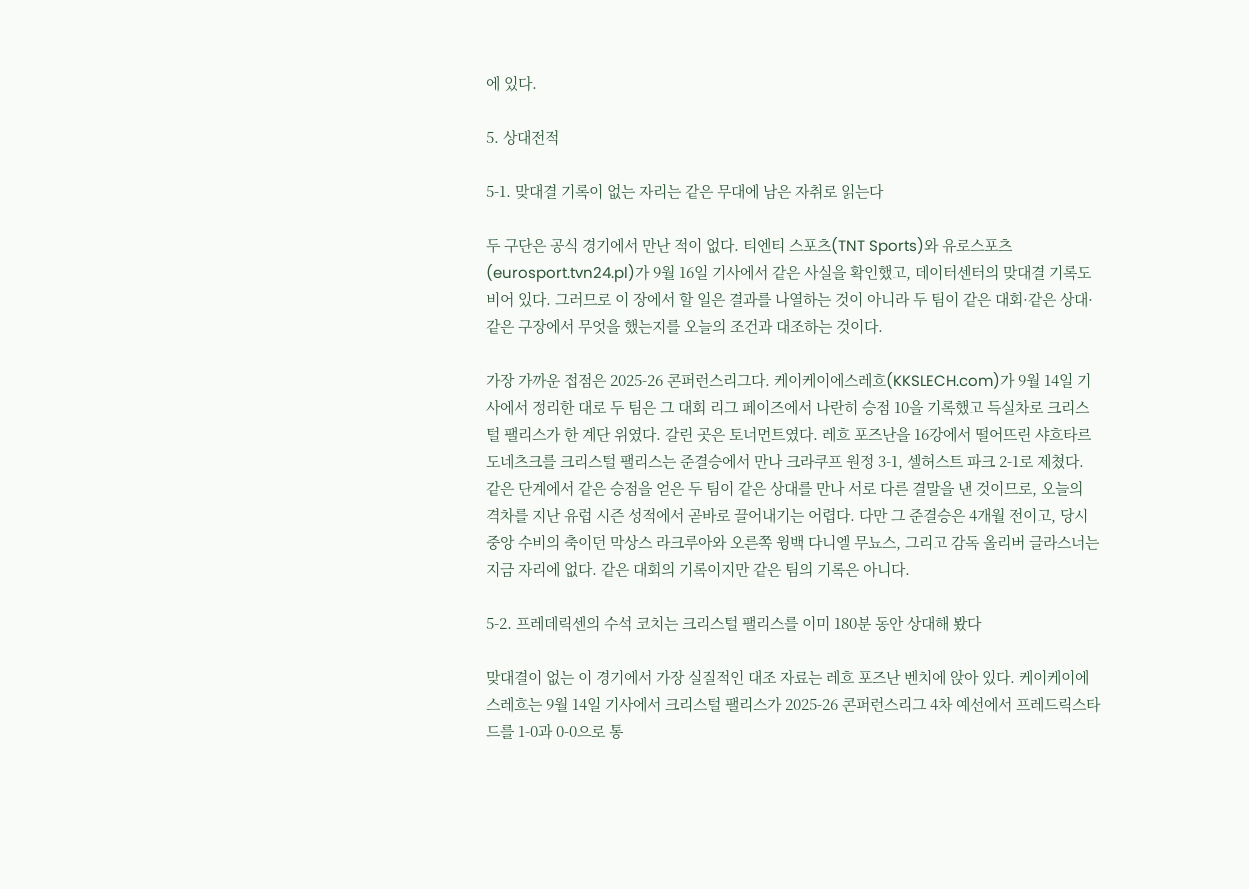에 있다.

5. 상대전적

5-1. 맞대결 기록이 없는 자리는 같은 무대에 남은 자취로 읽는다

두 구단은 공식 경기에서 만난 적이 없다. 티엔티 스포츠(TNT Sports)와 유로스포츠(eurosport.tvn24.pl)가 9월 16일 기사에서 같은 사실을 확인했고, 데이터센터의 맞대결 기록도 비어 있다. 그러므로 이 장에서 할 일은 결과를 나열하는 것이 아니라 두 팀이 같은 대회·같은 상대·같은 구장에서 무엇을 했는지를 오늘의 조건과 대조하는 것이다.

가장 가까운 접점은 2025-26 콘퍼런스리그다. 케이케이에스레흐(KKSLECH.com)가 9월 14일 기사에서 정리한 대로 두 팀은 그 대회 리그 페이즈에서 나란히 승점 10을 기록했고 득실차로 크리스털 팰리스가 한 계단 위였다. 갈린 곳은 토너먼트였다. 레흐 포즈난을 16강에서 떨어뜨린 샤흐타르 도네츠크를 크리스털 팰리스는 준결승에서 만나 크라쿠프 원정 3-1, 셀허스트 파크 2-1로 제쳤다. 같은 단계에서 같은 승점을 얻은 두 팀이 같은 상대를 만나 서로 다른 결말을 낸 것이므로, 오늘의 격차를 지난 유럽 시즌 성적에서 곧바로 끌어내기는 어렵다. 다만 그 준결승은 4개월 전이고, 당시 중앙 수비의 축이던 막상스 라크루아와 오른쪽 윙백 다니엘 무뇨스, 그리고 감독 올리버 글라스너는 지금 자리에 없다. 같은 대회의 기록이지만 같은 팀의 기록은 아니다.

5-2. 프레데릭센의 수석 코치는 크리스털 팰리스를 이미 180분 동안 상대해 봤다

맞대결이 없는 이 경기에서 가장 실질적인 대조 자료는 레흐 포즈난 벤치에 앉아 있다. 케이케이에스레흐는 9월 14일 기사에서 크리스털 팰리스가 2025-26 콘퍼런스리그 4차 예선에서 프레드릭스타드를 1-0과 0-0으로 통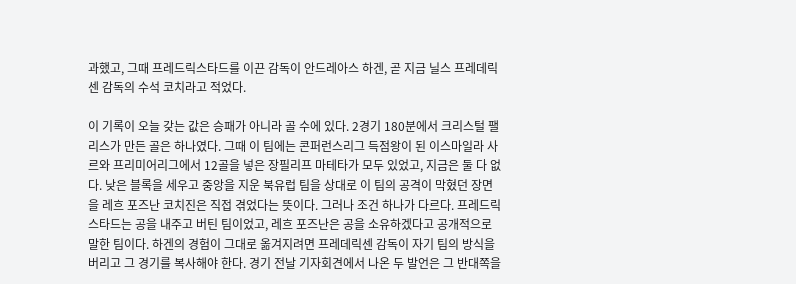과했고, 그때 프레드릭스타드를 이끈 감독이 안드레아스 하겐, 곧 지금 닐스 프레데릭센 감독의 수석 코치라고 적었다.

이 기록이 오늘 갖는 값은 승패가 아니라 골 수에 있다. 2경기 180분에서 크리스털 팰리스가 만든 골은 하나였다. 그때 이 팀에는 콘퍼런스리그 득점왕이 된 이스마일라 사르와 프리미어리그에서 12골을 넣은 장필리프 마테타가 모두 있었고, 지금은 둘 다 없다. 낮은 블록을 세우고 중앙을 지운 북유럽 팀을 상대로 이 팀의 공격이 막혔던 장면을 레흐 포즈난 코치진은 직접 겪었다는 뜻이다. 그러나 조건 하나가 다르다. 프레드릭스타드는 공을 내주고 버틴 팀이었고, 레흐 포즈난은 공을 소유하겠다고 공개적으로 말한 팀이다. 하겐의 경험이 그대로 옮겨지려면 프레데릭센 감독이 자기 팀의 방식을 버리고 그 경기를 복사해야 한다. 경기 전날 기자회견에서 나온 두 발언은 그 반대쪽을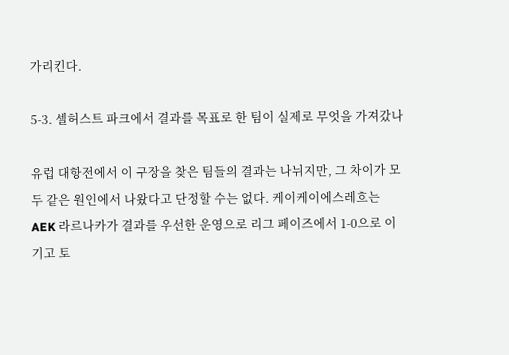가리킨다.

5-3. 셀허스트 파크에서 결과를 목표로 한 팀이 실제로 무엇을 가져갔나

유럽 대항전에서 이 구장을 찾은 팀들의 결과는 나뉘지만, 그 차이가 모두 같은 원인에서 나왔다고 단정할 수는 없다. 케이케이에스레흐는 AEK 라르나카가 결과를 우선한 운영으로 리그 페이즈에서 1-0으로 이기고 토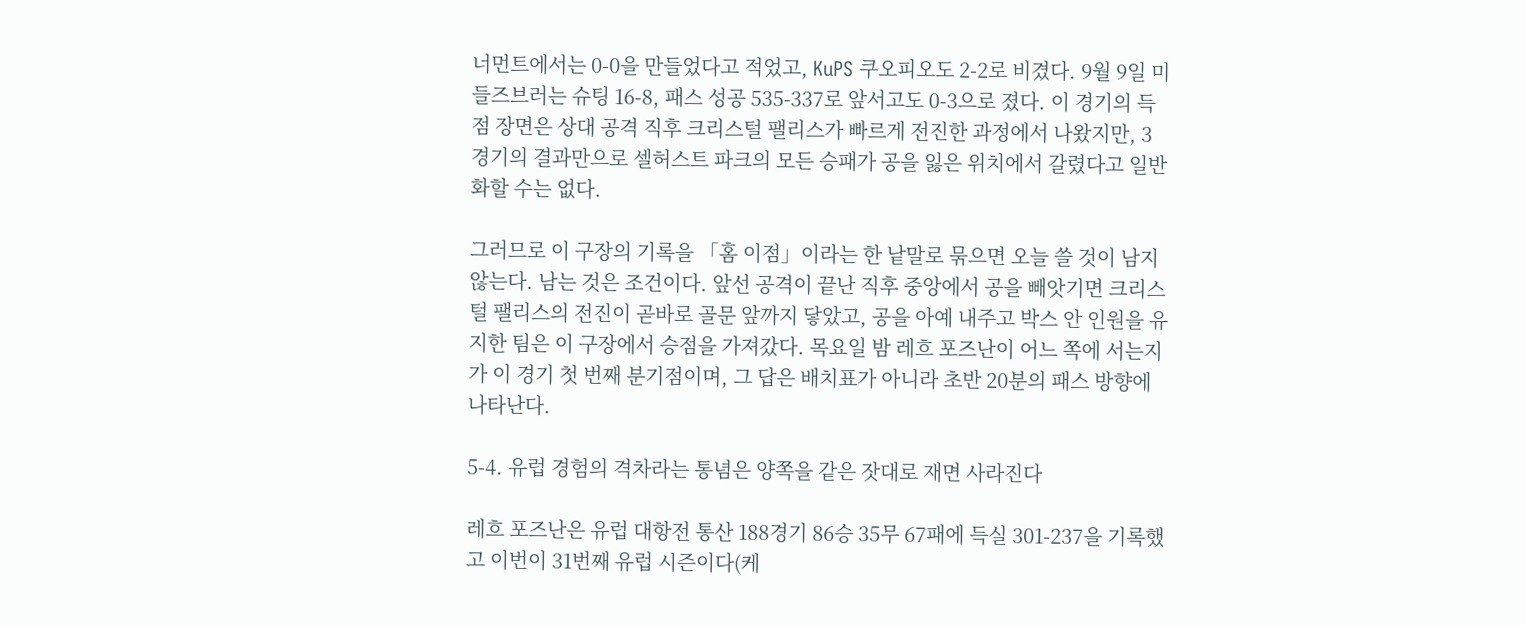너먼트에서는 0-0을 만들었다고 적었고, KuPS 쿠오피오도 2-2로 비겼다. 9월 9일 미들즈브러는 슈팅 16-8, 패스 성공 535-337로 앞서고도 0-3으로 졌다. 이 경기의 득점 장면은 상대 공격 직후 크리스털 팰리스가 빠르게 전진한 과정에서 나왔지만, 3경기의 결과만으로 셀허스트 파크의 모든 승패가 공을 잃은 위치에서 갈렸다고 일반화할 수는 없다.

그러므로 이 구장의 기록을 「홈 이점」이라는 한 낱말로 묶으면 오늘 쓸 것이 남지 않는다. 남는 것은 조건이다. 앞선 공격이 끝난 직후 중앙에서 공을 빼앗기면 크리스털 팰리스의 전진이 곧바로 골문 앞까지 닿았고, 공을 아예 내주고 박스 안 인원을 유지한 팀은 이 구장에서 승점을 가져갔다. 목요일 밤 레흐 포즈난이 어느 쪽에 서는지가 이 경기 첫 번째 분기점이며, 그 답은 배치표가 아니라 초반 20분의 패스 방향에 나타난다.

5-4. 유럽 경험의 격차라는 통념은 양쪽을 같은 잣대로 재면 사라진다

레흐 포즈난은 유럽 대항전 통산 188경기 86승 35무 67패에 득실 301-237을 기록했고 이번이 31번째 유럽 시즌이다(케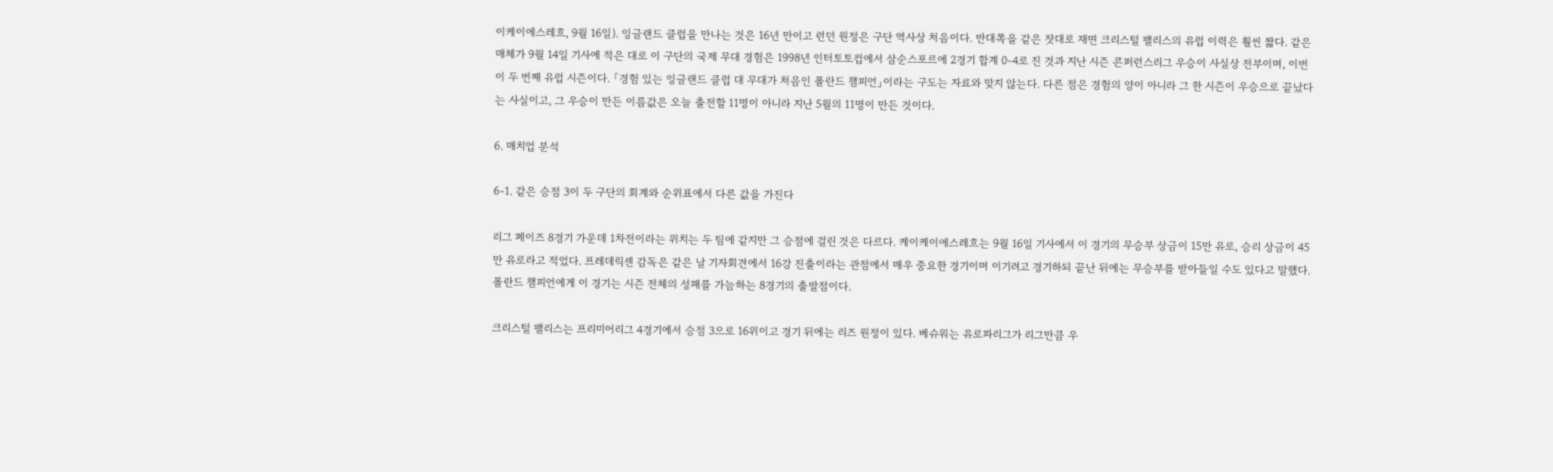이케이에스레흐, 9월 16일). 잉글랜드 클럽을 만나는 것은 16년 만이고 런던 원정은 구단 역사상 처음이다. 반대쪽을 같은 잣대로 재면 크리스털 팰리스의 유럽 이력은 훨씬 짧다. 같은 매체가 9월 14일 기사에 적은 대로 이 구단의 국제 무대 경험은 1998년 인터토토컵에서 삼순스포르에 2경기 합계 0-4로 진 것과 지난 시즌 콘퍼런스리그 우승이 사실상 전부이며, 이번이 두 번째 유럽 시즌이다. 「경험 있는 잉글랜드 클럽 대 무대가 처음인 폴란드 챔피언」이라는 구도는 자료와 맞지 않는다. 다른 점은 경험의 양이 아니라 그 한 시즌이 우승으로 끝났다는 사실이고, 그 우승이 만든 이름값은 오늘 출전할 11명이 아니라 지난 5월의 11명이 만든 것이다.

6. 매치업 분석

6-1. 같은 승점 3이 두 구단의 회계와 순위표에서 다른 값을 가진다

리그 페이즈 8경기 가운데 1차전이라는 위치는 두 팀에 같지만 그 승점에 걸린 것은 다르다. 케이케이에스레흐는 9월 16일 기사에서 이 경기의 무승부 상금이 15만 유로, 승리 상금이 45만 유로라고 적었다. 프레데릭센 감독은 같은 날 기자회견에서 16강 진출이라는 관점에서 매우 중요한 경기이며 이기려고 경기하되 끝난 뒤에는 무승부를 받아들일 수도 있다고 말했다. 폴란드 챔피언에게 이 경기는 시즌 전체의 성패를 가늠하는 8경기의 출발점이다.

크리스털 팰리스는 프리미어리그 4경기에서 승점 3으로 16위이고 경기 뒤에는 리즈 원정이 있다. 베슈워는 유로파리그가 리그만큼 우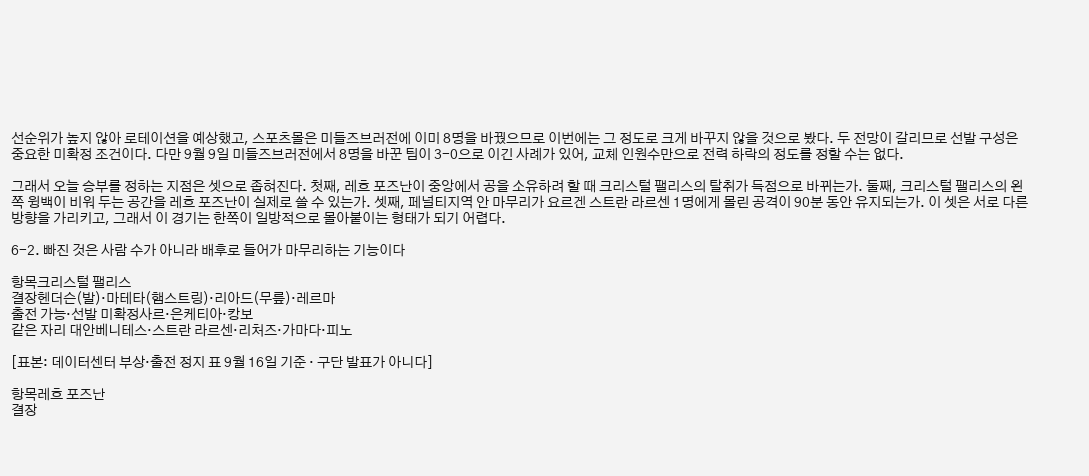선순위가 높지 않아 로테이션을 예상했고, 스포츠몰은 미들즈브러전에 이미 8명을 바꿨으므로 이번에는 그 정도로 크게 바꾸지 않을 것으로 봤다. 두 전망이 갈리므로 선발 구성은 중요한 미확정 조건이다. 다만 9월 9일 미들즈브러전에서 8명을 바꾼 팀이 3-0으로 이긴 사례가 있어, 교체 인원수만으로 전력 하락의 정도를 정할 수는 없다.

그래서 오늘 승부를 정하는 지점은 셋으로 좁혀진다. 첫째, 레흐 포즈난이 중앙에서 공을 소유하려 할 때 크리스털 팰리스의 탈취가 득점으로 바뀌는가. 둘째, 크리스털 팰리스의 왼쪽 윙백이 비워 두는 공간을 레흐 포즈난이 실제로 쓸 수 있는가. 셋째, 페널티지역 안 마무리가 요르겐 스트란 라르센 1명에게 몰린 공격이 90분 동안 유지되는가. 이 셋은 서로 다른 방향을 가리키고, 그래서 이 경기는 한쪽이 일방적으로 몰아붙이는 형태가 되기 어렵다.

6-2. 빠진 것은 사람 수가 아니라 배후로 들어가 마무리하는 기능이다

항목크리스털 팰리스
결장헨더슨(발)·마테타(햄스트링)·리아드(무릎)·레르마
출전 가능·선발 미확정사르·은케티아·캉보
같은 자리 대안베니테스·스트란 라르센·리처즈·가마다·피노

[표본: 데이터센터 부상·출전 정지 표 9월 16일 기준 · 구단 발표가 아니다]

항목레흐 포즈난
결장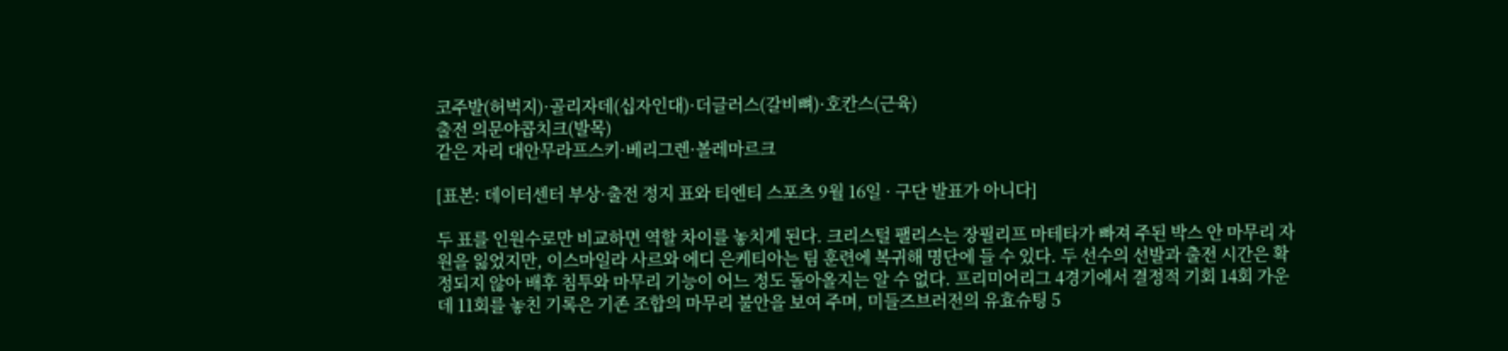코주발(허벅지)·골리자데(십자인대)·더글러스(갈비뼈)·호칸스(근육)
출전 의문야콥치크(발목)
같은 자리 대안무라프스키·베리그렌·볼레마르크

[표본: 데이터센터 부상·출전 정지 표와 티엔티 스포츠 9월 16일 · 구단 발표가 아니다]

두 표를 인원수로만 비교하면 역할 차이를 놓치게 된다. 크리스털 팰리스는 장필리프 마테타가 빠져 주된 박스 안 마무리 자원을 잃었지만, 이스마일라 사르와 에디 은케티아는 팀 훈련에 복귀해 명단에 들 수 있다. 두 선수의 선발과 출전 시간은 확정되지 않아 배후 침투와 마무리 기능이 어느 정도 돌아올지는 알 수 없다. 프리미어리그 4경기에서 결정적 기회 14회 가운데 11회를 놓친 기록은 기존 조합의 마무리 불안을 보여 주며, 미들즈브러전의 유효슈팅 5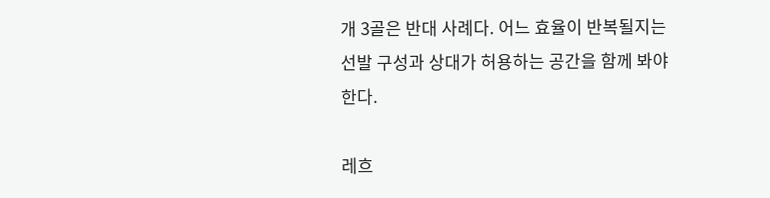개 3골은 반대 사례다. 어느 효율이 반복될지는 선발 구성과 상대가 허용하는 공간을 함께 봐야 한다.

레흐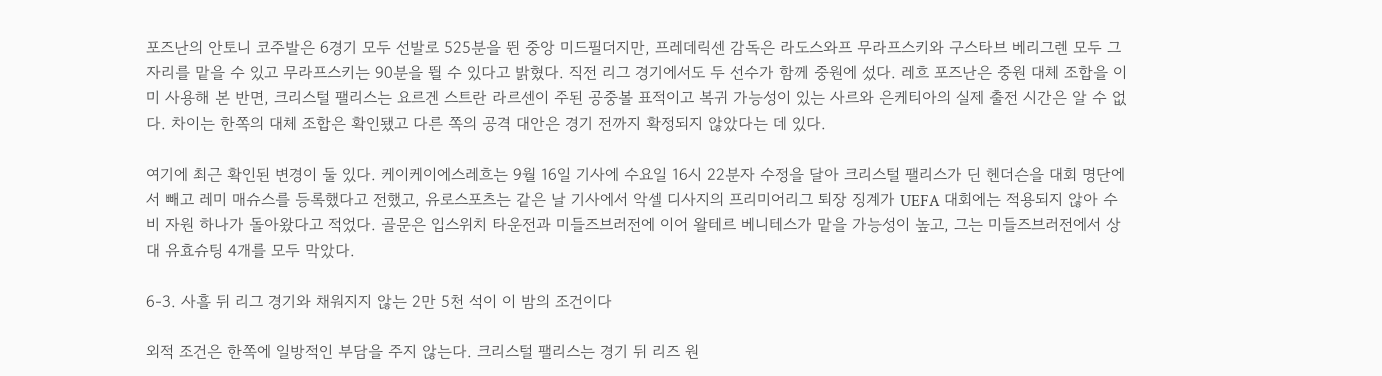포즈난의 안토니 코주발은 6경기 모두 선발로 525분을 뛴 중앙 미드필더지만, 프레데릭센 감독은 라도스와프 무라프스키와 구스타브 베리그렌 모두 그 자리를 맡을 수 있고 무라프스키는 90분을 뛸 수 있다고 밝혔다. 직전 리그 경기에서도 두 선수가 함께 중원에 섰다. 레흐 포즈난은 중원 대체 조합을 이미 사용해 본 반면, 크리스털 팰리스는 요르겐 스트란 라르센이 주된 공중볼 표적이고 복귀 가능성이 있는 사르와 은케티아의 실제 출전 시간은 알 수 없다. 차이는 한쪽의 대체 조합은 확인됐고 다른 쪽의 공격 대안은 경기 전까지 확정되지 않았다는 데 있다.

여기에 최근 확인된 변경이 둘 있다. 케이케이에스레흐는 9월 16일 기사에 수요일 16시 22분자 수정을 달아 크리스털 팰리스가 딘 헨더슨을 대회 명단에서 빼고 레미 매슈스를 등록했다고 전했고, 유로스포츠는 같은 날 기사에서 악셀 디사지의 프리미어리그 퇴장 징계가 UEFA 대회에는 적용되지 않아 수비 자원 하나가 돌아왔다고 적었다. 골문은 입스위치 타운전과 미들즈브러전에 이어 왈테르 베니테스가 맡을 가능성이 높고, 그는 미들즈브러전에서 상대 유효슈팅 4개를 모두 막았다.

6-3. 사흘 뒤 리그 경기와 채워지지 않는 2만 5천 석이 이 밤의 조건이다

외적 조건은 한쪽에 일방적인 부담을 주지 않는다. 크리스털 팰리스는 경기 뒤 리즈 원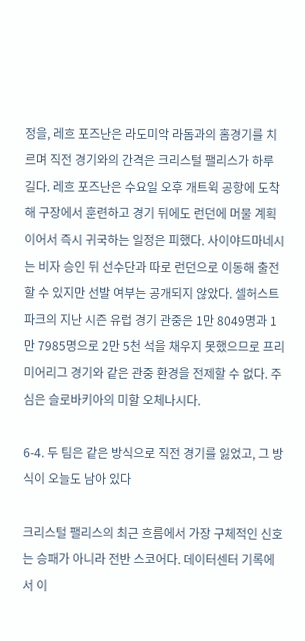정을, 레흐 포즈난은 라도미악 라돔과의 홈경기를 치르며 직전 경기와의 간격은 크리스털 팰리스가 하루 길다. 레흐 포즈난은 수요일 오후 개트윅 공항에 도착해 구장에서 훈련하고 경기 뒤에도 런던에 머물 계획이어서 즉시 귀국하는 일정은 피했다. 사이야드마네시는 비자 승인 뒤 선수단과 따로 런던으로 이동해 출전할 수 있지만 선발 여부는 공개되지 않았다. 셀허스트 파크의 지난 시즌 유럽 경기 관중은 1만 8049명과 1만 7985명으로 2만 5천 석을 채우지 못했으므로 프리미어리그 경기와 같은 관중 환경을 전제할 수 없다. 주심은 슬로바키아의 미할 오체나시다.

6-4. 두 팀은 같은 방식으로 직전 경기를 잃었고, 그 방식이 오늘도 남아 있다

크리스털 팰리스의 최근 흐름에서 가장 구체적인 신호는 승패가 아니라 전반 스코어다. 데이터센터 기록에서 이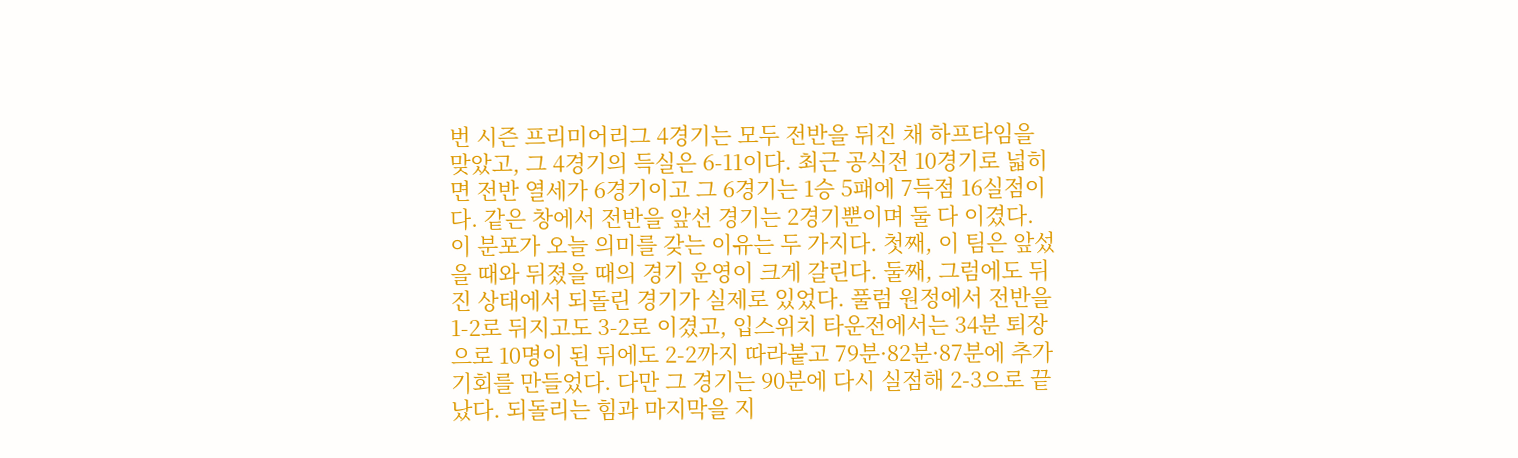번 시즌 프리미어리그 4경기는 모두 전반을 뒤진 채 하프타임을 맞았고, 그 4경기의 득실은 6-11이다. 최근 공식전 10경기로 넓히면 전반 열세가 6경기이고 그 6경기는 1승 5패에 7득점 16실점이다. 같은 창에서 전반을 앞선 경기는 2경기뿐이며 둘 다 이겼다. 이 분포가 오늘 의미를 갖는 이유는 두 가지다. 첫째, 이 팀은 앞섰을 때와 뒤졌을 때의 경기 운영이 크게 갈린다. 둘째, 그럼에도 뒤진 상태에서 되돌린 경기가 실제로 있었다. 풀럼 원정에서 전반을 1-2로 뒤지고도 3-2로 이겼고, 입스위치 타운전에서는 34분 퇴장으로 10명이 된 뒤에도 2-2까지 따라붙고 79분·82분·87분에 추가 기회를 만들었다. 다만 그 경기는 90분에 다시 실점해 2-3으로 끝났다. 되돌리는 힘과 마지막을 지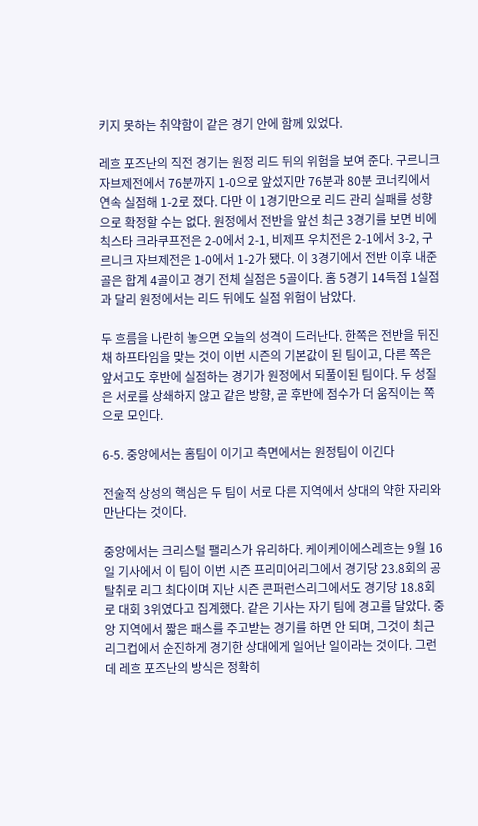키지 못하는 취약함이 같은 경기 안에 함께 있었다.

레흐 포즈난의 직전 경기는 원정 리드 뒤의 위험을 보여 준다. 구르니크 자브제전에서 76분까지 1-0으로 앞섰지만 76분과 80분 코너킥에서 연속 실점해 1-2로 졌다. 다만 이 1경기만으로 리드 관리 실패를 성향으로 확정할 수는 없다. 원정에서 전반을 앞선 최근 3경기를 보면 비에칙스타 크라쿠프전은 2-0에서 2-1, 비제프 우치전은 2-1에서 3-2, 구르니크 자브제전은 1-0에서 1-2가 됐다. 이 3경기에서 전반 이후 내준 골은 합계 4골이고 경기 전체 실점은 5골이다. 홈 5경기 14득점 1실점과 달리 원정에서는 리드 뒤에도 실점 위험이 남았다.

두 흐름을 나란히 놓으면 오늘의 성격이 드러난다. 한쪽은 전반을 뒤진 채 하프타임을 맞는 것이 이번 시즌의 기본값이 된 팀이고, 다른 쪽은 앞서고도 후반에 실점하는 경기가 원정에서 되풀이된 팀이다. 두 성질은 서로를 상쇄하지 않고 같은 방향, 곧 후반에 점수가 더 움직이는 쪽으로 모인다.

6-5. 중앙에서는 홈팀이 이기고 측면에서는 원정팀이 이긴다

전술적 상성의 핵심은 두 팀이 서로 다른 지역에서 상대의 약한 자리와 만난다는 것이다.

중앙에서는 크리스털 팰리스가 유리하다. 케이케이에스레흐는 9월 16일 기사에서 이 팀이 이번 시즌 프리미어리그에서 경기당 23.8회의 공 탈취로 리그 최다이며 지난 시즌 콘퍼런스리그에서도 경기당 18.8회로 대회 3위였다고 집계했다. 같은 기사는 자기 팀에 경고를 달았다. 중앙 지역에서 짧은 패스를 주고받는 경기를 하면 안 되며, 그것이 최근 리그컵에서 순진하게 경기한 상대에게 일어난 일이라는 것이다. 그런데 레흐 포즈난의 방식은 정확히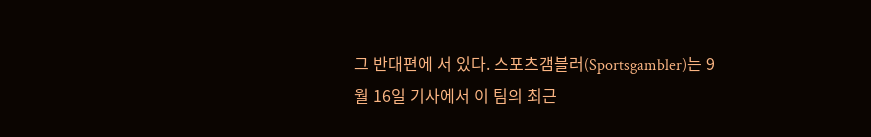그 반대편에 서 있다. 스포츠갬블러(Sportsgambler)는 9월 16일 기사에서 이 팀의 최근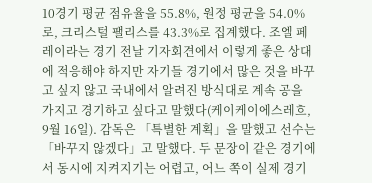10경기 평균 점유율을 55.8%, 원정 평균을 54.0%로, 크리스털 팰리스를 43.3%로 집계했다. 조엘 페레이라는 경기 전날 기자회견에서 이렇게 좋은 상대에 적응해야 하지만 자기들 경기에서 많은 것을 바꾸고 싶지 않고 국내에서 알려진 방식대로 계속 공을 가지고 경기하고 싶다고 말했다(케이케이에스레흐, 9월 16일). 감독은 「특별한 계획」을 말했고 선수는 「바꾸지 않겠다」고 말했다. 두 문장이 같은 경기에서 동시에 지켜지기는 어렵고, 어느 쪽이 실제 경기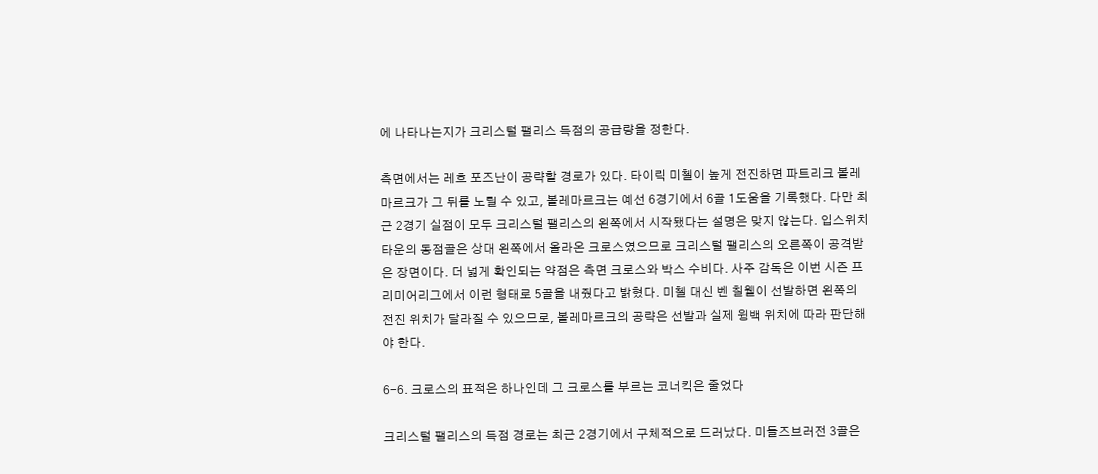에 나타나는지가 크리스털 팰리스 득점의 공급량을 정한다.

측면에서는 레흐 포즈난이 공략할 경로가 있다. 타이릭 미첼이 높게 전진하면 파트리크 볼레마르크가 그 뒤를 노릴 수 있고, 볼레마르크는 예선 6경기에서 6골 1도움을 기록했다. 다만 최근 2경기 실점이 모두 크리스털 팰리스의 왼쪽에서 시작됐다는 설명은 맞지 않는다. 입스위치 타운의 동점골은 상대 왼쪽에서 올라온 크로스였으므로 크리스털 팰리스의 오른쪽이 공격받은 장면이다. 더 넓게 확인되는 약점은 측면 크로스와 박스 수비다. 사주 감독은 이번 시즌 프리미어리그에서 이런 형태로 5골을 내줬다고 밝혔다. 미첼 대신 벤 칠웰이 선발하면 왼쪽의 전진 위치가 달라질 수 있으므로, 볼레마르크의 공략은 선발과 실제 윙백 위치에 따라 판단해야 한다.

6-6. 크로스의 표적은 하나인데 그 크로스를 부르는 코너킥은 줄었다

크리스털 팰리스의 득점 경로는 최근 2경기에서 구체적으로 드러났다. 미들즈브러전 3골은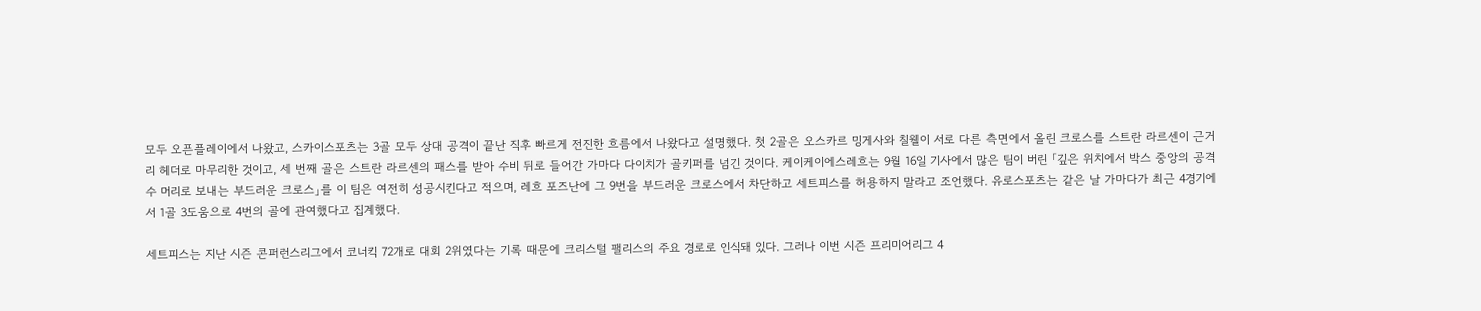모두 오픈플레이에서 나왔고, 스카이스포츠는 3골 모두 상대 공격이 끝난 직후 빠르게 전진한 흐름에서 나왔다고 설명했다. 첫 2골은 오스카르 밍게사와 칠웰이 서로 다른 측면에서 올린 크로스를 스트란 라르센이 근거리 헤더로 마무리한 것이고, 세 번째 골은 스트란 라르센의 패스를 받아 수비 뒤로 들어간 가마다 다이치가 골키퍼를 넘긴 것이다. 케이케이에스레흐는 9월 16일 기사에서 많은 팀이 버린 「깊은 위치에서 박스 중앙의 공격수 머리로 보내는 부드러운 크로스」를 이 팀은 여전히 성공시킨다고 적으며, 레흐 포즈난에 그 9번을 부드러운 크로스에서 차단하고 세트피스를 허용하지 말라고 조언했다. 유로스포츠는 같은 날 가마다가 최근 4경기에서 1골 3도움으로 4번의 골에 관여했다고 집계했다.

세트피스는 지난 시즌 콘퍼런스리그에서 코너킥 72개로 대회 2위였다는 기록 때문에 크리스털 팰리스의 주요 경로로 인식돼 있다. 그러나 이번 시즌 프리미어리그 4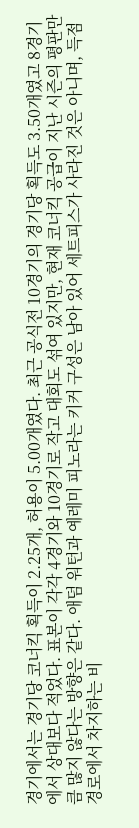경기에서는 경기당 코너킥 획득이 2.25개, 허용이 5.00개였다. 최근 공식전 10경기의 경기당 획득도 3.50개였고 8경기에서 상대보다 적었다. 표본이 각각 4경기와 10경기로 작고 대회도 섞여 있지만, 현재 코너킥 공급이 지난 시즌의 평판만큼 많지 않다는 방향은 같다. 애덤 워턴과 예레미 피노라는 키커 구성은 남아 있어 세트피스가 사라진 것은 아니며, 득점 경로에서 차지하는 비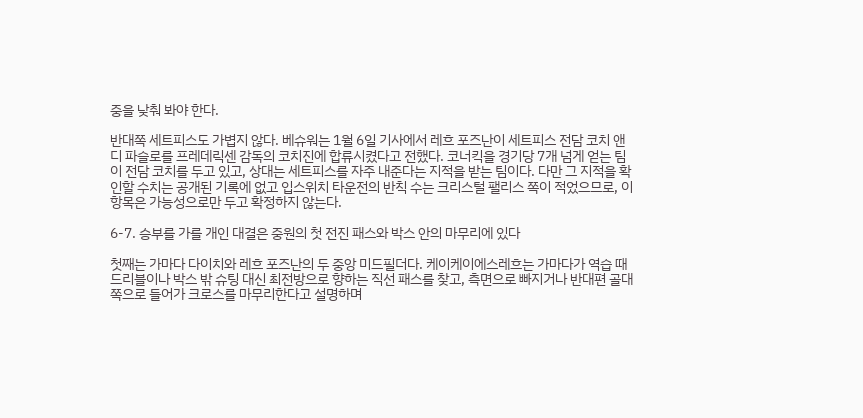중을 낮춰 봐야 한다.

반대쪽 세트피스도 가볍지 않다. 베슈워는 1월 6일 기사에서 레흐 포즈난이 세트피스 전담 코치 앤디 파슬로를 프레데릭센 감독의 코치진에 합류시켰다고 전했다. 코너킥을 경기당 7개 넘게 얻는 팀이 전담 코치를 두고 있고, 상대는 세트피스를 자주 내준다는 지적을 받는 팀이다. 다만 그 지적을 확인할 수치는 공개된 기록에 없고 입스위치 타운전의 반칙 수는 크리스털 팰리스 쪽이 적었으므로, 이 항목은 가능성으로만 두고 확정하지 않는다.

6-7. 승부를 가를 개인 대결은 중원의 첫 전진 패스와 박스 안의 마무리에 있다

첫째는 가마다 다이치와 레흐 포즈난의 두 중앙 미드필더다. 케이케이에스레흐는 가마다가 역습 때 드리블이나 박스 밖 슈팅 대신 최전방으로 향하는 직선 패스를 찾고, 측면으로 빠지거나 반대편 골대 쪽으로 들어가 크로스를 마무리한다고 설명하며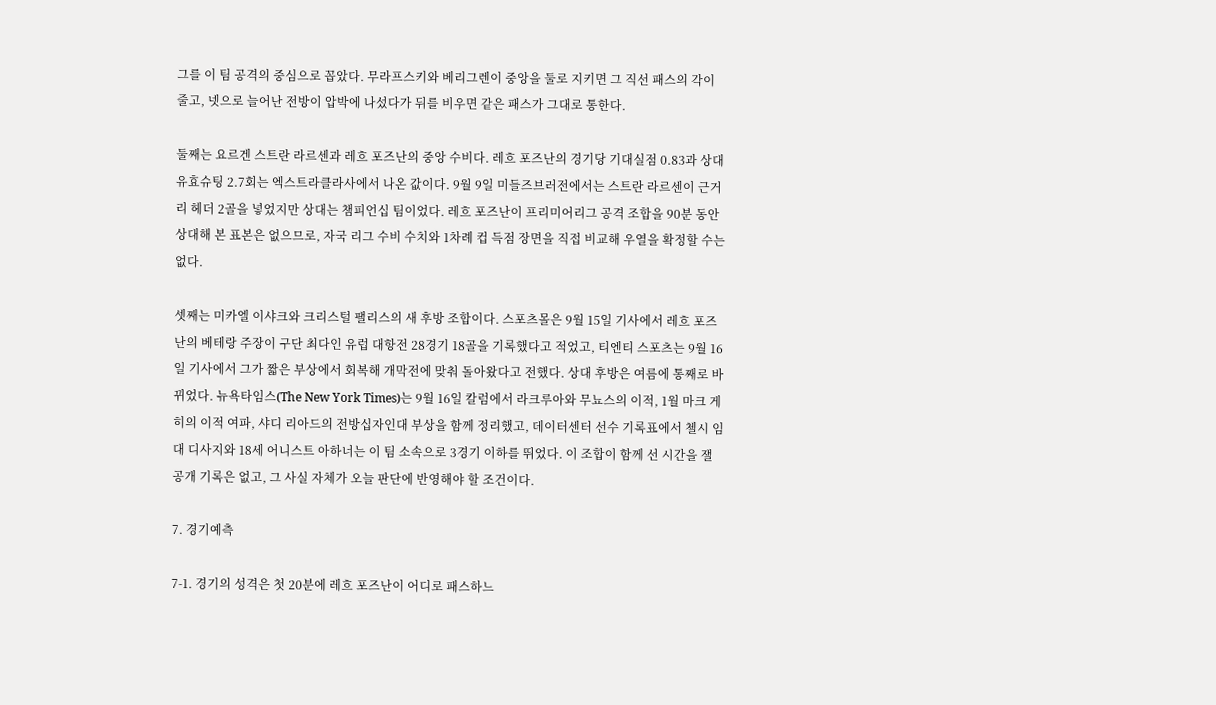그를 이 팀 공격의 중심으로 꼽았다. 무라프스키와 베리그렌이 중앙을 둘로 지키면 그 직선 패스의 각이 줄고, 넷으로 늘어난 전방이 압박에 나섰다가 뒤를 비우면 같은 패스가 그대로 통한다.

둘째는 요르겐 스트란 라르센과 레흐 포즈난의 중앙 수비다. 레흐 포즈난의 경기당 기대실점 0.83과 상대 유효슈팅 2.7회는 엑스트라클라사에서 나온 값이다. 9월 9일 미들즈브러전에서는 스트란 라르센이 근거리 헤더 2골을 넣었지만 상대는 챔피언십 팀이었다. 레흐 포즈난이 프리미어리그 공격 조합을 90분 동안 상대해 본 표본은 없으므로, 자국 리그 수비 수치와 1차례 컵 득점 장면을 직접 비교해 우열을 확정할 수는 없다.

셋째는 미카엘 이샤크와 크리스털 팰리스의 새 후방 조합이다. 스포츠몰은 9월 15일 기사에서 레흐 포즈난의 베테랑 주장이 구단 최다인 유럽 대항전 28경기 18골을 기록했다고 적었고, 티엔티 스포츠는 9월 16일 기사에서 그가 짧은 부상에서 회복해 개막전에 맞춰 돌아왔다고 전했다. 상대 후방은 여름에 통째로 바뀌었다. 뉴욕타임스(The New York Times)는 9월 16일 칼럼에서 라크루아와 무뇨스의 이적, 1월 마크 게히의 이적 여파, 샤디 리아드의 전방십자인대 부상을 함께 정리했고, 데이터센터 선수 기록표에서 첼시 임대 디사지와 18세 어니스트 아하너는 이 팀 소속으로 3경기 이하를 뛰었다. 이 조합이 함께 선 시간을 잴 공개 기록은 없고, 그 사실 자체가 오늘 판단에 반영해야 할 조건이다.

7. 경기예측

7-1. 경기의 성격은 첫 20분에 레흐 포즈난이 어디로 패스하느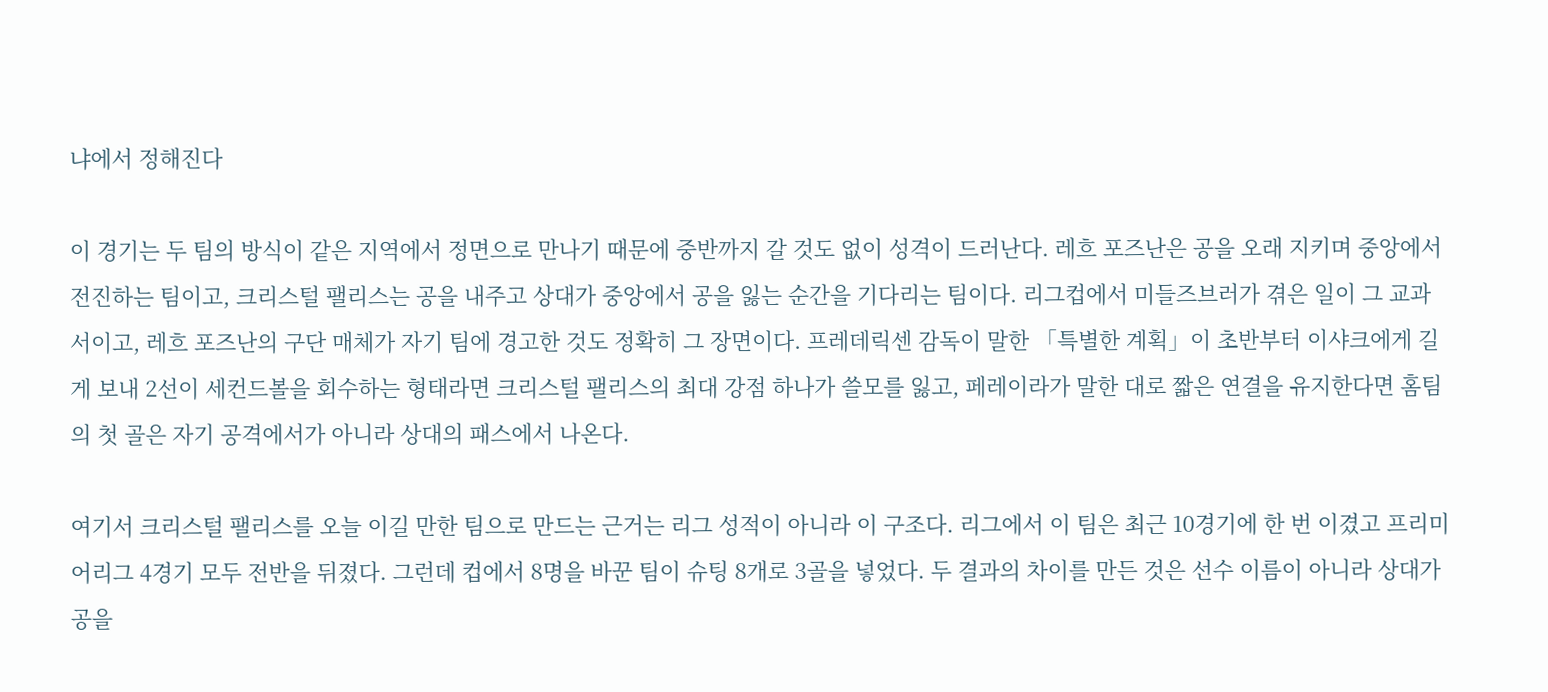냐에서 정해진다

이 경기는 두 팀의 방식이 같은 지역에서 정면으로 만나기 때문에 중반까지 갈 것도 없이 성격이 드러난다. 레흐 포즈난은 공을 오래 지키며 중앙에서 전진하는 팀이고, 크리스털 팰리스는 공을 내주고 상대가 중앙에서 공을 잃는 순간을 기다리는 팀이다. 리그컵에서 미들즈브러가 겪은 일이 그 교과서이고, 레흐 포즈난의 구단 매체가 자기 팀에 경고한 것도 정확히 그 장면이다. 프레데릭센 감독이 말한 「특별한 계획」이 초반부터 이샤크에게 길게 보내 2선이 세컨드볼을 회수하는 형태라면 크리스털 팰리스의 최대 강점 하나가 쓸모를 잃고, 페레이라가 말한 대로 짧은 연결을 유지한다면 홈팀의 첫 골은 자기 공격에서가 아니라 상대의 패스에서 나온다.

여기서 크리스털 팰리스를 오늘 이길 만한 팀으로 만드는 근거는 리그 성적이 아니라 이 구조다. 리그에서 이 팀은 최근 10경기에 한 번 이겼고 프리미어리그 4경기 모두 전반을 뒤졌다. 그런데 컵에서 8명을 바꾼 팀이 슈팅 8개로 3골을 넣었다. 두 결과의 차이를 만든 것은 선수 이름이 아니라 상대가 공을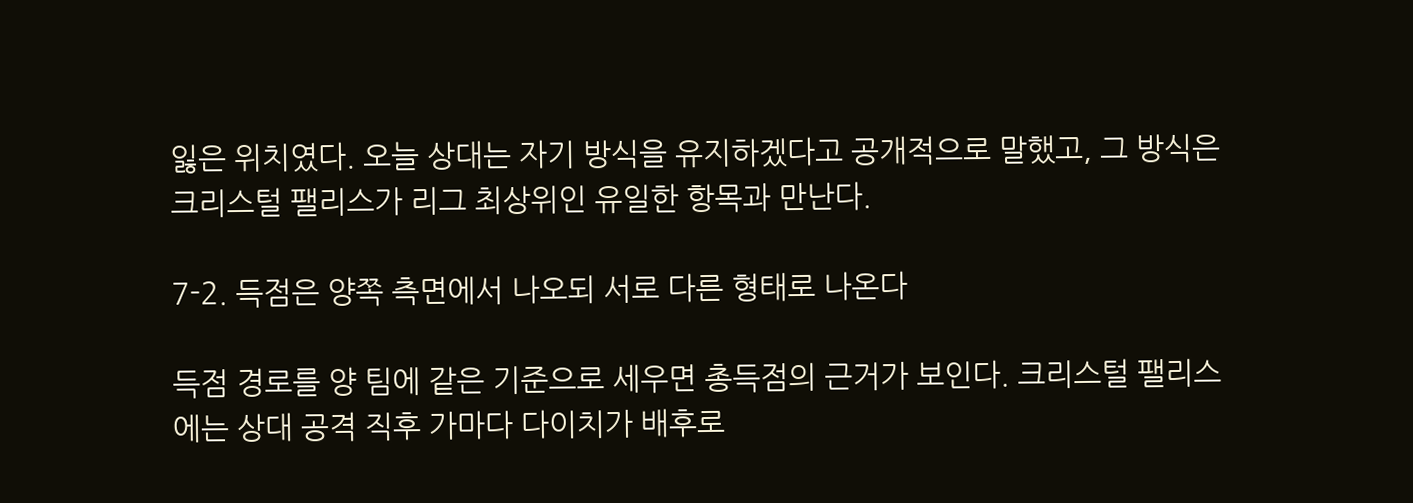잃은 위치였다. 오늘 상대는 자기 방식을 유지하겠다고 공개적으로 말했고, 그 방식은 크리스털 팰리스가 리그 최상위인 유일한 항목과 만난다.

7-2. 득점은 양쪽 측면에서 나오되 서로 다른 형태로 나온다

득점 경로를 양 팀에 같은 기준으로 세우면 총득점의 근거가 보인다. 크리스털 팰리스에는 상대 공격 직후 가마다 다이치가 배후로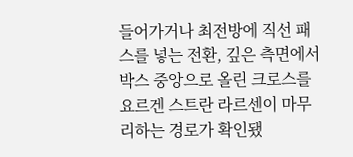들어가거나 최전방에 직선 패스를 넣는 전환, 깊은 측면에서 박스 중앙으로 올린 크로스를 요르겐 스트란 라르센이 마무리하는 경로가 확인됐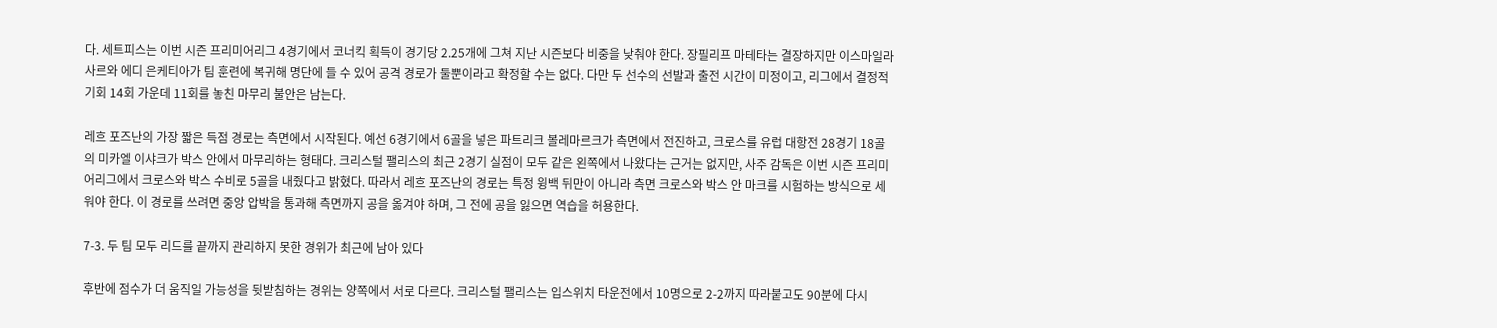다. 세트피스는 이번 시즌 프리미어리그 4경기에서 코너킥 획득이 경기당 2.25개에 그쳐 지난 시즌보다 비중을 낮춰야 한다. 장필리프 마테타는 결장하지만 이스마일라 사르와 에디 은케티아가 팀 훈련에 복귀해 명단에 들 수 있어 공격 경로가 둘뿐이라고 확정할 수는 없다. 다만 두 선수의 선발과 출전 시간이 미정이고, 리그에서 결정적 기회 14회 가운데 11회를 놓친 마무리 불안은 남는다.

레흐 포즈난의 가장 짧은 득점 경로는 측면에서 시작된다. 예선 6경기에서 6골을 넣은 파트리크 볼레마르크가 측면에서 전진하고, 크로스를 유럽 대항전 28경기 18골의 미카엘 이샤크가 박스 안에서 마무리하는 형태다. 크리스털 팰리스의 최근 2경기 실점이 모두 같은 왼쪽에서 나왔다는 근거는 없지만, 사주 감독은 이번 시즌 프리미어리그에서 크로스와 박스 수비로 5골을 내줬다고 밝혔다. 따라서 레흐 포즈난의 경로는 특정 윙백 뒤만이 아니라 측면 크로스와 박스 안 마크를 시험하는 방식으로 세워야 한다. 이 경로를 쓰려면 중앙 압박을 통과해 측면까지 공을 옮겨야 하며, 그 전에 공을 잃으면 역습을 허용한다.

7-3. 두 팀 모두 리드를 끝까지 관리하지 못한 경위가 최근에 남아 있다

후반에 점수가 더 움직일 가능성을 뒷받침하는 경위는 양쪽에서 서로 다르다. 크리스털 팰리스는 입스위치 타운전에서 10명으로 2-2까지 따라붙고도 90분에 다시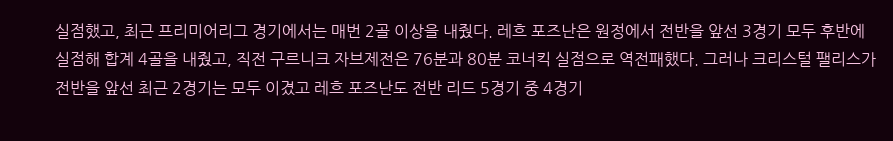실점했고, 최근 프리미어리그 경기에서는 매번 2골 이상을 내줬다. 레흐 포즈난은 원정에서 전반을 앞선 3경기 모두 후반에 실점해 합계 4골을 내줬고, 직전 구르니크 자브제전은 76분과 80분 코너킥 실점으로 역전패했다. 그러나 크리스털 팰리스가 전반을 앞선 최근 2경기는 모두 이겼고 레흐 포즈난도 전반 리드 5경기 중 4경기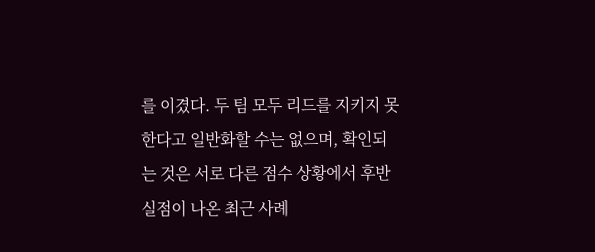를 이겼다. 두 팀 모두 리드를 지키지 못한다고 일반화할 수는 없으며, 확인되는 것은 서로 다른 점수 상황에서 후반 실점이 나온 최근 사례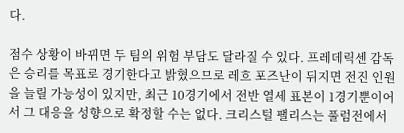다.

점수 상황이 바뀌면 두 팀의 위험 부담도 달라질 수 있다. 프레데릭센 감독은 승리를 목표로 경기한다고 밝혔으므로 레흐 포즈난이 뒤지면 전진 인원을 늘릴 가능성이 있지만, 최근 10경기에서 전반 열세 표본이 1경기뿐이어서 그 대응을 성향으로 확정할 수는 없다. 크리스털 팰리스는 풀럼전에서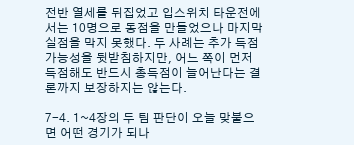전반 열세를 뒤집었고 입스위치 타운전에서는 10명으로 동점을 만들었으나 마지막 실점을 막지 못했다. 두 사례는 추가 득점 가능성을 뒷받침하지만, 어느 쪽이 먼저 득점해도 반드시 총득점이 늘어난다는 결론까지 보장하지는 않는다.

7-4. 1~4장의 두 팀 판단이 오늘 맞붙으면 어떤 경기가 되나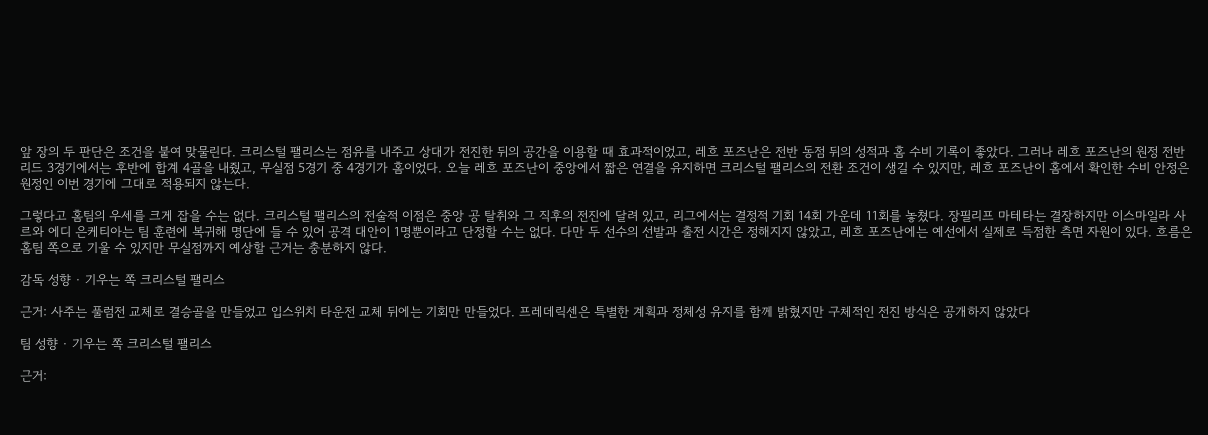앞 장의 두 판단은 조건을 붙여 맞물린다. 크리스털 팰리스는 점유를 내주고 상대가 전진한 뒤의 공간을 이용할 때 효과적이었고, 레흐 포즈난은 전반 동점 뒤의 성적과 홈 수비 기록이 좋았다. 그러나 레흐 포즈난의 원정 전반 리드 3경기에서는 후반에 합계 4골을 내줬고, 무실점 5경기 중 4경기가 홈이었다. 오늘 레흐 포즈난이 중앙에서 짧은 연결을 유지하면 크리스털 팰리스의 전환 조건이 생길 수 있지만, 레흐 포즈난이 홈에서 확인한 수비 안정은 원정인 이번 경기에 그대로 적용되지 않는다.

그렇다고 홈팀의 우세를 크게 잡을 수는 없다. 크리스털 팰리스의 전술적 이점은 중앙 공 탈취와 그 직후의 전진에 달려 있고, 리그에서는 결정적 기회 14회 가운데 11회를 놓쳤다. 장필리프 마테타는 결장하지만 이스마일라 사르와 에디 은케티아는 팀 훈련에 복귀해 명단에 들 수 있어 공격 대안이 1명뿐이라고 단정할 수는 없다. 다만 두 선수의 선발과 출전 시간은 정해지지 않았고, 레흐 포즈난에는 예선에서 실제로 득점한 측면 자원이 있다. 흐름은 홈팀 쪽으로 기울 수 있지만 무실점까지 예상할 근거는 충분하지 않다.

감독 성향 · 기우는 쪽 크리스털 팰리스

근거: 사주는 풀럼전 교체로 결승골을 만들었고 입스위치 타운전 교체 뒤에는 기회만 만들었다. 프레데릭센은 특별한 계획과 정체성 유지를 함께 밝혔지만 구체적인 전진 방식은 공개하지 않았다

팀 성향 · 기우는 쪽 크리스털 팰리스

근거: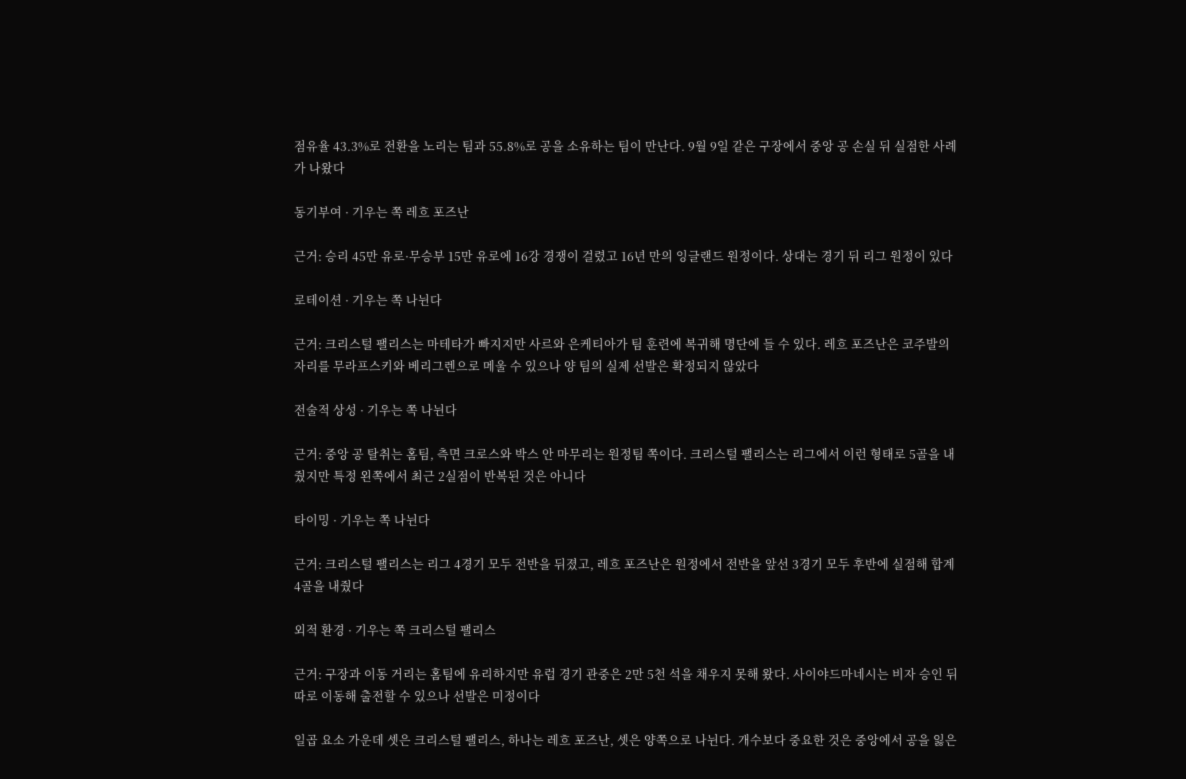점유율 43.3%로 전환을 노리는 팀과 55.8%로 공을 소유하는 팀이 만난다. 9월 9일 같은 구장에서 중앙 공 손실 뒤 실점한 사례가 나왔다

동기부여 · 기우는 쪽 레흐 포즈난

근거: 승리 45만 유로·무승부 15만 유로에 16강 경쟁이 걸렸고 16년 만의 잉글랜드 원정이다. 상대는 경기 뒤 리그 원정이 있다

로테이션 · 기우는 쪽 나뉜다

근거: 크리스털 팰리스는 마테타가 빠지지만 사르와 은케티아가 팀 훈련에 복귀해 명단에 들 수 있다. 레흐 포즈난은 코주발의 자리를 무라프스키와 베리그렌으로 메울 수 있으나 양 팀의 실제 선발은 확정되지 않았다

전술적 상성 · 기우는 쪽 나뉜다

근거: 중앙 공 탈취는 홈팀, 측면 크로스와 박스 안 마무리는 원정팀 쪽이다. 크리스털 팰리스는 리그에서 이런 형태로 5골을 내줬지만 특정 왼쪽에서 최근 2실점이 반복된 것은 아니다

타이밍 · 기우는 쪽 나뉜다

근거: 크리스털 팰리스는 리그 4경기 모두 전반을 뒤졌고, 레흐 포즈난은 원정에서 전반을 앞선 3경기 모두 후반에 실점해 합계 4골을 내줬다

외적 환경 · 기우는 쪽 크리스털 팰리스

근거: 구장과 이동 거리는 홈팀에 유리하지만 유럽 경기 관중은 2만 5천 석을 채우지 못해 왔다. 사이야드마네시는 비자 승인 뒤 따로 이동해 출전할 수 있으나 선발은 미정이다

일곱 요소 가운데 셋은 크리스털 팰리스, 하나는 레흐 포즈난, 셋은 양쪽으로 나뉜다. 개수보다 중요한 것은 중앙에서 공을 잃은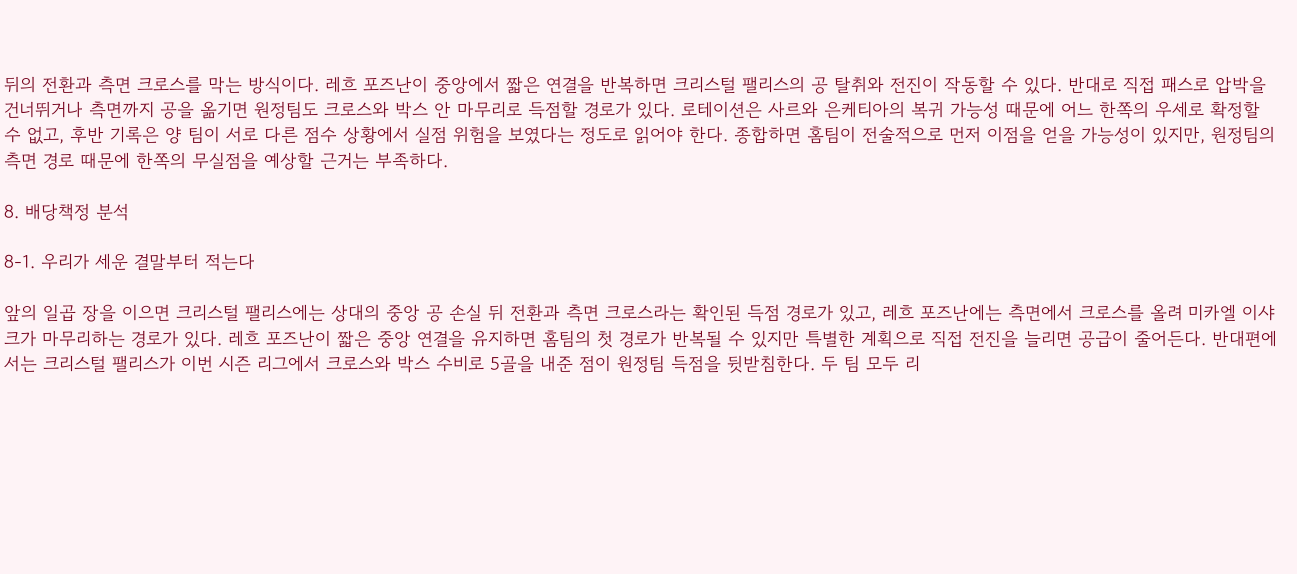뒤의 전환과 측면 크로스를 막는 방식이다. 레흐 포즈난이 중앙에서 짧은 연결을 반복하면 크리스털 팰리스의 공 탈취와 전진이 작동할 수 있다. 반대로 직접 패스로 압박을 건너뛰거나 측면까지 공을 옮기면 원정팀도 크로스와 박스 안 마무리로 득점할 경로가 있다. 로테이션은 사르와 은케티아의 복귀 가능성 때문에 어느 한쪽의 우세로 확정할 수 없고, 후반 기록은 양 팀이 서로 다른 점수 상황에서 실점 위험을 보였다는 정도로 읽어야 한다. 종합하면 홈팀이 전술적으로 먼저 이점을 얻을 가능성이 있지만, 원정팀의 측면 경로 때문에 한쪽의 무실점을 예상할 근거는 부족하다.

8. 배당책정 분석

8-1. 우리가 세운 결말부터 적는다

앞의 일곱 장을 이으면 크리스털 팰리스에는 상대의 중앙 공 손실 뒤 전환과 측면 크로스라는 확인된 득점 경로가 있고, 레흐 포즈난에는 측면에서 크로스를 올려 미카엘 이샤크가 마무리하는 경로가 있다. 레흐 포즈난이 짧은 중앙 연결을 유지하면 홈팀의 첫 경로가 반복될 수 있지만 특별한 계획으로 직접 전진을 늘리면 공급이 줄어든다. 반대편에서는 크리스털 팰리스가 이번 시즌 리그에서 크로스와 박스 수비로 5골을 내준 점이 원정팀 득점을 뒷받침한다. 두 팀 모두 리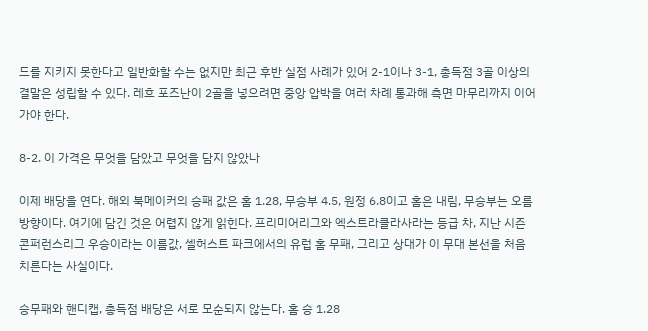드를 지키지 못한다고 일반화할 수는 없지만 최근 후반 실점 사례가 있어 2-1이나 3-1, 총득점 3골 이상의 결말은 성립할 수 있다. 레흐 포즈난이 2골을 넣으려면 중앙 압박을 여러 차례 통과해 측면 마무리까지 이어 가야 한다.

8-2. 이 가격은 무엇을 담았고 무엇을 담지 않았나

이제 배당을 연다. 해외 북메이커의 승패 값은 홈 1.28, 무승부 4.5, 원정 6.8이고 홈은 내림, 무승부는 오름 방향이다. 여기에 담긴 것은 어렵지 않게 읽힌다. 프리미어리그와 엑스트라클라사라는 등급 차, 지난 시즌 콘퍼런스리그 우승이라는 이름값, 셀허스트 파크에서의 유럽 홈 무패, 그리고 상대가 이 무대 본선을 처음 치른다는 사실이다.

승무패와 핸디캡, 총득점 배당은 서로 모순되지 않는다. 홈 승 1.28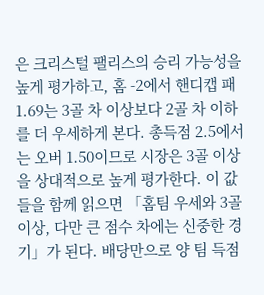은 크리스털 팰리스의 승리 가능성을 높게 평가하고, 홈 -2에서 핸디캡 패 1.69는 3골 차 이상보다 2골 차 이하를 더 우세하게 본다. 총득점 2.5에서는 오버 1.50이므로 시장은 3골 이상을 상대적으로 높게 평가한다. 이 값들을 함께 읽으면 「홈팀 우세와 3골 이상, 다만 큰 점수 차에는 신중한 경기」가 된다. 배당만으로 양 팀 득점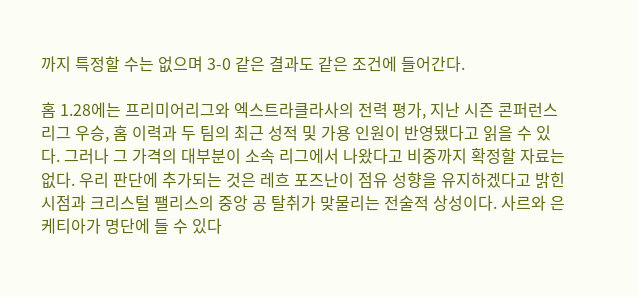까지 특정할 수는 없으며 3-0 같은 결과도 같은 조건에 들어간다.

홈 1.28에는 프리미어리그와 엑스트라클라사의 전력 평가, 지난 시즌 콘퍼런스리그 우승, 홈 이력과 두 팀의 최근 성적 및 가용 인원이 반영됐다고 읽을 수 있다. 그러나 그 가격의 대부분이 소속 리그에서 나왔다고 비중까지 확정할 자료는 없다. 우리 판단에 추가되는 것은 레흐 포즈난이 점유 성향을 유지하겠다고 밝힌 시점과 크리스털 팰리스의 중앙 공 탈취가 맞물리는 전술적 상성이다. 사르와 은케티아가 명단에 들 수 있다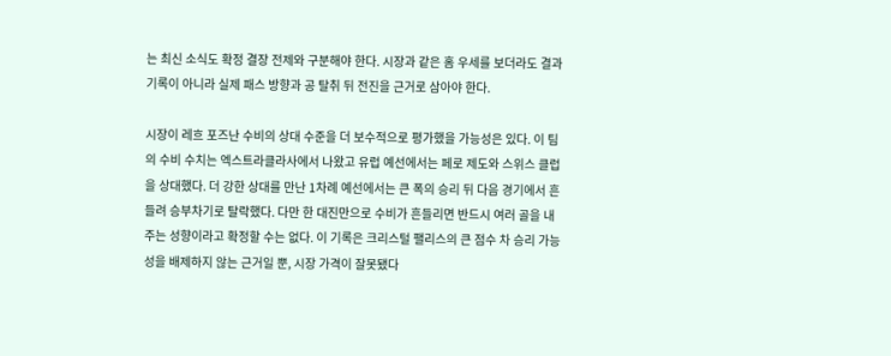는 최신 소식도 확정 결장 전제와 구분해야 한다. 시장과 같은 홈 우세를 보더라도 결과 기록이 아니라 실제 패스 방향과 공 탈취 뒤 전진을 근거로 삼아야 한다.

시장이 레흐 포즈난 수비의 상대 수준을 더 보수적으로 평가했을 가능성은 있다. 이 팀의 수비 수치는 엑스트라클라사에서 나왔고 유럽 예선에서는 페로 제도와 스위스 클럽을 상대했다. 더 강한 상대를 만난 1차례 예선에서는 큰 폭의 승리 뒤 다음 경기에서 흔들려 승부차기로 탈락했다. 다만 한 대진만으로 수비가 흔들리면 반드시 여러 골을 내주는 성향이라고 확정할 수는 없다. 이 기록은 크리스털 팰리스의 큰 점수 차 승리 가능성을 배제하지 않는 근거일 뿐, 시장 가격이 잘못됐다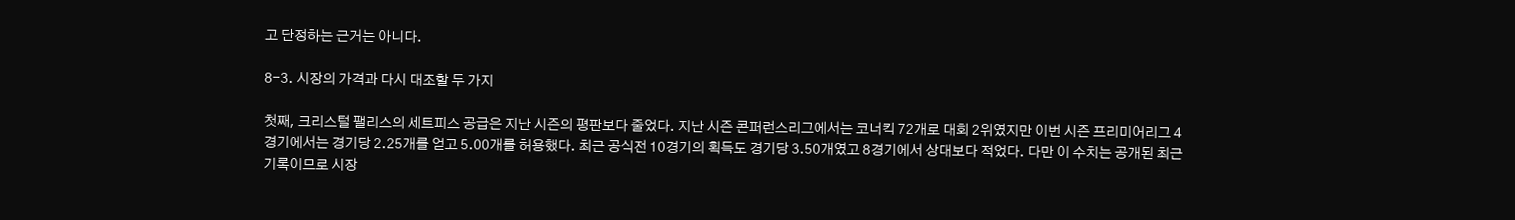고 단정하는 근거는 아니다.

8-3. 시장의 가격과 다시 대조할 두 가지

첫째, 크리스털 팰리스의 세트피스 공급은 지난 시즌의 평판보다 줄었다. 지난 시즌 콘퍼런스리그에서는 코너킥 72개로 대회 2위였지만 이번 시즌 프리미어리그 4경기에서는 경기당 2.25개를 얻고 5.00개를 허용했다. 최근 공식전 10경기의 획득도 경기당 3.50개였고 8경기에서 상대보다 적었다. 다만 이 수치는 공개된 최근 기록이므로 시장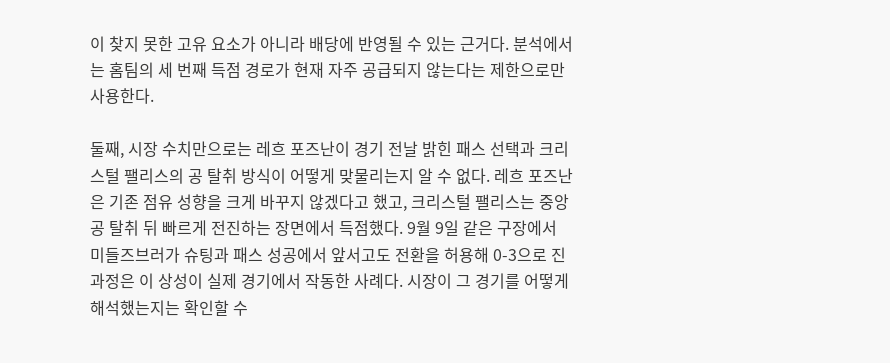이 찾지 못한 고유 요소가 아니라 배당에 반영될 수 있는 근거다. 분석에서는 홈팀의 세 번째 득점 경로가 현재 자주 공급되지 않는다는 제한으로만 사용한다.

둘째, 시장 수치만으로는 레흐 포즈난이 경기 전날 밝힌 패스 선택과 크리스털 팰리스의 공 탈취 방식이 어떻게 맞물리는지 알 수 없다. 레흐 포즈난은 기존 점유 성향을 크게 바꾸지 않겠다고 했고, 크리스털 팰리스는 중앙 공 탈취 뒤 빠르게 전진하는 장면에서 득점했다. 9월 9일 같은 구장에서 미들즈브러가 슈팅과 패스 성공에서 앞서고도 전환을 허용해 0-3으로 진 과정은 이 상성이 실제 경기에서 작동한 사례다. 시장이 그 경기를 어떻게 해석했는지는 확인할 수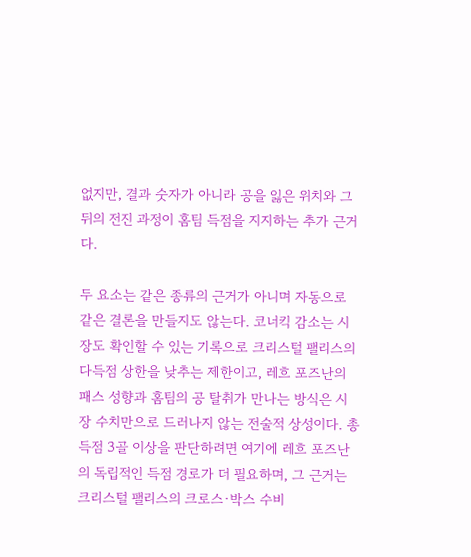없지만, 결과 숫자가 아니라 공을 잃은 위치와 그 뒤의 전진 과정이 홈팀 득점을 지지하는 추가 근거다.

두 요소는 같은 종류의 근거가 아니며 자동으로 같은 결론을 만들지도 않는다. 코너킥 감소는 시장도 확인할 수 있는 기록으로 크리스털 팰리스의 다득점 상한을 낮추는 제한이고, 레흐 포즈난의 패스 성향과 홈팀의 공 탈취가 만나는 방식은 시장 수치만으로 드러나지 않는 전술적 상성이다. 총득점 3골 이상을 판단하려면 여기에 레흐 포즈난의 독립적인 득점 경로가 더 필요하며, 그 근거는 크리스털 팰리스의 크로스·박스 수비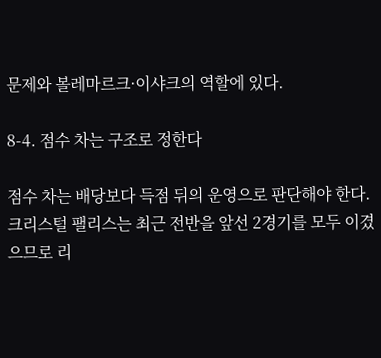문제와 볼레마르크·이샤크의 역할에 있다.

8-4. 점수 차는 구조로 정한다

점수 차는 배당보다 득점 뒤의 운영으로 판단해야 한다. 크리스털 팰리스는 최근 전반을 앞선 2경기를 모두 이겼으므로 리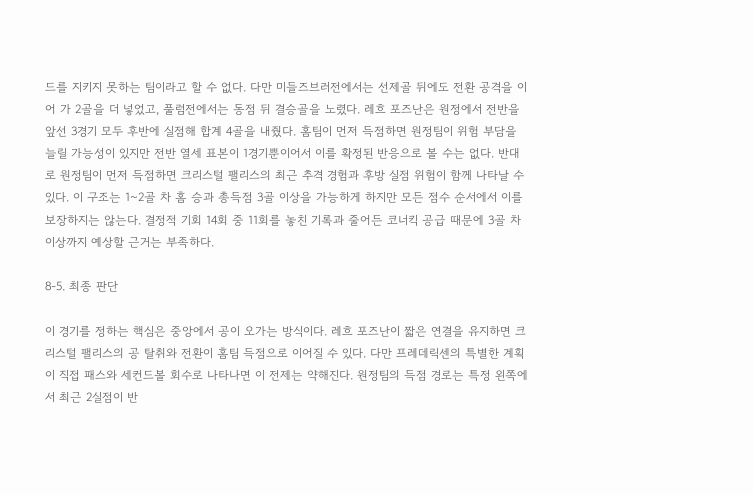드를 지키지 못하는 팀이라고 할 수 없다. 다만 미들즈브러전에서는 선제골 뒤에도 전환 공격을 이어 가 2골을 더 넣었고, 풀럼전에서는 동점 뒤 결승골을 노렸다. 레흐 포즈난은 원정에서 전반을 앞선 3경기 모두 후반에 실점해 합계 4골을 내줬다. 홈팀이 먼저 득점하면 원정팀이 위험 부담을 늘릴 가능성이 있지만 전반 열세 표본이 1경기뿐이어서 이를 확정된 반응으로 볼 수는 없다. 반대로 원정팀이 먼저 득점하면 크리스털 팰리스의 최근 추격 경험과 후방 실점 위험이 함께 나타날 수 있다. 이 구조는 1~2골 차 홈 승과 총득점 3골 이상을 가능하게 하지만 모든 점수 순서에서 이를 보장하지는 않는다. 결정적 기회 14회 중 11회를 놓친 기록과 줄어든 코너킥 공급 때문에 3골 차 이상까지 예상할 근거는 부족하다.

8-5. 최종 판단

이 경기를 정하는 핵심은 중앙에서 공이 오가는 방식이다. 레흐 포즈난이 짧은 연결을 유지하면 크리스털 팰리스의 공 탈취와 전환이 홈팀 득점으로 이어질 수 있다. 다만 프레데릭센의 특별한 계획이 직접 패스와 세컨드볼 회수로 나타나면 이 전제는 약해진다. 원정팀의 득점 경로는 특정 왼쪽에서 최근 2실점이 반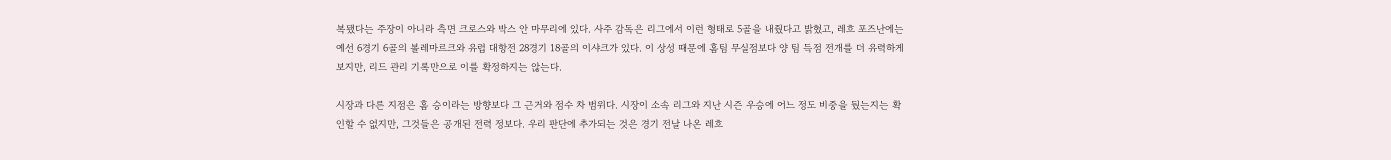복됐다는 주장이 아니라 측면 크로스와 박스 안 마무리에 있다. 사주 감독은 리그에서 이런 형태로 5골을 내줬다고 밝혔고, 레흐 포즈난에는 예선 6경기 6골의 볼레마르크와 유럽 대항전 28경기 18골의 이샤크가 있다. 이 상성 때문에 홈팀 무실점보다 양 팀 득점 전개를 더 유력하게 보지만, 리드 관리 기록만으로 이를 확정하지는 않는다.

시장과 다른 지점은 홈 승이라는 방향보다 그 근거와 점수 차 범위다. 시장이 소속 리그와 지난 시즌 우승에 어느 정도 비중을 뒀는지는 확인할 수 없지만, 그것들은 공개된 전력 정보다. 우리 판단에 추가되는 것은 경기 전날 나온 레흐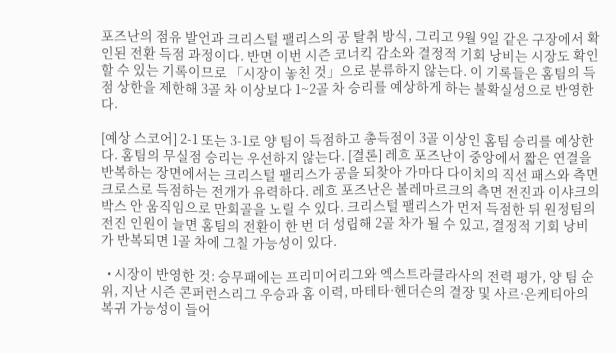포즈난의 점유 발언과 크리스털 팰리스의 공 탈취 방식, 그리고 9월 9일 같은 구장에서 확인된 전환 득점 과정이다. 반면 이번 시즌 코너킥 감소와 결정적 기회 낭비는 시장도 확인할 수 있는 기록이므로 「시장이 놓친 것」으로 분류하지 않는다. 이 기록들은 홈팀의 득점 상한을 제한해 3골 차 이상보다 1~2골 차 승리를 예상하게 하는 불확실성으로 반영한다.

[예상 스코어] 2-1 또는 3-1로 양 팀이 득점하고 총득점이 3골 이상인 홈팀 승리를 예상한다. 홈팀의 무실점 승리는 우선하지 않는다. [결론] 레흐 포즈난이 중앙에서 짧은 연결을 반복하는 장면에서는 크리스털 팰리스가 공을 되찾아 가마다 다이치의 직선 패스와 측면 크로스로 득점하는 전개가 유력하다. 레흐 포즈난은 볼레마르크의 측면 전진과 이샤크의 박스 안 움직임으로 만회골을 노릴 수 있다. 크리스털 팰리스가 먼저 득점한 뒤 원정팀의 전진 인원이 늘면 홈팀의 전환이 한 번 더 성립해 2골 차가 될 수 있고, 결정적 기회 낭비가 반복되면 1골 차에 그칠 가능성이 있다.

  • 시장이 반영한 것: 승무패에는 프리미어리그와 엑스트라클라사의 전력 평가, 양 팀 순위, 지난 시즌 콘퍼런스리그 우승과 홈 이력, 마테타·헨더슨의 결장 및 사르·은케티아의 복귀 가능성이 들어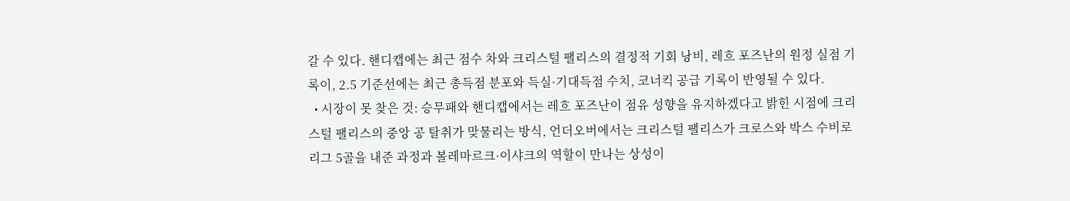갈 수 있다. 핸디캡에는 최근 점수 차와 크리스털 팰리스의 결정적 기회 낭비, 레흐 포즈난의 원정 실점 기록이, 2.5 기준선에는 최근 총득점 분포와 득실·기대득점 수치, 코너킥 공급 기록이 반영될 수 있다.
  • 시장이 못 찾은 것: 승무패와 핸디캡에서는 레흐 포즈난이 점유 성향을 유지하겠다고 밝힌 시점에 크리스털 팰리스의 중앙 공 탈취가 맞물리는 방식, 언더오버에서는 크리스털 팰리스가 크로스와 박스 수비로 리그 5골을 내준 과정과 볼레마르크·이샤크의 역할이 만나는 상성이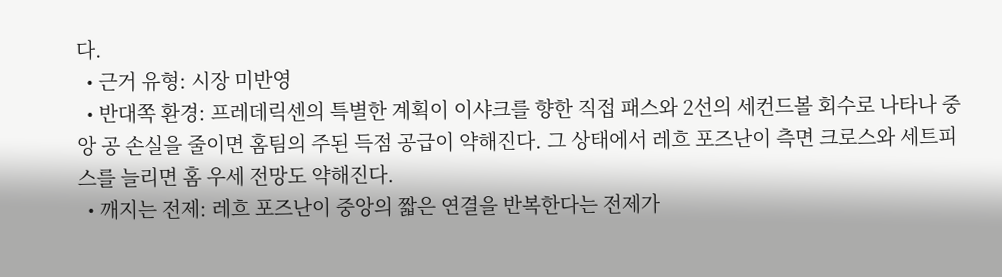다.
  • 근거 유형: 시장 미반영
  • 반대쪽 환경: 프레데릭센의 특별한 계획이 이샤크를 향한 직접 패스와 2선의 세컨드볼 회수로 나타나 중앙 공 손실을 줄이면 홈팀의 주된 득점 공급이 약해진다. 그 상태에서 레흐 포즈난이 측면 크로스와 세트피스를 늘리면 홈 우세 전망도 약해진다.
  • 깨지는 전제: 레흐 포즈난이 중앙의 짧은 연결을 반복한다는 전제가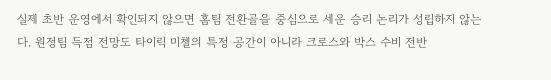실제 초반 운영에서 확인되지 않으면 홈팀 전환골을 중심으로 세운 승리 논리가 성립하지 않는다. 원정팀 득점 전망도 타이릭 미첼의 특정 공간이 아니라 크로스와 박스 수비 전반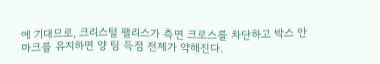에 기대므로, 크리스털 팰리스가 측면 크로스를 차단하고 박스 안 마크를 유지하면 양 팀 득점 전제가 약해진다.